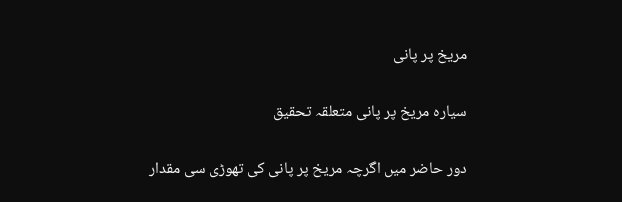مریخ پر پانی

سیارہ مریخ پر پانی متعلقہ تحقیق

دور حاضر میں اگرچہ مریخ پر پانی کی تھوڑی سی مقدار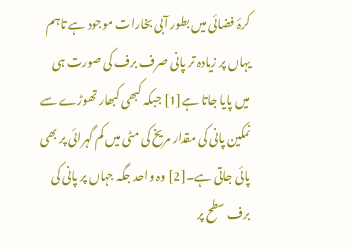کرۂ فضائی میں بطور آبی بخارات موجود ہے تاہم یہاں پر زیادہ تر پانی صرف برف کی صورت ہی میں پایا جاتا ہے[1] جبکہ کبھی کبھار تھوڑے سے نمکین پانی کی مقدار مریخ کی مٹی میں کم گہرائی پر بھی پائی جاتی ہے۔[2] وہ واحد جگہ جہاں پر پانی کی برف سطح پر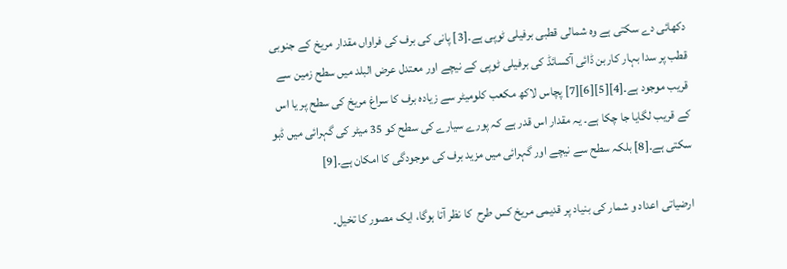دکھائی دے سکتی ہے وہ شمالی قطبی برفیلی ٹوپی ہے۔[3] پانی کی برف کی فراواں مقدار مریخ کے جنوبی قطب پر سدا بہار کاربن ڈائی آکسائڈ کی برفیلی ٹوپی کے نیچے اور معتدل عرض البلد میں سطح زمین سے قریب موجود ہے۔[4][5][6][7] پچاس لاکھ مکعب کلومیٹر سے زیادہ برف کا سراغ مریخ کی سطح پر یا اس کے قریب لگایا جا چکا ہے۔ یہ مقدار اس قدر ہے کہ پورے سیارے کی سطح کو 35 میٹر کی گہرائی میں ڈبو سکتی ہے۔[8] بلکہ سطح سے نیچے اور گہرائی میں مزید برف کی موجودگی کا امکان ہے۔[9]

ارضیاتی اعداد و شمار کی بنیاد پر قدیمی مریخ کس طرح  کا نظر آتا ہوگا، ایک مصور کا تخیل۔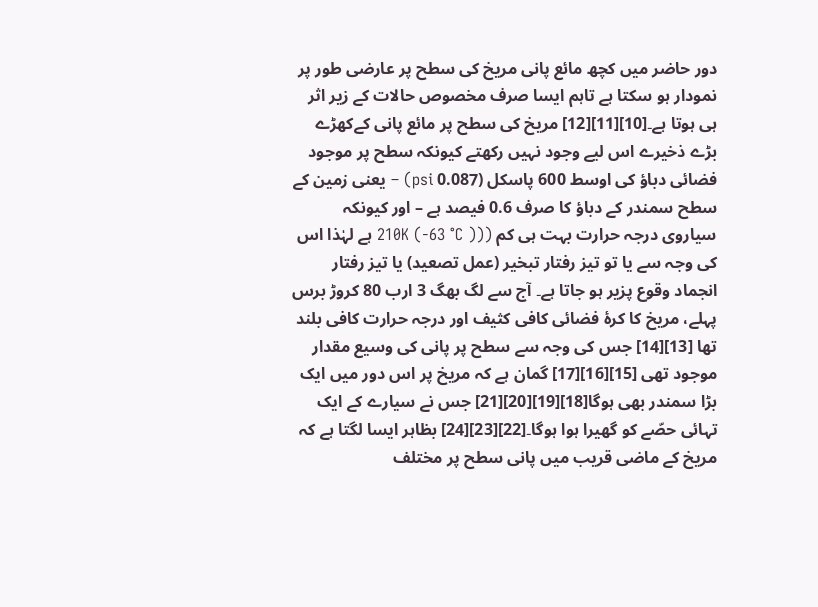دور حاضر میں کچھ مائع پانی مریخ کی سطح پر عارضی طور پر نمودار ہو سکتا ہے تاہم ایسا صرف مخصوص حالات کے زیر اثر ہی ہوتا ہے۔[10][11][12] مریخ کی سطح پر مائع پانی کےکھڑے بڑے ذخیرے اس لیے وجود نہیں رکھتے کیونکہ سطح پر موجود فضائی دباؤ کی اوسط 600 پاسکل (0.087 psi) – یعنی زمین کے سطح سمندر کے دباؤ کا صرف 0.6 فیصد ہے – اور کیونکہ سیاروی درجہ حرارت بہت ہی کم ((210K (-63 °C ) ہے لہٰذا اس کی وجہ سے یا تو تیز رفتار تبخیر (عمل تصعید) یا تیز رفتار انجماد وقوع پزیر ہو جاتا ہے۔ آج سے لگ بھگ 3 ارب 80 کروڑ برس پہلے، مریخ کا کرۂ فضائی کافی کثیف اور درجہ حرارت کافی بلند تھا [13][14] جس کی وجہ سے سطح پر پانی کی وسیع مقدار موجود تھی [15][16][17] گمان ہے کہ مریخ پر اس دور میں ایک بڑا سمندر بھی ہوگا[18][19][20][21] جس نے سیارے کے ایک تہائی حصّے کو گھیرا ہوا ہوگا۔[22][23][24] بظاہر ایسا لگتا ہے کہ مریخ کے ماضی قریب میں پانی سطح پر مختلف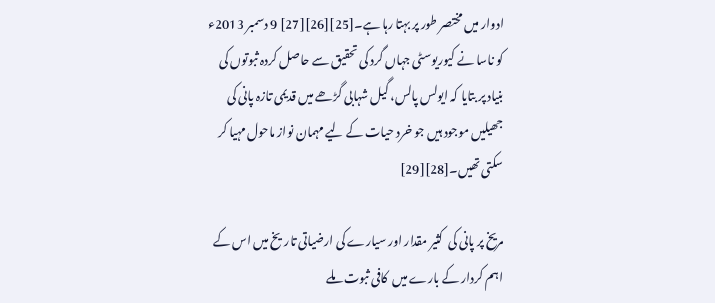ادوار میں مختصر طور پر بہتا رہا ہے۔[25][26][27] 9 دسمبر 2013ء کو ناسا نے کیوریوسٹی جہاں گرد کی تحقیق سے حاصل کردہ ثبوتوں کی بنیاد پر بتایا کہ ایولس پالس، گیل شہابی گڑھے میں قدیمی تازہ پانی کی جھیلیں موجود ہیں جو خرد حیات کے لیے مہمان نواز ماحول مہیا کر سکتی تھیں۔[28][29]

مریخ پر پانی کی  کثیر مقدار اور سیارے کی ارضیاتی تاریخ میں اس کے اہم کردار کے بارے میں  کافی ثبوت ملے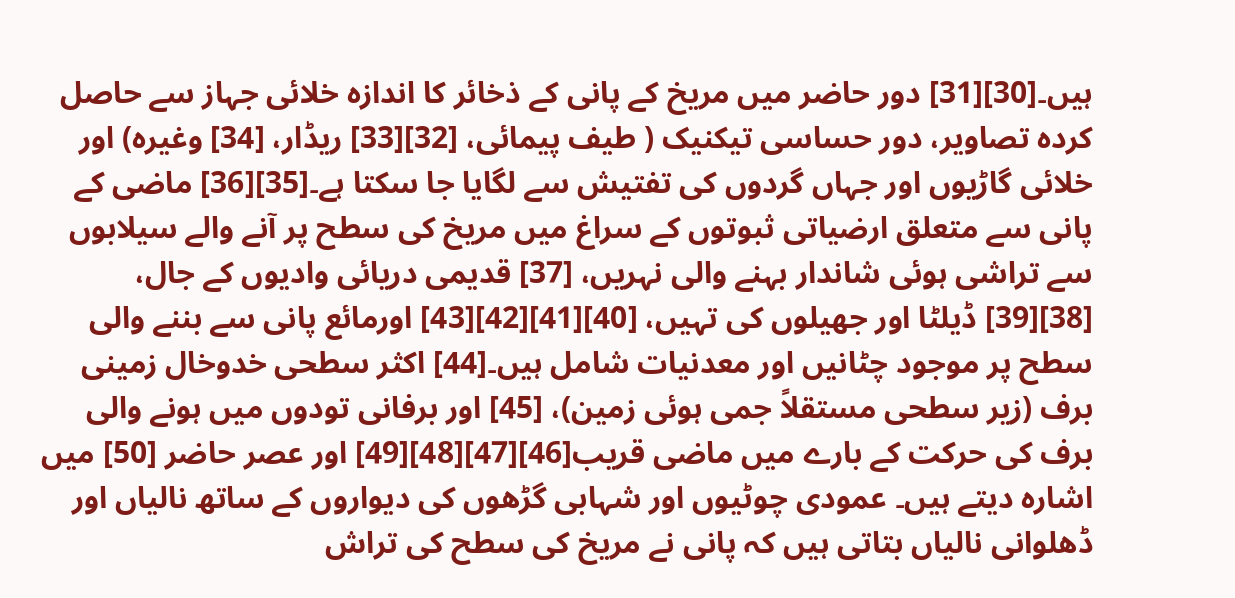ہیں۔[30][31] دور حاضر میں مریخ کے پانی کے ذخائر کا اندازہ خلائی جہاز سے حاصل کردہ تصاویر، دور حساسی تیکنیک ( طیف پیمائی، [32][33] ریڈار، [34] وغیرہ) اور خلائی گاڑیوں اور جہاں گردوں کی تفتیش سے لگایا جا سکتا ہے۔[35][36] ماضی کے پانی سے متعلق ارضیاتی ثبوتوں کے سراغ میں مریخ کی سطح پر آنے والے سیلابوں سے تراشی ہوئی شاندار بہنے والی نہریں، [37] قدیمی دریائی وادیوں کے جال، [38][39] ڈیلٹا اور جھیلوں کی تہیں، [40][41][42][43] اورمائع پانی سے بننے والی سطح پر موجود چٹانیں اور معدنیات شامل ہیں۔[44] اکثر سطحی خدوخال زمینی برف (زیر سطحی مستقلاً جمی ہوئی زمین)، [45] اور برفانی تودوں میں ہونے والی برف کی حرکت کے بارے میں ماضی قریب[46][47][48][49] اور عصر حاضر [50] میں اشارہ دیتے ہیں۔ عمودی چوٹیوں اور شہابی گڑھوں کی دیواروں کے ساتھ نالیاں اور ڈھلوانی نالیاں بتاتی ہیں کہ پانی نے مریخ کی سطح کی تراش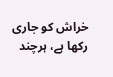خراش کو جاری رکھا ہے، ہرچند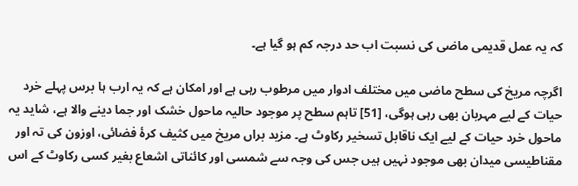کہ یہ عمل قدیمی ماضی کی نسبت اب حد درجہ کم ہو گیا ہے۔

اگرچہ مریخ کی سطح ماضی میں مختلف ادوار میں مرطوب رہی ہے اور امکان ہے کہ یہ ارب ہا برس پہلے خرد حیات کے لیے مہربان بھی رہی ہوگی، [51] تاہم سطح پر موجود حالیہ ماحول خشک اور جما دینے والا ہے، شاید یہ ماحول خرد حیات کے لیے ایک ناقابل تسخیر رکاوٹ ہے۔ مزید براں مریخ میں کثیف کرۂ فضائی، اوزون کی تہ اور مقناطیسی میدان بھی موجود نہیں ہیں جس کی وجہ سے شمسی اور کائناتی اشعاع بغیر کسی رکاوٹ کے اس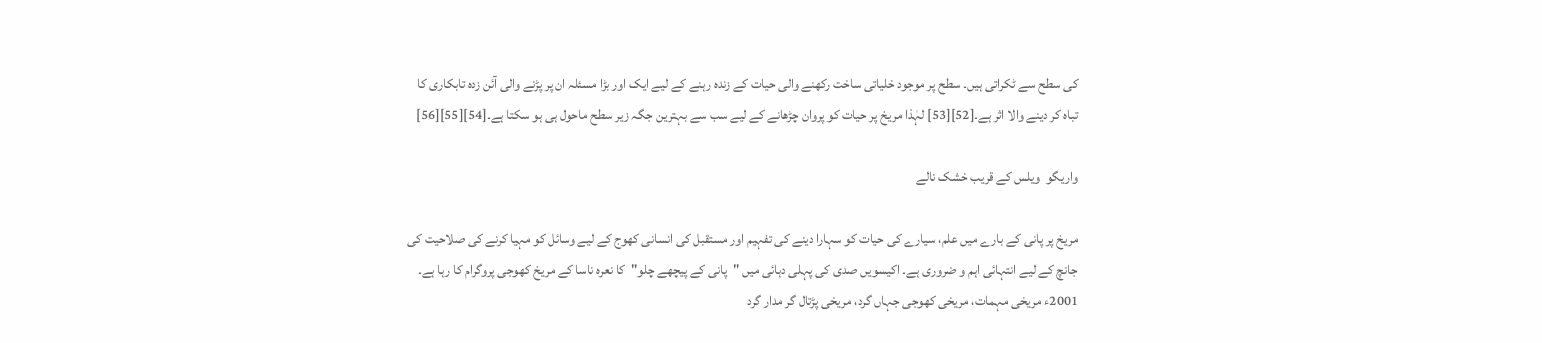کی سطح سے ٹکراتی ہیں۔ سطح پر موجود خلیاتی ساخت رکھنے والی حیات کے زندہ رہنے کے لیے ایک اور بڑا مسئلہ ان پر پڑنے والی آئن زدہ تابکاری کا تباہ کر دینے والا اثر ہے۔[52][53] لہٰذا مریخ پر حیات کو پروان چڑھانے کے لیے سب سے بہترین جگہ زیر سطح ماحول ہی ہو سکتا ہے۔[54][55][56]

واریگو  ویلس کے قریب خشک نالے

مریخ پر پانی کے بارے میں علم، سیارے کی حیات کو سہارا دینے کی تفہیم اور مستقبل کی انسانی کھوج کے لیے وسائل کو مہیا کرنے کی صلاحیت کی جانچ کے لیے انتہائی اہم و ضروری ہے۔ اکیسویں صدی کی پہلی دہائی میں "پانی کے پیچھے چلو"کا نعرہ ناسا کے مریخ کھوجی پروگرام کا رہا ہے۔ 2001ء مریخی مہمات، مریخی کھوجی جہاں گرد، مریخی پڑتال گر مدار گرد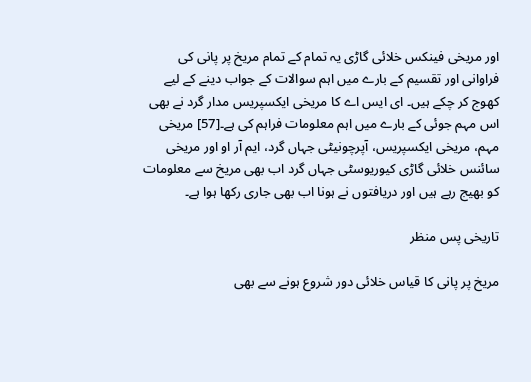اور مریخی فینکس خلائی گاڑی یہ تمام کے تمام مریخ پر پانی کی فراوانی اور تقسیم کے بارے میں اہم سوالات کے جواب دینے کے لیے کھوج کر چکے ہیں۔ ای ایس اے کا مریخی ایکسپریس مدار گرد نے بھی اس مہم جوئی کے بارے میں اہم معلومات فراہم کی ہے۔[57] مریخی مہم، مریخی ایکسپریس، آپرچونیٹی جہاں گرد، ایم آر او اور مریخی سائنس خلائی گاڑی کیوریوسٹی جہاں گرد اب بھی مریخ سے معلومات کو بھیج رہے ہیں اور دریافتوں نے ہونا اب بھی جاری رکھا ہوا ہے۔

تاریخی پس منظر

مریخ پر پانی کا قیاس خلائی دور شروع ہونے سے بھی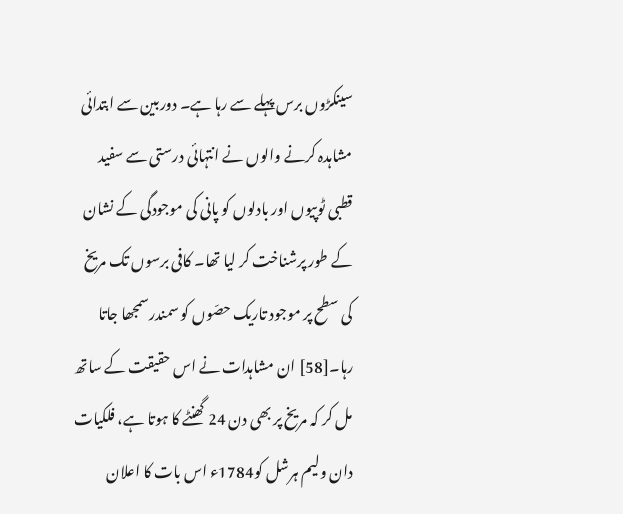سینکڑوں برس پہلے سے رہا ہے۔ دوربین سے ابتدائی مشاہدہ کرنے والوں نے انتہائی درستی سے سفید قطبی ٹوپیوں اور بادلوں کو پانی کی موجودگی کے نشان کے طور پرشناخت کر لیا تھا۔ کافی برسوں تک مریخ کی سطح پر موجود تاریک حصّوں کو سمندرسمجھا جاتا رہا۔[58] ان مشاہدات نے اس حقیقت کے ساتھ مل کر کہ مریخ پر بھی دن 24 گھنٹے کا ہوتا ہے، فلکیات دان ولیم ہرشل کو1784ء اس بات کا اعلان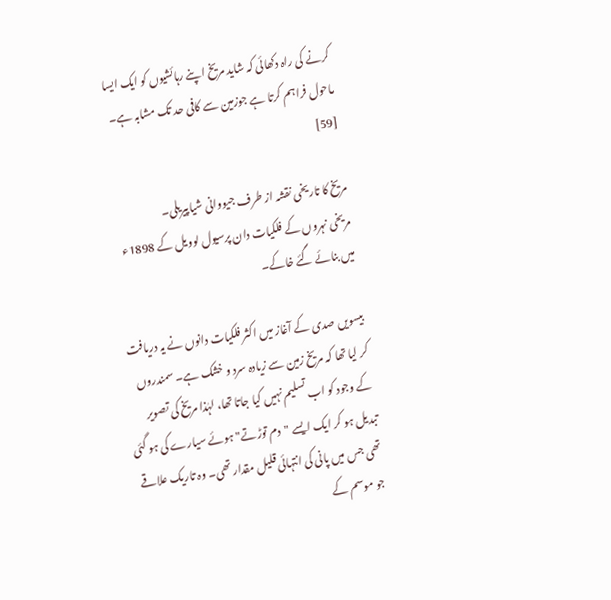کرنے کی راہ دکھائی کہ شاید مریخ اپنے رہائشیوں کو ایک ایسا ماحول فراہم کرتا ہے جوزمین سے کافی حد تک مشابہ ہے۔ [59]

مریخ کا تاریخی نقشہ از طرف جیووانی شیاپیریلی۔
مریخی نہروں کے فلکیات دان پرسیول لوویل کے 1898ء میں بنائے گئے خاکے۔

بیسویں صدی کے آغاز میں اکثر فلکیات دانوں نے یہ دریافت کر لیا تھا کہ مریخ زمین سے زیادہ سرد و خشک ہے۔ سمندروں کے وجود کو اب تسلیم نہیں کیا جاتا تھا، لہٰذا مریخ کی تصویر تبدیل ہو کر ایک ایسے "دم توڑتے" ہوئے سیارے کی ہو گئی تھی جس میں پانی کی انتہائی قلیل مقدار تھی۔ وہ تاریک علاقے جو موسم کے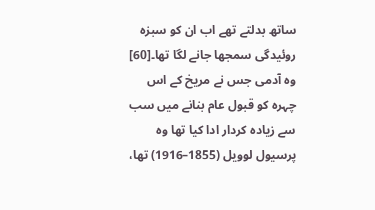ساتھ بدلتے تھے اب ان کو سبزہ روئیدگی سمجھا جانے لگا تھا۔[60] وہ آدمی جس نے مریخ کے اس چہرہ کو قبول عام بنانے میں سب سے زیادہ کردار ادا کیا تھا وہ پرسیول لوویل (1855–1916) تھا،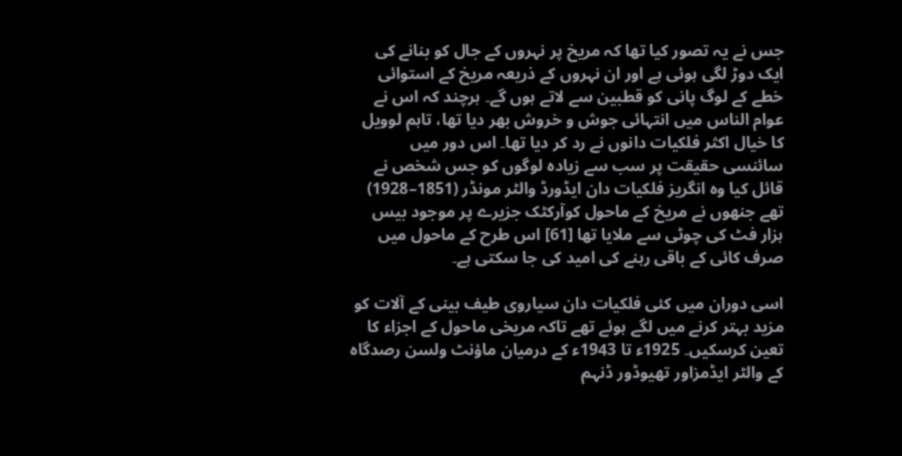جس نے یہ تصور کیا تھا کہ مریخ پر نہروں کے جال کو بنانے کی ایک دوڑ لگی ہوئی ہے اور ان نہروں کے ذریعہ مریخ کے استوائی خطے کے لوگ پانی کو قطبین سے لاتے ہوں گے۔ ہرچند کہ اس نے عوام الناس میں انتہائی جوش و خروش بھر دیا تھا، تاہم لوویل کا خیال اکثر فلکیات دانوں نے رد کر دیا تھا۔ اس دور میں سائنسی حقیقت پر سب سے زیادہ لوگوں کو جس شخص نے قائل کیا وہ انگریز فلکیات دان ایڈورڈ والٹر مونڈر (1851–1928) تھے جنھوں نے مریخ کے ماحول کوآرکٹک جزیرے پر موجود بیس ہزار فٹ کی چوٹی سے ملایا تھا [61] اس طرح کے ماحول میں صرف کائی کے باقی رہنے کی امید کی جا سکتی ہے۔

اسی دوران میں کئی فلکیات دان سیاروی طیف بینی کے آلات کو مزید بہتر کرنے میں لگے ہوئے تھے تاکہ مریخی ماحول کے اجزاء کا تعین کرسکیں۔ 1925ء تا 1943ء کے درمیان ماؤنٹ ولسن رصدگاہ کے والٹر ایڈمزاور تھیوڈور ڈنہم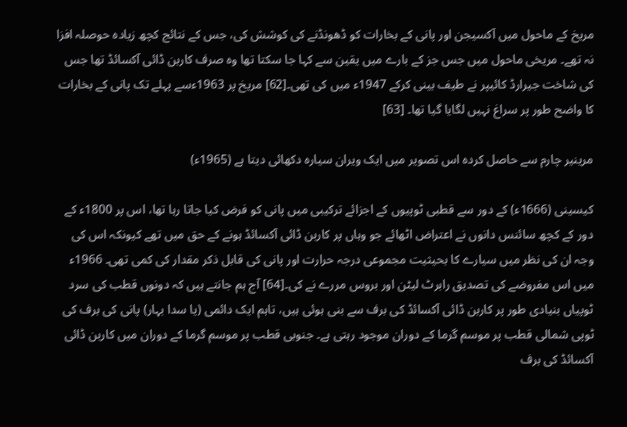مریخ کے ماحول میں آکسیجن اور پانی کے بخارات کو ڈھونڈنے کی کوشش کی، جس کے نتائج کچھ زیادہ حوصلہ افزا نہ تھے۔ مریخی ماحول میں جس جز کے بارے میں یقین سے کہا جا سکتا تھا وہ صرف کاربن ڈائی آکسائڈ تھا جس کی شاخت جیرارڈ کائیپر نے طیف بینی کرکے 1947ء میں کی تھی۔[62] مریخ پر 1963ءسے پہلے تک پانی کے بخارات کا واضح طور پر سراغ نہیں لگایا گیا تھا۔ [63]

مرینیر چارم سے حاصل کردہ اس تصویر میں ایک ویران سیارہ دکھائی دیتا ہے (1965ء)

کیسینی (1666ء) کے دور سے قطبی ٹوپیوں کے اجزائے ترکیبی میں پانی کو فرض کیا جاتا رہا تھا، اس پر 1800ء کے دور کے کچھ سائنس دانوں نے اعتراض اٹھائے جو وہاں پر کاربن ڈائی آکسائڈ ہونے کے حق میں تھے کیونکہ اس کی وجہ ان کی نظر میں سیارے کا بحیثیت مجموعی درجہ حرارت اور پانی کی قابل ذکر مقدار کی کمی تھی۔ 1966ء میں اس مفروضے کی تصدیق رابرٹ لیٹن اور بروس مررے نے کی۔[64] آج ہم جانتے ہیں کہ دونوں قطب کی سرد ٹوپیاں بنیادی طور پر کاربن ڈائی آکسائڈ کی برف سے بنی ہوئی ہیں، تاہم ایک دائمی (یا سدا بہار) پانی کی برف کی ٹوپی شمالی قطب پر موسم گرما کے دوران موجود رہتی ہے۔ جنوبی قطب پر موسم گرما کے دوران میں کاربن ڈائی آکسائڈ کی برف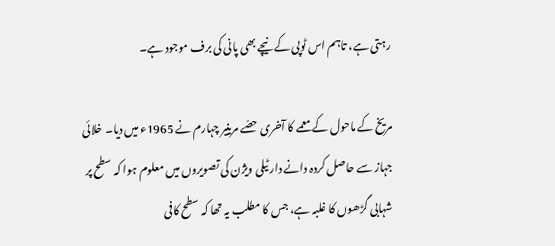رہتی ہے، تاہم اس ٹوپی کے نیچے بھی پانی کی برف موجود ہے۔

مریخ کے ماحول کے معمے کا آخری حصّے مرینیر چہارم نے 1965ء میں دیا۔ خلائی جہاز سے حاصل کردہ دانے دار ٹیلی ویژن کی تصویروں میں معلوم ہوا کہ سطح پر شہابی گڑھوں کا غلبہ ہے، جس کا مطلب یہ تھا کہ سطح کافی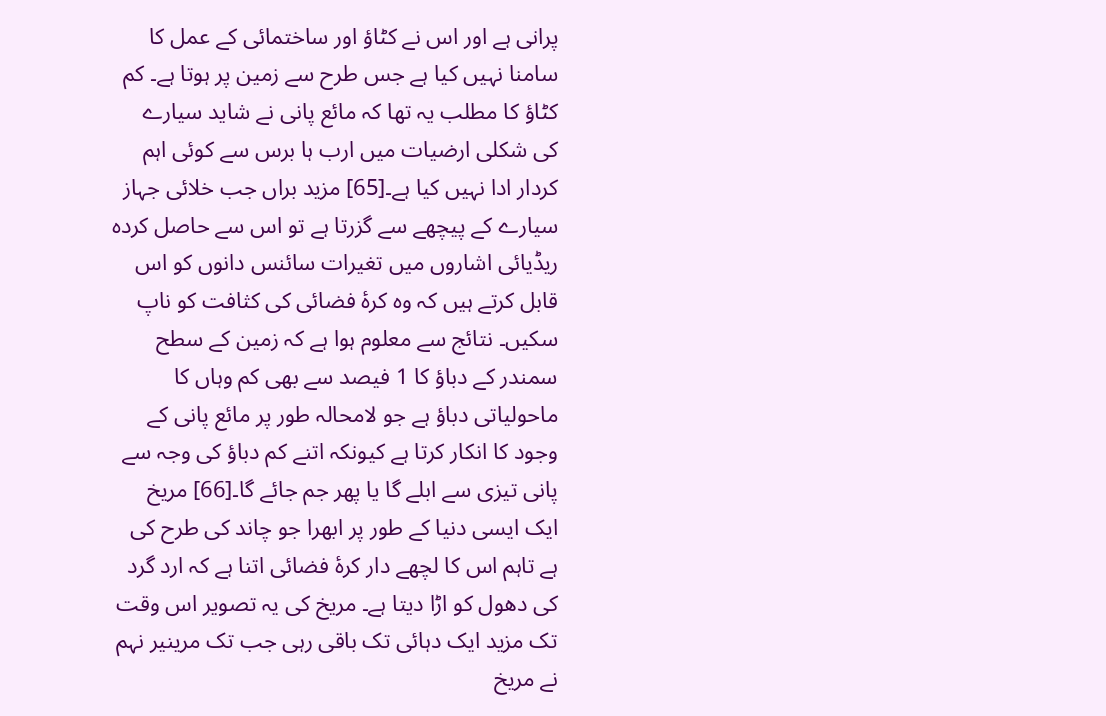پرانی ہے اور اس نے کٹاؤ اور ساختمائی کے عمل کا سامنا نہیں کیا ہے جس طرح سے زمین پر ہوتا ہے۔ کم کٹاؤ کا مطلب یہ تھا کہ مائع پانی نے شاید سیارے کی شکلی ارضیات میں ارب ہا برس سے کوئی اہم کردار ادا نہیں کیا ہے۔[65] مزید براں جب خلائی جہاز سیارے کے پیچھے سے گزرتا ہے تو اس سے حاصل کردہ ریڈیائی اشاروں میں تغیرات سائنس دانوں کو اس قابل کرتے ہیں کہ وہ کرۂ فضائی کی کثافت کو ناپ سکیں۔ نتائج سے معلوم ہوا ہے کہ زمین کے سطح سمندر کے دباؤ کا 1 فیصد سے بھی کم وہاں کا ماحولیاتی دباؤ ہے جو لامحالہ طور پر مائع پانی کے وجود کا انکار کرتا ہے کیونکہ اتنے کم دباؤ کی وجہ سے پانی تیزی سے ابلے گا یا پھر جم جائے گا۔[66] مریخ ایک ایسی دنیا کے طور پر ابھرا جو چاند کی طرح کی ہے تاہم اس کا لچھے دار کرۂ فضائی اتنا ہے کہ ارد گرد کی دھول کو اڑا دیتا ہے۔ مریخ کی یہ تصویر اس وقت تک مزید ایک دہائی تک باقی رہی جب تک مرینیر نہم نے مریخ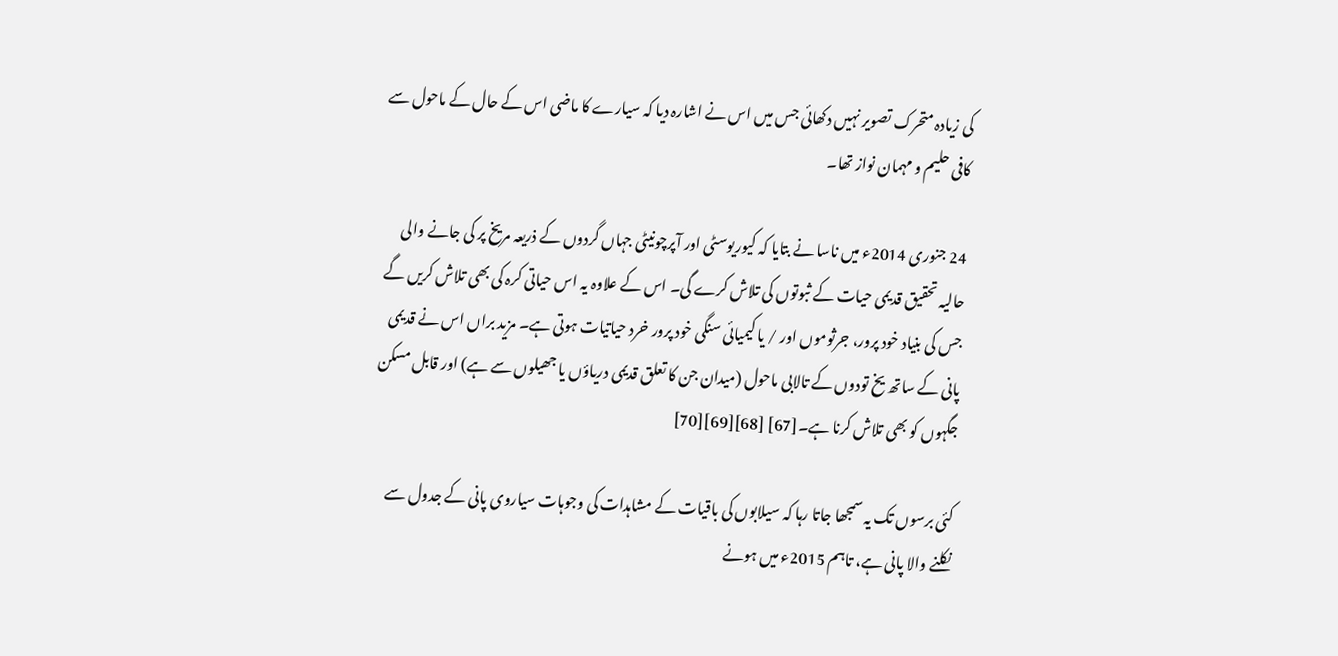کی زیادہ متحرک تصویر نہیں دکھائی جس میں اس نے اشارہ دیا کہ سیارے کا ماضی اس کے حال کے ماحول سے کافی حلیم و مہمان نواز تھا۔

24 جنوری 2014ء میں ناسا نے بتایا کہ کیوریوسٹی اور آپرچونیٹی جہاں گردوں کے ذریعہ مریخ پر کی جانے والی حالیہ تحقیق قدیمی حیات کے ثبوتوں کی تلاش کرے گی۔ اس کے علاوہ یہ اس حیاتی کرہ کی بھی تلاش کریں گے جس کی بنیاد خود پرور، جرثوموں اور / یا کیمیائی سنگی خود پرور خرد حیاتیات ہوتی ہے۔ مزید براں اس نے قدیمی پانی کے ساتھ یخ تودوں کے تالابی ماحول (میدان جن کا تعلق قدیمی دریاؤں یا جھیلوں سے ہے) اور قابل مسکن جگہوں کو بھی تلاش کرنا ہے۔[67] [68][69][70]

کئی برسوں تک یہ سمجھا جاتا رہا کہ سیلابوں کی باقیات کے مشاہدات کی وجوہات سیاروی پانی کے جدول سے نکلنے والا پانی ہے، تاہم 2015ء میں ہونے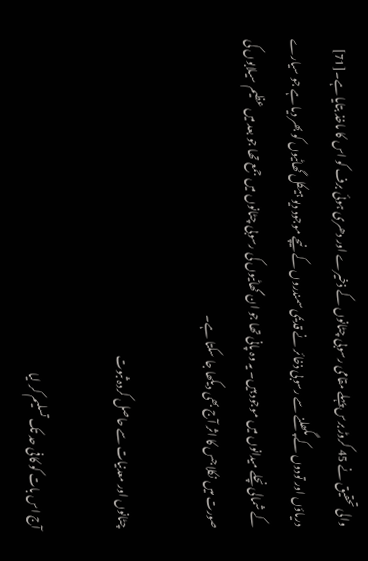والی تحقیق نے 45 کروڑ برس پہلے مقامی رسوبی چٹانوں کے ذخیرے اور دھری ہوئی برف کو اس کا ماخذ بتایا ہے۔[71] دریاؤں اور تودوں کے پگھلنے سے رسوبی ذخائر نے قدیمی سمندروں کے نیچے موجود دیو ہیکل گھاٹیوں کو بھر دیا ہے جو سیارے کے شمالی نچلے میدانوں میں موجود ہیں۔ یہ وہ پانی تھا جو ان گھاٹیوں کی رسوبی چٹانوں میں جمع تھا جو بعد میں عظیم سیلابوں کی صورت میں نکلا جس کا اثر آج بھی دیکھا جا سکتا ہے۔

چٹانوں اور معدنیات سے حاصل کردہ ثبوت

آج اس بات کو کافی حد تک تسلیم کر لیا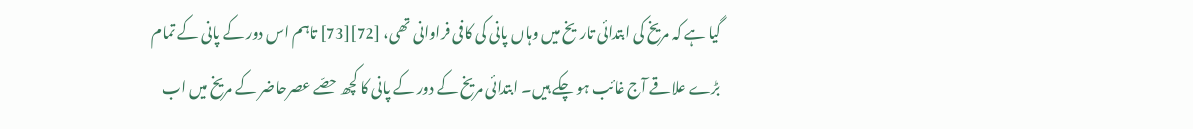گیا ہے کہ مریخ کی ابتدائی تاریخ میں وہاں پانی کی کافی فراوانی تھی، [72][73] تاہم اس دور کے پانی کے تمام بڑے علاقے آج غائب ہو چکے ہیں۔ ابتدائی مریخ کے دور کے پانی کا کچھ حصّے عصرحاضر کے مریخ میں اب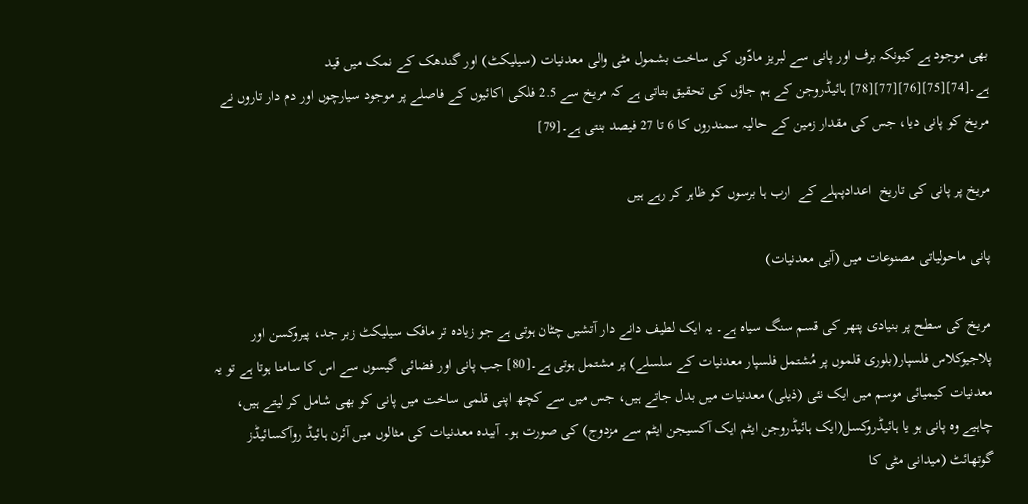بھی موجود ہے کیونکہ برف اور پانی سے لبریز مادّوں کی ساخت بشمول مٹی والی معدنیات (سیلیکٹ) اور گندھک کے نمک میں قید ہے۔[74][75][76][77][78] ہائیڈروجن کے ہم جاؤں کی تحقیق بتاتی ہے کہ مریخ سے 2.5 فلکی اکائیوں کے فاصلے پر موجود سیارچوں اور دم دار تاروں نے مریخ کو پانی دیا، جس کی مقدار زمین کے حالیہ سمندروں کا 6 تا 27 فیصد بنتی ہے۔[79]

مریخ پر پانی کی تاریخ  اعدادپہلے کے  ارب ہا برسوں کو ظاہر کر رہے ہیں

پانی ماحولیاتی مصنوعات میں (آبی معدنیات)

مریخ کی سطح پر بنیادی پتھر کی قسم سنگ سیاہ ہے۔ یہ ایک لطیف دانے دار آتشیں چٹان ہوتی ہے جو زیادہ تر مافک سیلیکٹ زبر جد، پیروکسن اور پلاجیوکلاس فلسپار(بلوری قلموں پر مُشتمل فلسپار معدنیات کے سلسلے) پر مشتمل ہوتی ہے۔[80] جب پانی اور فضائی گیسوں سے اس کا سامنا ہوتا ہے تو یہ معدنیات کیمیائی موسم میں ایک نئی (ذیلی) معدنیات میں بدل جاتے ہیں، جس میں سے کچھ اپنی قلمی ساخت میں پانی کو بھی شامل کر لیتے ہیں، چاہیے وہ پانی ہو یا ہائیڈروکسل(ایک ہائیڈروجن ایٹم ایک آکسیجن ایٹم سے مزدوج) کی صورت ہو۔ آبیدہ معدنیات کی مثالوں میں آئرن ہائیڈ روآکسائیڈز گوتھائٹ (میدانی مٹی کا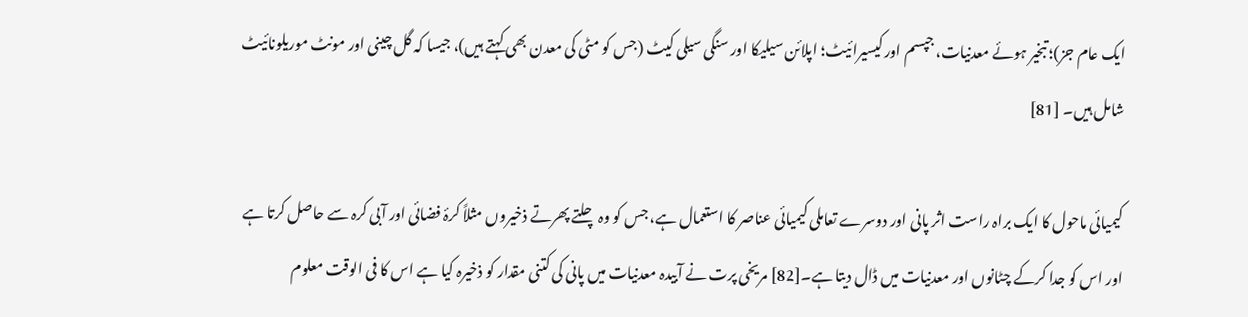ایک عام جز)؛ تبخیر ہوئے معدنیات، جپسم اور کیسیرائیٹ؛ اپلائن سیلیکا اور سنگی سیلی کیٹ (جس کو مٹی کی معدن بھی کہتے ہیں)، جیسا کہ گل چینی اور مونٹ موریلونائیٹ شامل ہیں۔ [81]

کیمیائی ماحول کا ایک براہ راست اثر پانی اور دوسرے تعاملی کیمیائی عناصر کا استعمال ہے، جس کو وہ چلتے پھرتے ذخیروں مثلاً کرۂ فضائی اور آبی کرہ سے حاصل کرتا ہے اور اس کو جدا کرکے چٹانوں اور معدنیات میں ڈال دیتا ہے۔[82] مریخی پرت نے آبیدہ معدنیات میں پانی کی کتنی مقدار کو ذخیرہ کیا ہے اس کا فی الوقت معلوم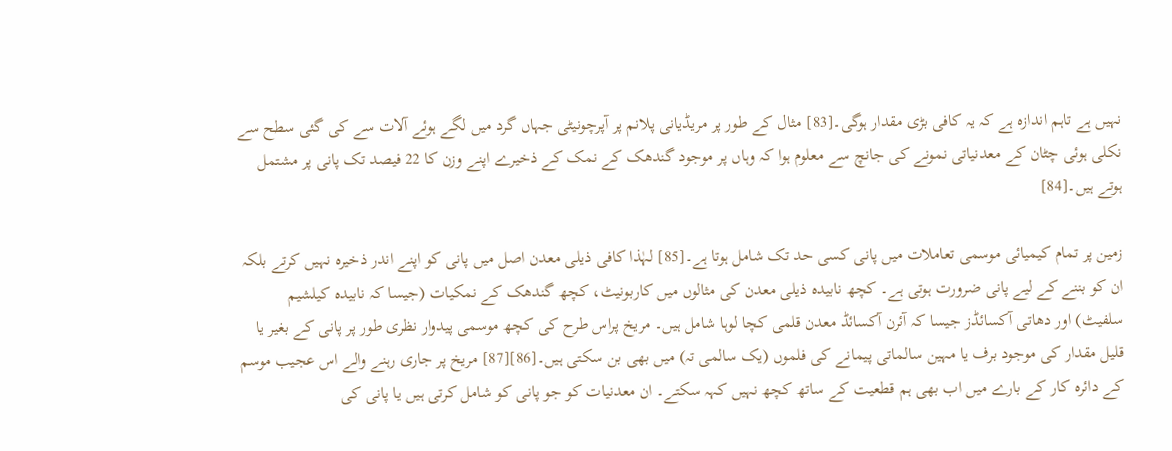نہیں ہے تاہم اندازہ ہے کہ یہ کافی بڑی مقدار ہوگی۔[83] مثال کے طور پر مریڈیانی پلانم پر آپرچونیٹی جہاں گرد میں لگے ہوئے آلات سے کی گئی سطح سے نکلی ہوئی چٹان کے معدنیاتی نمونے کی جانچ سے معلوم ہوا کہ وہاں پر موجود گندھک کے نمک کے ذخیرے اپنے وزن کا 22 فیصد تک پانی پر مشتمل ہوتے ہیں۔[84]

زمین پر تمام کیمیائی موسمی تعاملات میں پانی کسی حد تک شامل ہوتا ہے۔[85] لہٰذا کافی ذیلی معدن اصل میں پانی کو اپنے اندر ذخیرہ نہیں کرتے بلکہ ان کو بننے کے لیے پانی ضرورت ہوتی ہے۔ کچھ نابیدہ ذیلی معدن کی مثالوں میں کاربونیٹ، کچھ گندھک کے نمکیات (جیسا کہ نابیدہ کیلشیم سلفیٹ) اور دھاتی آکسائڈز جیسا کہ آئرن آکسائڈ معدن قلمی کچا لوہا شامل ہیں۔ مریخ پراس طرح کی کچھ موسمی پیدوار نظری طور پر پانی کے بغیر یا قلیل مقدار کی موجود برف یا مہین سالماتی پیمانے کی فلموں (یک سالمی تہ) میں بھی بن سکتی ہیں۔[86][87] مریخ پر جاری رہنے والے اس عجیب موسم کے دائرہ کار کے بارے میں اب بھی ہم قطعیت کے ساتھ کچھ نہیں کہہ سکتے۔ ان معدنیات کو جو پانی کو شامل کرتی ہیں یا پانی کی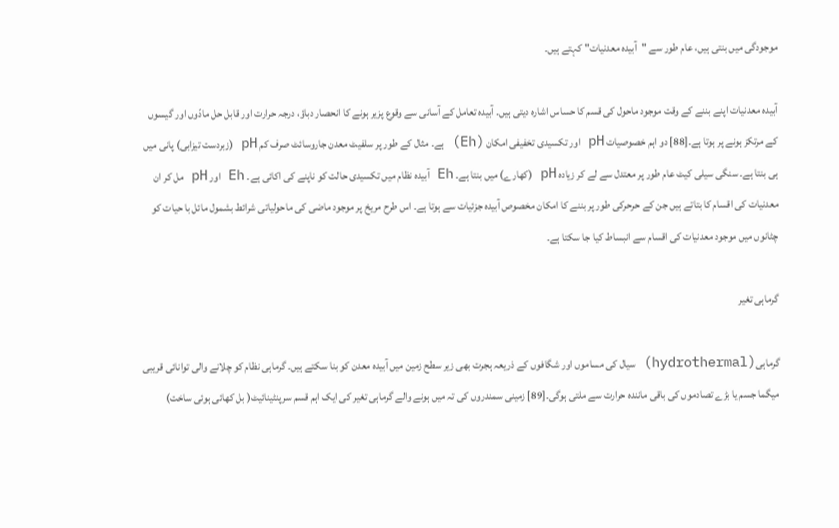موجودگی میں بنتی ہیں، عام طور سے "آبیدہ معدنیات" کہتے ہیں۔

آبیدہ معدنیات اپنے بننے کے وقت موجود ماحول کی قسم کا حساس اشارہ دیتی ہیں۔ آبیدہ تعامل کے آسانی سے وقوع پزیر ہونے کا انحصار دباؤ، درجہ حرارت اور قابل حل مادّوں اور گیسوں کے مرتکز ہونے پر ہوتا ہے۔[88] دو اہم خصوصیات pH اور تکسیدی تخفیفی امکان (Eh) ہے۔ مثال کے طور پر سلفیٹ معدن جاروسائٹ صرف کم pH (زبردست تیزابی) پانی میں ہی بنتا ہے۔ سنگی سیلی کیٹ عام طور پر معتدل سے لے کر زیادہ pH (کھارے) میں بنتا ہے۔ Eh آبیدہ نظام میں تکسیدی حالت کو ناپنے کی اکائی ہے۔ Eh اور pH مل کر ان معدنیات کی اقسام کا بتاتے ہیں جن کے حرحرکی طور پر بننے کا امکان مخصوص آبیدہ جزئیات سے ہوتا ہے۔ اس طرح مریخ پر موجود ماضی کی ماحولیاتی شرائط بشمول مائل با حیات کو چٹانوں میں موجود معدنیات کی اقسام سے انبساط کیا جا سکتا ہے۔

گرماہی تغیر

گرماہی(hydrothermal) سیال کی مساموں اور شگافوں کے ذریعہ ہجرت بھی زیر سطح زمین میں آبیدہ معدن کو بنا سکتے ہیں۔ گرماہی نظام کو چلانے والی توانائی قریبی میگما جسم یا بڑے تصادموں کی باقی مانندہ حرارت سے ملتی ہوگی۔[89] زمینی سمندروں کی تہ میں ہونے والے گرماہی تغیر کی ایک اہم قسم سرپنٹینائیٹ( بل کھائی ہوئی ساخت)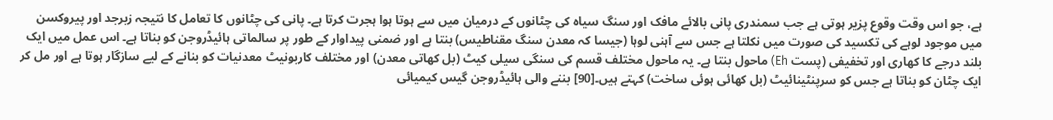ہے، جو اس وقت وقوع پزیر ہوتی ہے جب سمندری پانی بالائے مافک اور سنگ سیاہ کی چٹانوں کے درمیان میں سے ہوتا ہوا ہجرت کرتا ہے۔ پانی کی چٹانوں کا تعامل کا نتیجہ زبرجد اور پیروکسن میں موجود لوہے کی تکسید کی صورت میں نکلتا ہے جس سے آہنی لوہا (جیسا کہ معدن سنگ مقناطیس) بنتا ہے اور ضمنی پیداوار کے طور پر سالماتی ہائیڈروجن کو بناتا ہے۔ اس عمل میں ایک بلند درجے کا کھاری اور تخفیفی (پست Eh) ماحول بنتا ہے۔ یہ ماحول مختلف قسم کی سنگی سیلی کیٹ (بل کھاتی معدن) اور مختلف کاربونیٹ معدنیات کو بنانے کے لیے سازگار ہوتا ہے اور مل کر ایک چٹان کو بناتا ہے جس کو سرپنٹینائیٹ (بل کھائی ہوئی ساخت) کہتے ہیں۔[90] بننے والی ہائیڈروجن گیس کیمیائی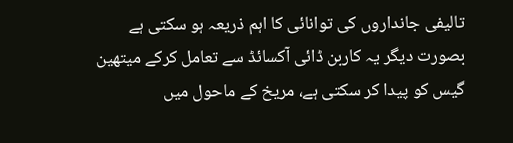تالیفی جانداروں کی توانائی کا اہم ذریعہ ہو سکتی ہے بصورت دیگر یہ کاربن ڈائی آکسائڈ سے تعامل کرکے میتھین گیس کو پیدا کر سکتی ہے، مریخ کے ماحول میں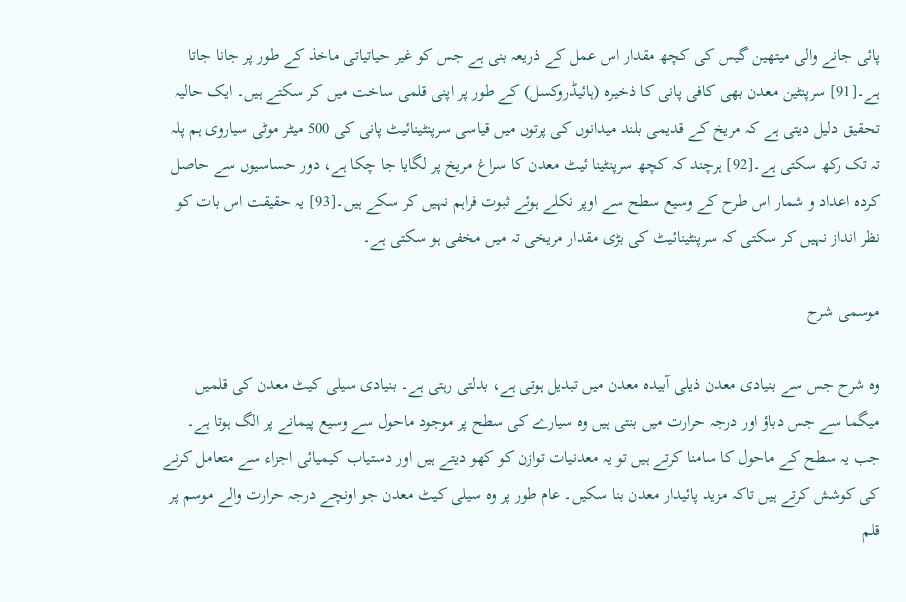پائی جانے والی میتھین گیس کی کچھ مقدار اس عمل کے ذریعہ بنی ہے جس کو غیر حیاتیاتی ماخذ کے طور پر جانا جاتا ہے۔[91] سرپنٹین معدن بھی کافی پانی کا ذخیرہ (ہائیڈروکسل) کے طور پر اپنی قلمی ساخت میں کر سکتے ہیں۔ ایک حالیہ تحقیق دلیل دیتی ہے کہ مریخ کے قدیمی بلند میدانوں کی پرتوں میں قیاسی سرپنٹینائیٹ پانی کی 500 میٹر موٹی سیاروی ہم پلہ تہ تک رکھ سکتی ہے۔[92] ہرچند کہ کچھ سرپنٹینا ئیٹ معدن کا سراغ مریخ پر لگایا جا چکا ہے، دور حساسیوں سے حاصل کردہ اعداد و شمار اس طرح کے وسیع سطح سے اوپر نکلے ہوئے ثبوت فراہم نہیں کر سکے ہیں۔[93] یہ حقیقت اس بات کو نظر انداز نہیں کر سکتی کہ سرپنٹینائیٹ کی بڑی مقدار مریخی تہ میں مخفی ہو سکتی ہے۔

موسمی شرح

وہ شرح جس سے بنیادی معدن ذیلی آبیدہ معدن میں تبدیل ہوتی ہے، بدلتی رہتی ہے۔ بنیادی سیلی کیٹ معدن کی قلمیں میگما سے جس دباؤ اور درجہ حرارت میں بنتی ہیں وہ سیارے کی سطح پر موجود ماحول سے وسیع پیمانے پر الگ ہوتا ہے۔ جب یہ سطح کے ماحول کا سامنا کرتے ہیں تو یہ معدنیات توازن کو کھو دیتے ہیں اور دستیاب کیمیائی اجزاء سے متعامل کرنے کی کوشش کرتے ہیں تاکہ مزید پائیدار معدن بنا سکیں۔ عام طور پر وہ سیلی کیٹ معدن جو اونچے درجہ حرارت والے موسم پر قلم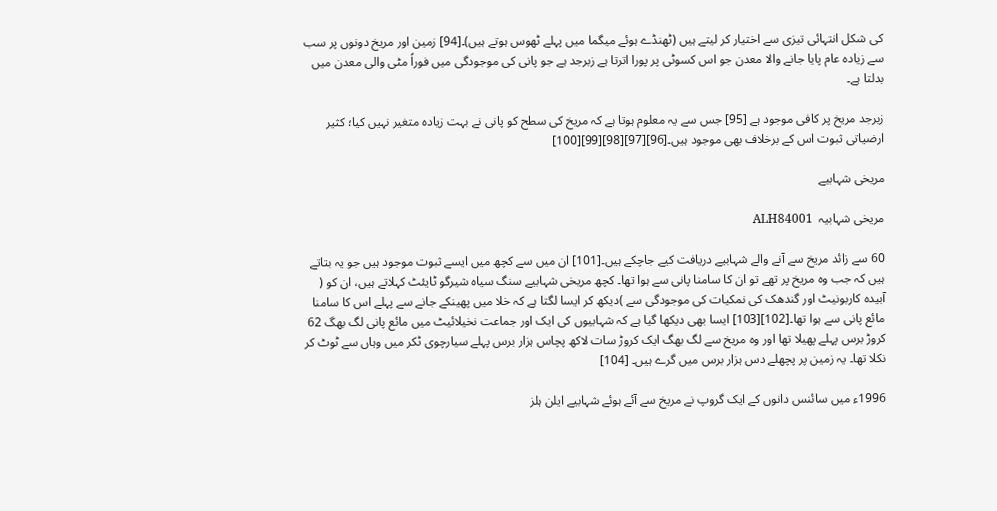کی شکل انتہائی تیزی سے اختیار کر لیتے ہیں (ٹھنڈے ہوئے میگما میں پہلے ٹھوس ہوتے ہیں)۔[94] زمین اور مریخ دونوں پر سب سے زیادہ عام پایا جانے والا معدن جو اس کسوٹی پر پورا اترتا ہے زبرجد ہے جو پانی کی موجودگی میں فوراً مٹی والی معدن میں بدلتا ہے۔

زبرجد مریخ پر کافی موجود ہے [95] جس سے یہ معلوم ہوتا ہے کہ مریخ کی سطح کو پانی نے بہت زیادہ متغیر نہیں کیا؛ کثیر ارضیاتی ثبوت اس کے برخلاف بھی موجود ہیں۔[96][97][98][99][100]

مریخی شہابیے

مریخی شہابیہ  ALH84001

60 سے زائد مریخ سے آنے والے شہابیے دریافت کیے جاچکے ہیں۔[101] ان میں سے کچھ میں ایسے ثبوت موجود ہیں جو یہ بتاتے ہیں کہ جب وہ مریخ پر تھے تو ان کا سامنا پانی سے ہوا تھا۔ کچھ مریخی شہابیے سنگ سیاہ شیرگو ٹایئٹ کہلاتے ہیں، ان کو ( آبیدہ کاربونیٹ اور گندھک کی نمکیات کی موجودگی سے )دیکھ کر ایسا لگتا ہے کہ خلا میں پھینکے جانے سے پہلے اس کا سامنا مائع پانی سے ہوا تھا۔[102][103] ایسا بھی دیکھا گیا ہے کہ شہابیوں کی ایک اور جماعت نخیلائیٹ میں مائع پانی لگ بھگ 62 کروڑ برس پہلے پھیلا تھا اور وہ مریخ سے لگ بھگ ایک کروڑ سات لاکھ پچاس ہزار برس پہلے سیارچوی ٹکر میں وہاں سے ٹوٹ کر نکلا تھا۔ یہ زمین پر پچھلے دس ہزار برس میں گرے ہیں۔ [104]

1996ء میں سائنس دانوں کے ایک گروپ نے مریخ سے آئے ہوئے شہابیے ایلن ہلز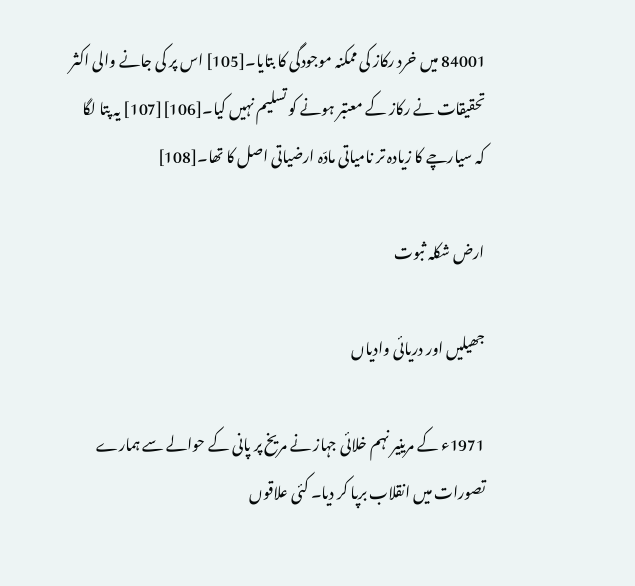84001 میں خرد رکاز کی ممکنہ موجودگی کا بتایا۔[105] اس پر کی جانے والی اکثر تحقیقات نے رکاز کے معتبر ہونے کو تسلیم نہیں کیا۔[106][107] یہ پتا لگا کہ سیارچے کا زیادہ تر نامیاتی مادّہ ارضیاتی اصل کا تھا۔[108]

ارض شکلہ ثبوت

جھیلیں اور دریائی وادیاں

1971ء کے مرینیر نہم خلائی جہاز نے مریخ پر پانی کے حوالے سے ہمارے تصورات میں انقلاب برپا کر دیا۔ کئی علاقوں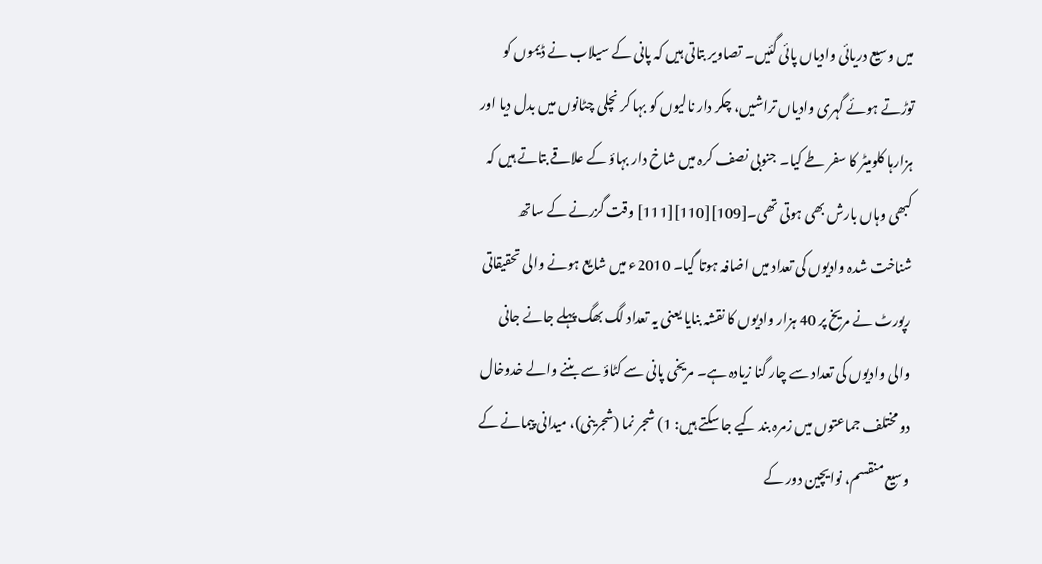میں وسیع دریائی وادیاں پائی گئیں۔ تصاویر بتاتی ہیں کہ پانی کے سیلاب نے ڈیموں کو توڑتے ہوئے گہری وادیاں تراشیں، چکر دار نالیوں کو بہا کر نچلی چٹانوں میں بدل دیا اور ہزارہا کلومیٹر کا سفر طے کیا۔ جنوبی نصف کرہ میں شاخ دار بہاؤ کے علاقے بتاتے ہیں کہ کبھی وہاں بارش بھی ہوتی تھی۔[109][110][111] وقت گزرنے کے ساتھ شناخت شدہ وادیوں کی تعداد میں اضافہ ہوتا گیا۔ 2010ء میں شایع ہونے والی تحقیقاتی رپورٹ نے مریخ پر 40 ہزار وادیوں کا نقشہ بنایا یعنی یہ تعداد لگ بھگ پہلے جانے جانی والی وادیوں کی تعداد سے چار گنا زیادہ ہے۔ مریخی پانی سے کٹاؤ سے بننے والے خدوخال دو مختلف جماعتوں میں زمرہ بند کیے جا سکتے ہیں: 1) شجر نما (شجرینی)، میدانی پیمانے کے وسیع منقسم، نوایچین دور کے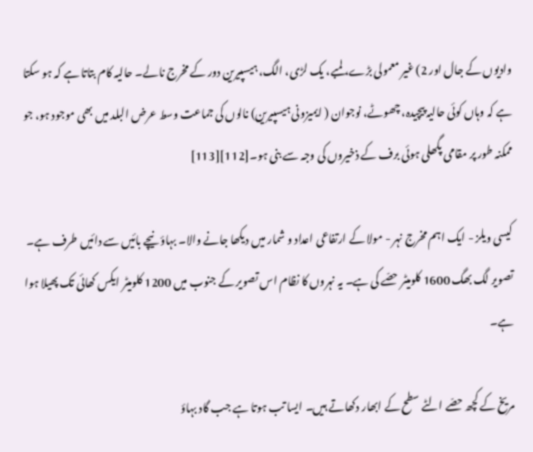وادیوں کے جال اور 2) غیر معمولی بڑے، لمبے، یک لڑی، الگ، ہیسپیرین دور کے مخرج نالے۔ حالیہ کام بتاتا ہے کہ ہو سکتا ہے کہ وہاں کوئی حالیہ پیچیدہ، چھوٹے، نوجوان ( ایمیزونی ہیسپیرین) نالوں کی جماعت وسط عرض البلد میں بھی موجود ہو، جو ممکنہ طور پر مقامی پگھلی ہوئی برف کے ذخیروں کی وجہ سے بنی ہو۔[112][113]

کیسی ویلز - ایک اہم مخرج نہر - مولا کے ارتفاعی اعداد و شمار میں دیکھا جانے والا۔ بہاؤ نیچے بائیں سے دائیں طرف ہے۔ تصویر لگ بھگ 1600 کلومیٹر حصّے کی ہے۔ یہ نہروں کا نظام اس تصویر کے جنوب میں 1200 کلومیٹر ایکس کھائی تک پھیلا ہوا ہے۔

مریخ کے کچھ حصّے الٹے سطح کے ابھار دکھاتے ہیں۔ ایسا تب ہوتا ہے جب گاد بہاؤ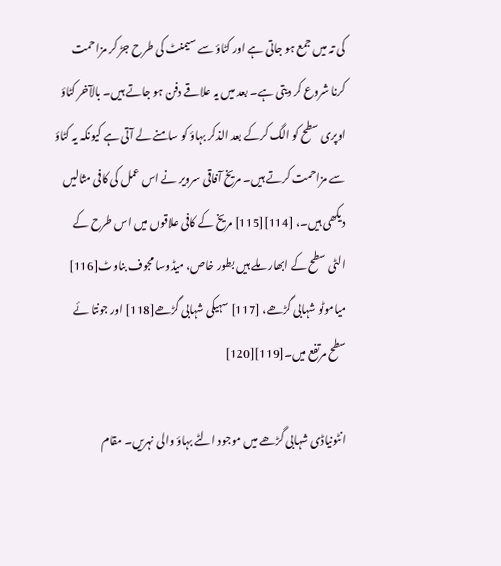کی تہ میں جمع ہو جاتی ہے اور کٹاؤ سے سیمنٹ کی طرح جڑ کر مزاحمت کرنا شروع کر دیتی ہے۔ بعد میں یہ علاقے دفن ہو جاتے ہیں۔ بالآخر کٹاؤ اوپری سطح کو الگ کرکے بعد الذکر بہاؤ کو سامنے لے آتی ہے کیونکہ یہ کٹاؤ سے مزاحمت کرتے ہیں۔ مریخ آفاقی سرویر نے اس عمل کی کافی مثالیں دیکھی ہیں۔، [114][115] مریخ کے کافی علاقوں میں اس طرح کے الٹی سطح کے ابھار ملے ہیں بطور خاص، میڈوسا مجوف بناوٹ[116] میاموٹو شہابی گڑھے، [117] سہیکی شہابی گڑھے[118] اور جونتا ئے سطح مرتفع میں۔[119][120]

انٹونیاڈی شہابی گڑھے میں موجود الٹے بہاؤ والی نہریں۔ مقام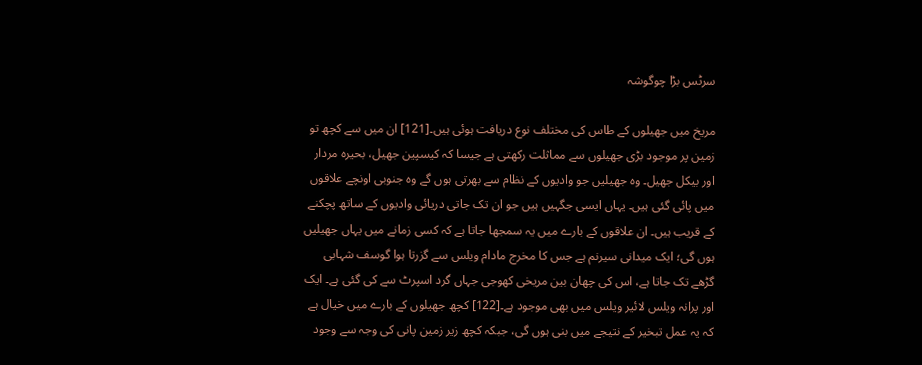سرٹس بڑا چوگوشہ

مریخ میں جھیلوں کے طاس کی مختلف نوع دریافت ہوئی ہیں۔[121] ان میں سے کچھ تو زمین پر موجود بڑی جھیلوں سے مماثلت رکھتی ہے جیسا کہ کیسپین جھیل، بحیرہ مردار اور بیکل جھیل۔ وہ جھیلیں جو وادیوں کے نظام سے بھرتی ہوں گے وہ جنوبی اونچے علاقوں میں پائی گئی ہیں۔ یہاں ایسی جگہیں ہیں جو ان تک جاتی دریائی وادیوں کے ساتھ پچکنے کے قریب ہیں۔ ان علاقوں کے بارے میں یہ سمجھا جاتا ہے کہ کسی زمانے میں یہاں جھیلیں ہوں گی؛ ایک میدانی سیرنم ہے جس کا مخرج مادام ویلس سے گزرتا ہوا گوسف شہابی گڑھے تک جاتا ہے، اس کی چھان بین مریخی کھوجی جہاں گرد اسپرٹ سے کی گئی ہے۔ ایک اور پرانہ ویلس لائیر ویلس میں بھی موجود ہے۔[122] کچھ جھیلوں کے بارے میں خیال ہے کہ یہ عمل تبخیر کے نتیجے میں بنی ہوں گی، جبکہ کچھ زیر زمین پانی کی وجہ سے وجود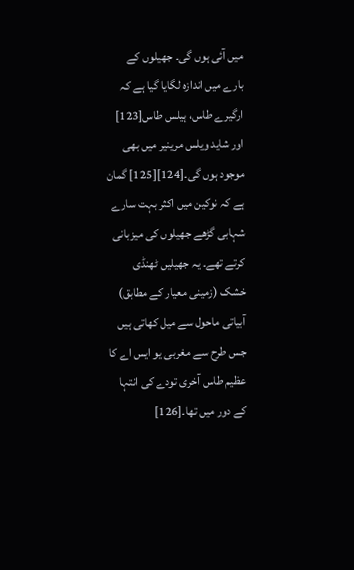میں آئی ہوں گی۔ جھیلوں کے بارے میں اندازہ لگایا گیا ہے کہ ارگیرے طاس، ہیلس طاس[123] اور شاید ویلس مرینیر میں بھی موجود ہوں گی۔[124][125] گمان ہے کہ نوکین میں اکثر بہت سارے شہابی گڑھے جھیلوں کی میزبانی کرتے تھے۔ یہ جھیلیں ٹھنڈی خشک (زمینی معیار کے مطابق) آبیاتی ماحول سے میل کھاتی ہیں جس طرح سے مغربی یو ایس اے کا عظیم طاس آخری تودے کی انتہا کے دور میں تھا۔[126]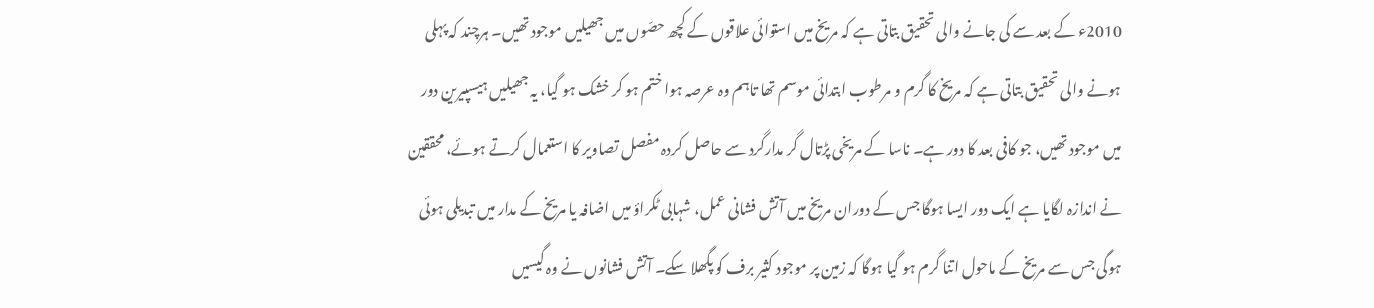2010ء کے بعد سے کی جانے والی تحقیق بتاتی ہے کہ مریخ میں استوائی علاقوں کے کچھ حصّوں میں جھیلیں موجود تھیں۔ ہرچند کہ پہلی ہونے والی تحقیق بتاتی ہے کہ مریخ کا گرم و مرطوب ابتدائی موسم تھا تاہم وہ عرصہ ہوا ختم ہو کر خشک ہو گیا، یہ جھیلیں ہیسپیرین دور میں موجود تھیں، جو کافی بعد کا دور ہے۔ ناسا کے مریخی پڑتال گر مدارگرد سے حاصل کردہ مفصل تصاویر کا استعمال کرتے ہوئے، محققین نے اندازہ لگایا ہے ایک دور ایسا ہوگا جس کے دوران مریخ میں آتش فشانی عمل، شہابی ٹکراؤ میں اضافہ یا مریخ کے مدار میں تبدیلی ہوئی ہوگی جس سے مریخ کے ماحول اتنا گرم ہو گیا ہوگا کہ زمین پر موجود کثیر برف کو پگھلا سکے۔ آتش فشانوں نے وہ گیسیں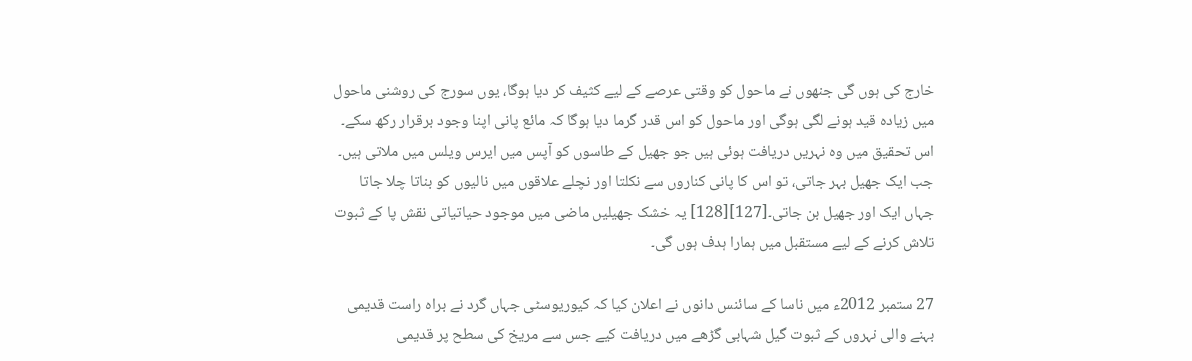خارج کی ہوں گی جنھوں نے ماحول کو وقتی عرصے کے لیے کثیف کر دیا ہوگا، یوں سورج کی روشنی ماحول میں زیادہ قید ہونے لگی ہوگی اور ماحول کو اس قدر گرما دیا ہوگا کہ مائع پانی اپنا وجود برقرار رکھ سکے۔ اس تحقیق میں وہ نہریں دریافت ہوئی ہیں جو جھیل کے طاسوں کو آپس میں ایرس ویلس میں ملاتی ہیں۔ جب ایک جھیل بہر جاتی، تو اس کا پانی کناروں سے نکلتا اور نچلے علاقوں میں نالیوں کو بناتا چلا جاتا جہاں ایک اور جھیل بن جاتی۔[127][128] یہ خشک جھیلیں ماضی میں موجود حیاتیاتی نقش پا کے ثبوت تلاش کرنے کے لیے مستقبل میں ہمارا ہدف ہوں گی۔

27 ستمبر 2012ء میں ناسا کے سائنس دانوں نے اعلان کیا کہ کیوریوسٹی جہاں گرد نے براہ راست قدیمی بہنے والی نہروں کے ثبوت گیل شہابی گڑھے میں دریافت کیے جس سے مریخ کی سطح پر قدیمی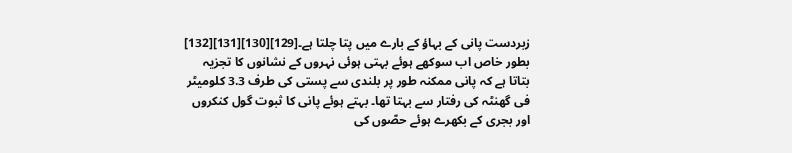زبردست پانی کے بہاؤ کے بارے میں پتا چلتا ہے۔[129][130][131][132] بطور خاص اب سوکھے ہوئے بہتی ہوئی نہروں کے نشانوں کا تجزیہ بتاتا ہے کہ پانی ممکنہ طور پر بلندی سے پستی کی طرف 3.3 کلومیٹر فی گھنٹہ کی رفتار سے بہتا تھا۔ بہتے ہوئے پانی کا ثبوت گول کنکروں اور بجری کے بکھرے ہوئے حصّوں کی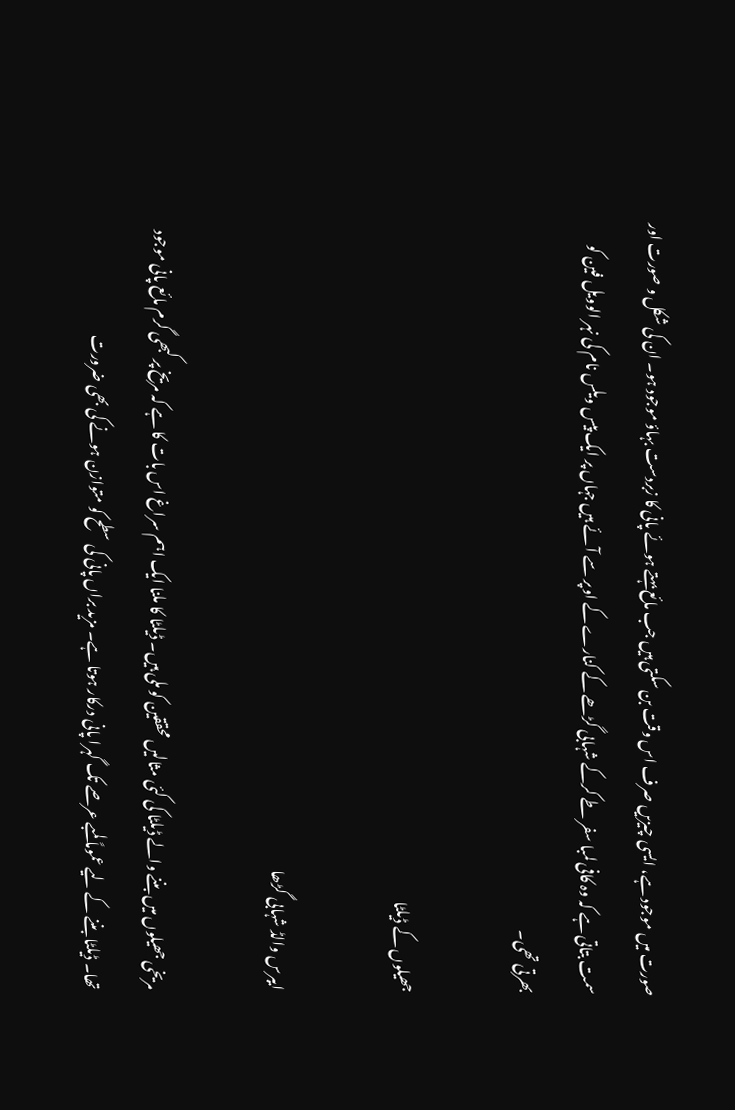صورت میں موجود ہے، ایسی چیزیں صرف اس وقت بن سکتی ہیں جب مائع بہتے ہوئے پانی کا زبردست بہاؤ موجود ہو۔ ان کی شکل و صورت اور سمت بتاتی ہے کہ وہ کافی لمبا سفر طے کرکے شہابی گڑھے کے کنارے کے اوپر سے آئے ہیں جہاں پر ایک پیس ویلس نام کی نہر الوویل فین کو بھرتی تھی۔

جھیلوں کے ڈیلٹا

ایبرس والڈ شہابی گڑھا

مریخی جھیلوں میں بننے والے ڈیلٹا کی کئی مثالیں محققین کو ملی ہیں۔ ڈیلٹا کا ملنا ایک اہم سراغ اس بات کا ہے کہ مریخ پر کبھی گرم مائع پانی موجود تھا۔ ڈیلٹا بننے کے لیے عموماً لمبے عرصے تک گہرا پانی درکار ہوتا ہے۔ مزید براں پانی کی سطح کو متوازن ہونے کی بھی ضرورت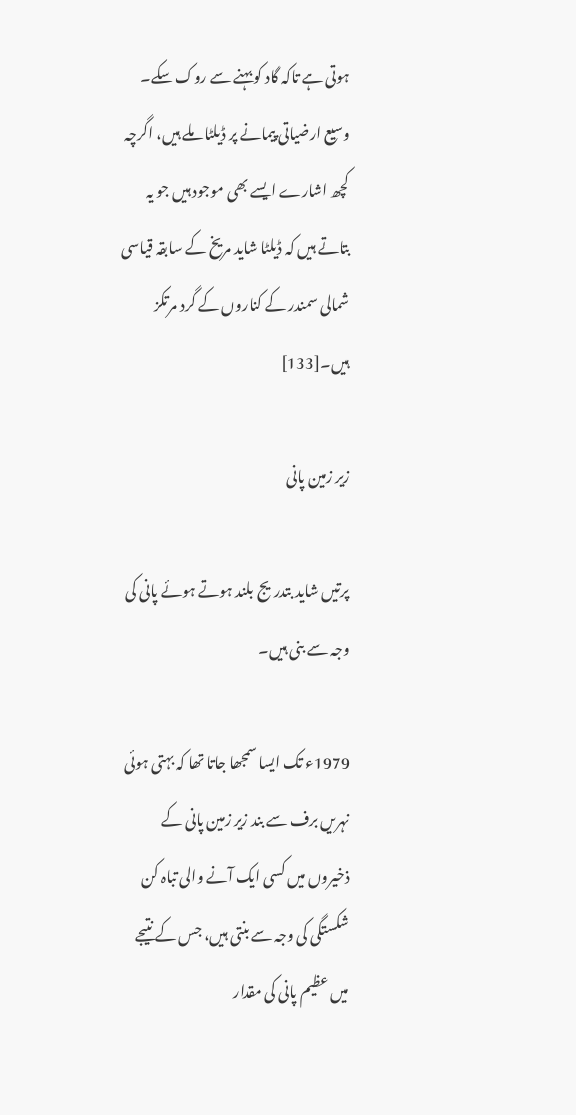ہوتی ہے تاکہ گاد کو بہنے سے روک سکے۔ وسیع ارضیاتی پیمانے پر ڈیلٹا ملے ہیں، اگرچہ کچھ اشارے ایسے بھی موجود ہیں جو یہ بتاتے ہیں کہ ڈیلٹا شاید مریخ کے سابقہ قیاسی شمالی سمندر کے کناروں کے گرد مرتکز ہیں۔[133]

زیر زمین پانی

پرتیں شاید بتدریج بلند ہوتے ہوئے پانی کی وجہ سے بنی ہیں۔

1979ء تک ایسا سمجھا جاتا تھا کہ بہتی ہوئی نہریں برف سے بند زیر زمین پانی کے ذخیروں میں کسی ایک آنے والی تباہ کن شکستگی کی وجہ سے بنتی ہیں، جس کے نتیجے میں عظیم پانی کی مقدار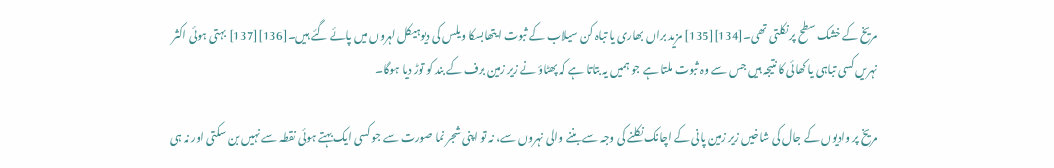مریخ کے خشک سطح پر نکلتی تھی۔[134][135] مزید براں بھاری یا تباہ کن سیلاب کے ثبوت ایتھابسکا ویلس کی دیوہیکل لہروں میں پائے گئے ہیں۔[136][137] بہتی ہوئی اکثر نہریں کسی تباہی یا کھائی کا نتیجہ ہیں جس سے وہ ثبوت ملتا ہے جو ہمیں یہ بتاتا ہے کہ پھٹاؤ نے زیر زمین برف کے بند کو توڑ دیا ہوگا۔

مریخ پر وادیوں کے جال کی شاخیں زیر زمین پانی کے اچانک نکلنے کی وجہ سے بننے والی نہروں سے، نہ تو اپنی شجر نما صورت سے جو کسی ایک بہتے ہوئی نقطہ سے نہیں بن سکتی اور نہ ہی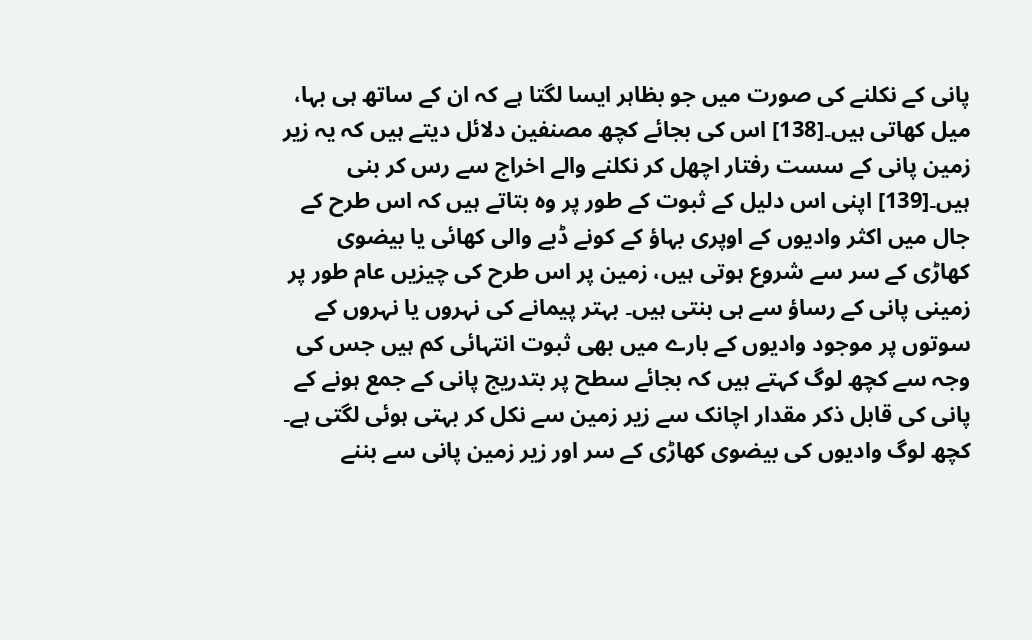پانی کے نکلنے کی صورت میں جو بظاہر ایسا لگتا ہے کہ ان کے ساتھ ہی بہا، میل کھاتی ہیں۔[138] اس کی بجائے کچھ مصنفین دلائل دیتے ہیں کہ یہ زیر زمین پانی کے سست رفتار اچھل کر نکلنے والے اخراج سے رس کر بنی ہیں۔[139] اپنی اس دلیل کے ثبوت کے طور پر وہ بتاتے ہیں کہ اس طرح کے جال میں اکثر وادیوں کے اوپری بہاؤ کے کونے ڈبے والی کھائی یا بیضوی کھاڑی کے سر سے شروع ہوتی ہیں، زمین پر اس طرح کی چیزیں عام طور پر زمینی پانی کے رساؤ سے ہی بنتی ہیں۔ بہتر پیمانے کی نہروں یا نہروں کے سوتوں پر موجود وادیوں کے بارے میں بھی ثبوت انتہائی کم ہیں جس کی وجہ سے کچھ لوگ کہتے ہیں کہ بجائے سطح پر بتدریج پانی کے جمع ہونے کے پانی کی قابل ذکر مقدار اچانک سے زیر زمین سے نکل کر بہتی ہوئی لگتی ہے۔ کچھ لوگ وادیوں کی بیضوی کھاڑی کے سر اور زیر زمین پانی سے بننے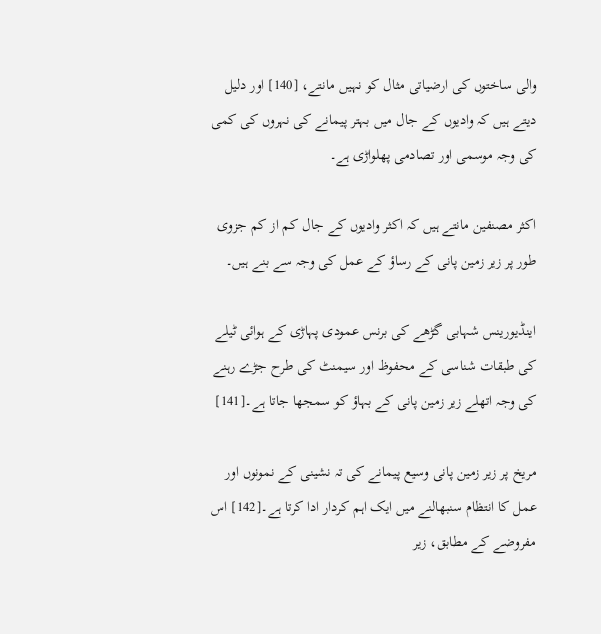والی ساختوں کی ارضیاتی مثال کو نہیں مانتے، [140] اور دلیل دیتے ہیں کہ وادیوں کے جال میں بہتر پیمانے کی نہروں کی کمی کی وجہ موسمی اور تصادمی پھلواڑی ہے۔

اکثر مصنفین مانتے ہیں کہ اکثر وادیوں کے جال کم از کم جزوی طور پر زیر زمین پانی کے رساؤ کے عمل کی وجہ سے بنے ہیں۔

اینڈیورینس شہابی گڑھے کی برنس عمودی پہاڑی کے ہوائی ٹیلے کی طبقات شناسی کے محفوظ اور سیمنٹ کی طرح جڑے رہنے کی وجہ اتھلے زیر زمین پانی کے بہاؤ کو سمجھا جاتا ہے۔[141]

مریخ پر زیر زمین پانی وسیع پیمانے کی تہ نشینی کے نمونوں اور عمل کا انتظام سنبھالنے میں ایک اہم کردار ادا کرتا ہے۔[142] اس مفروضے کے مطابق، زیر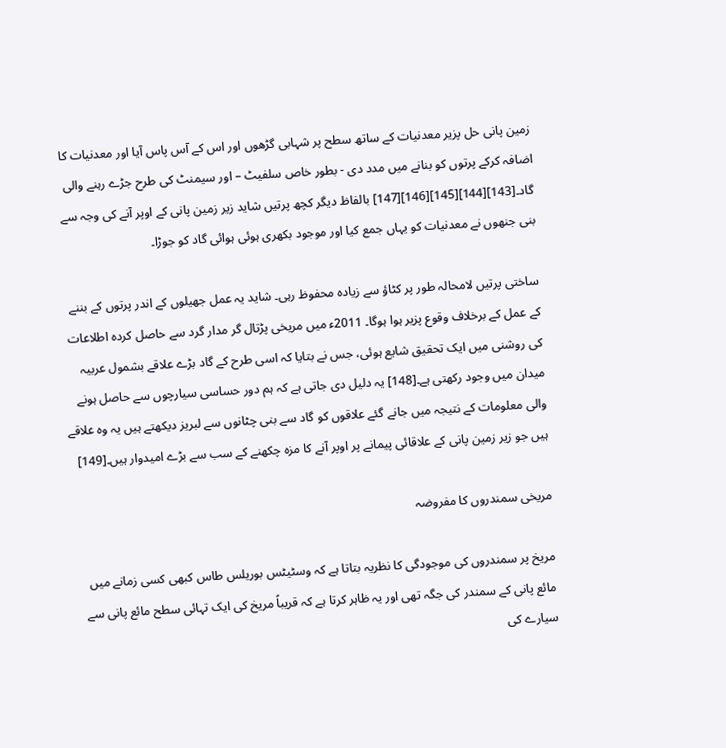زمین پانی حل پزیر معدنیات کے ساتھ سطح پر شہابی گڑھوں اور اس کے آس پاس آیا اور معدنیات کا اضافہ کرکے پرتوں کو بنانے میں مدد دی - بطور خاص سلفیٹ – اور سیمنٹ کی طرح جڑے رہنے والی گاد۔[143][144][145][146][147] بالفاظ دیگر کچھ پرتیں شاید زیر زمین پانی کے اوپر آنے کی وجہ سے بنی جنھوں نے معدنیات کو یہاں جمع کیا اور موجود بکھری ہوئی ہوائی گاد کو جوڑا۔

ساختی پرتیں لامحالہ طور پر کٹاؤ سے زیادہ محفوظ رہی۔ شاید یہ عمل جھیلوں کے اندر پرتوں کے بننے کے عمل کے برخلاف وقوع پزیر ہوا ہوگا۔ 2011ء میں مریخی پڑتال گر مدار گرد سے حاصل کردہ اطلاعات کی روشنی میں ایک تحقیق شایع ہوئی، جس نے بتایا کہ اسی طرح کے گاد بڑے علاقے بشمول عربیہ میدان میں وجود رکھتی ہے۔[148] یہ دلیل دی جاتی ہے کہ ہم دور حساسی سیارچوں سے حاصل ہونے والی معلومات کے نتیجہ میں جانے گئے علاقوں کو گاد سے بنی چٹانوں سے لبریز دیکھتے ہیں یہ وہ علاقے ہیں جو زیر زمین پانی کے علاقائی پیمانے پر اوپر آنے کا مزہ چکھنے کے سب سے بڑے امیدوار ہیں۔[149]

مریخی سمندروں کا مفروضہ

مریخ پر سمندروں کی موجودگی کا نظریہ بتاتا ہے کہ وسٹیٹس بوریلس طاس کبھی کسی زمانے میں مائع پانی کے سمندر کی جگہ تھی اور یہ ظاہر کرتا ہے کہ قریباً مریخ کی ایک تہائی سطح مائع پانی سے سیارے کی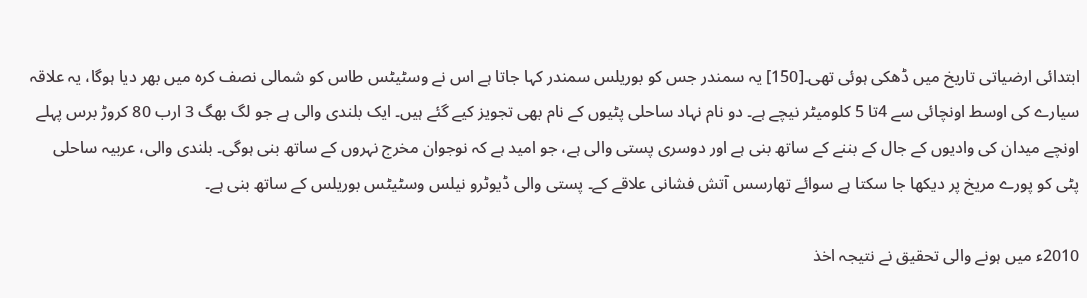ابتدائی ارضیاتی تاریخ میں ڈھکی ہوئی تھی۔[150] یہ سمندر جس کو بوریلس سمندر کہا جاتا ہے اس نے وسٹیٹس طاس کو شمالی نصف کرہ میں بھر دیا ہوگا، یہ علاقہ سیارے کی اوسط اونچائی سے 4تا 5 کلومیٹر نیچے ہے۔ دو نام نہاد ساحلی پٹیوں کے نام بھی تجویز کیے گئے ہیں۔ ایک بلندی والی ہے جو لگ بھگ 3 ارب 80 کروڑ برس پہلے اونچے میدان کی وادیوں کے جال کے بننے کے ساتھ بنی ہے اور دوسری پستی والی ہے، جو امید ہے کہ نوجوان مخرج نہروں کے ساتھ بنی ہوگی۔ بلندی والی، عربیہ ساحلی پٹی کو پورے مریخ پر دیکھا جا سکتا ہے سوائے تھارسس آتش فشانی علاقے کے۔ پستی والی ڈیوٹرو نیلس وسٹیٹس بوریلس کے ساتھ بنی ہے۔

2010ء میں ہونے والی تحقیق نے نتیجہ اخذ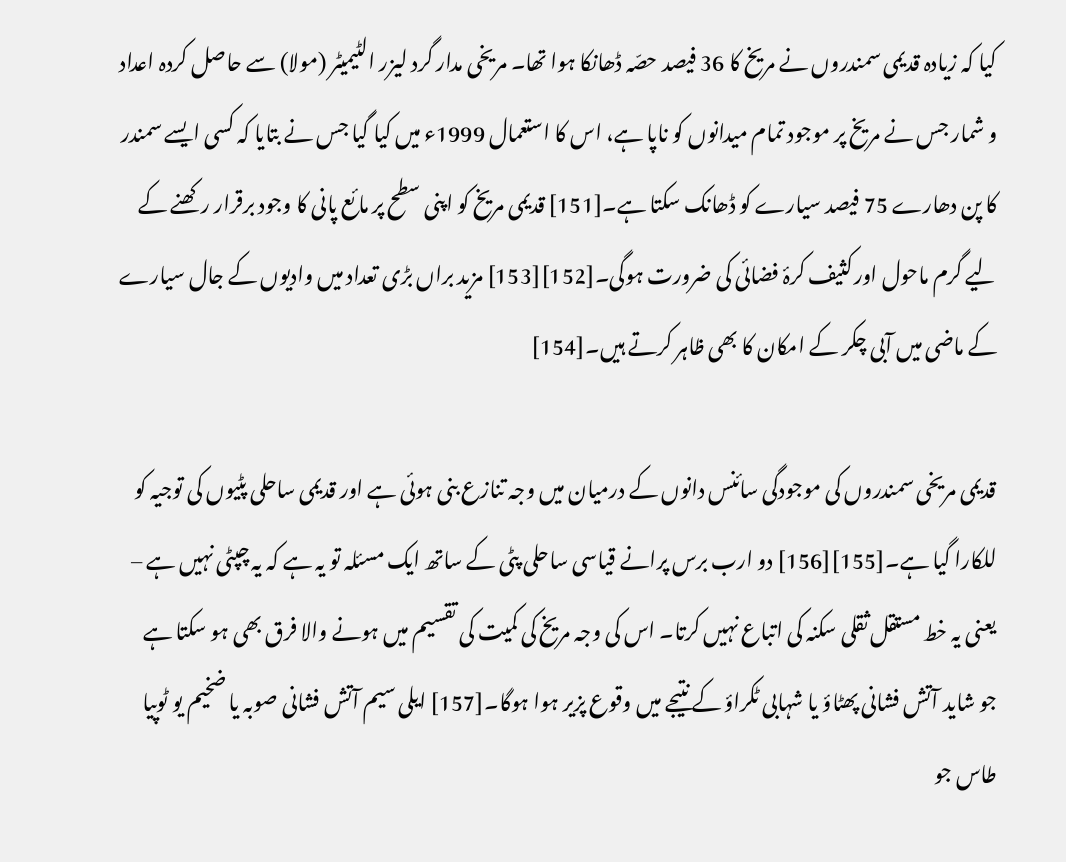کیا کہ زیادہ قدیمی سمندروں نے مریخ کا 36 فیصد حصّہ ڈھانکا ہوا تھا۔ مریخی مدار گرد لیزر الٹیمیٹر (مولا) سے حاصل کردہ اعداد و شمار جس نے مریخ پر موجود تمام میدانوں کو ناپا ہے، اس کا استعمال 1999ء میں کیا گیا جس نے بتایا کہ کسی ایسے سمندر کا پن دھارے 75 فیصد سیارے کو ڈھانک سکتا ہے۔[151] قدیمی مریخ کو اپنی سطح پر مائع پانی کا وجود برقرار رکھنے کے لیے گرم ماحول اور کثیف کرۂ فضائی کی ضرورت ہوگی۔[152][153] مزید براں بڑی تعداد میں وادیوں کے جال سیارے کے ماضی میں آبی چکر کے امکان کا بھی ظاہر کرتے ہیں۔[154]

قدیمی مریخی سمندروں کی موجودگی سائنس دانوں کے درمیان میں وجہ تنازع بنی ہوئی ہے اور قدیمی ساحلی پٹیوں کی توجیہ کو للکارا گیا ہے۔[155][156] دو ارب برس پرانے قیاسی ساحلی پٹی کے ساتھ ایک مسئلہ تو یہ ہے کہ یہ چپٹی نہیں ہے – یعنی یہ خط مستقل ثقلی سکنہ کی اتباع نہیں کرتا۔ اس کی وجہ مریخ کی کمیت کی تقسیم میں ہونے والا فرق بھی ہو سکتا ہے جو شاید آتش فشانی پھٹاؤ یا شہابی ٹکراؤ کے نتیجے میں وقوع پزیر ہوا ہوگا۔[157] ایلی سیم آتش فشانی صوبہ یا ضخیم یو ٹوپیا طاس جو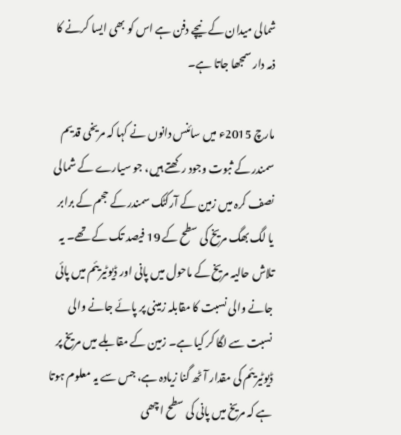شمالی میدان کے نیچے دفن ہے اس کو بھی ایسا کرنے کا ذمہ دار سمجھا جاتا ہے۔

مارچ 2015ء میں سائنس دانوں نے کہا کہ مریخی قدیم سمندر کے ثبوت وجود رکھتے ہیں، جو سیارے کے شمالی نصف کرہ میں زمین کے آرکٹک سمندر کے حجم کے برابر یا لگ بھگ مریخ کی سطح کے 19 فیصد تک کے تھے۔ یہ تلاش حالیہ مریخ کے ماحول میں پانی اور ڈیوٹیریئم میں پائی جانے والی نسبت کا مقابلہ زمینی پر پائے جانے والی نسبت سے لگا کر کیا ہے۔ زمین کے مقابلے میں مریخ پر ڈیوٹیریئم کی مقدار آٹھ گنا زیادہ ہے، جس سے یہ معلوم ہوتا ہے کہ مریخ میں پانی کی سطح اچھی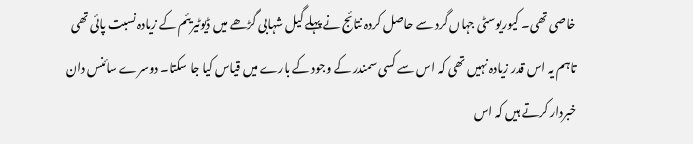خاصی تھی۔ کیوریوسٹی جہاں گرد سے حاصل کردہ نتائج نے پہلے گیل شہابی گڑھے میں ڈیوٹیریئم کے زیادہ نسبت پائی تھی تاہم یہ اس قدر زیادہ نہیں تھی کہ اس سے کسی سمندر کے وجود کے بارے میں قیاس کیا جا سکتا۔ دوسرے سائنس دان خبردار کرتے ہیں کہ اس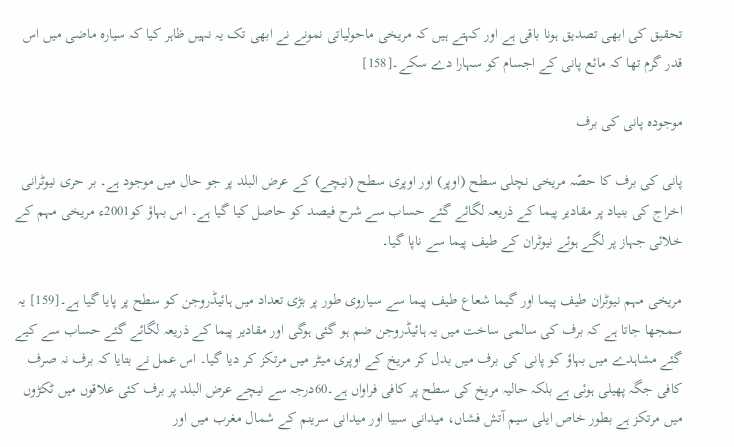تحقیق کی ابھی تصدیق ہونا باقی ہے اور کہتے ہیں کہ مریخی ماحولیاتی نمونے نے ابھی تک یہ نہیں ظاہر کیا کہ سیارہ ماضی میں اس قدر گرم تھا کہ مائع پانی کے اجسام کو سہارا دے سکے۔[158]

موجودہ پانی کی برف

پانی کی برف کا حصّہ مریخی نچلی سطح (اوپر) اور اوپری سطح (نیچے) کے عرض البلد پر جو حال میں موجود ہے۔ بر حری نیوٹرانی اخراج کی بنیاد پر مقادیر پیما کے ذریعہ لگائے گئے حساب سے شرح فیصد کو حاصل کیا گیا ہے۔ اس بہاؤ کو2001ء مریخی مہم کے خلائی جہاز پر لگے ہوئے نیوٹران کے طیف پیما سے ناپا گیا۔

مریخی مہم نیوٹران طیف پیما اور گیما شعاع طیف پیما سے سیاروی طور پر بڑی تعداد میں ہائیڈروجن کو سطح پر پایا گیا ہے۔[159] یہ سمجھا جاتا ہے کہ برف کی سالمی ساخت میں یہ ہائیڈروجن ضم ہو گئی ہوگی اور مقادیر پیما کے ذریعہ لگائے گئے حساب سے کیے گئے مشاہدے میں بہاؤ کو پانی کی برف میں بدل کر مریخ کے اوپری میٹر میں مرتکز کر دیا گیا۔ اس عمل نے بتایا کہ برف نہ صرف کافی جگہ پھیلی ہوئی ہے بلکہ حالیہ مریخ کی سطح پر کافی فراواں ہے۔60درجہ سے نیچے عرض البلد پر برف کئی علاقوں میں ٹکڑوں میں مرتکز ہے بطور خاص ایلی سیم آتش فشاں، میدانی سبیا اور میدانی سرینم کے شمال مغرب میں اور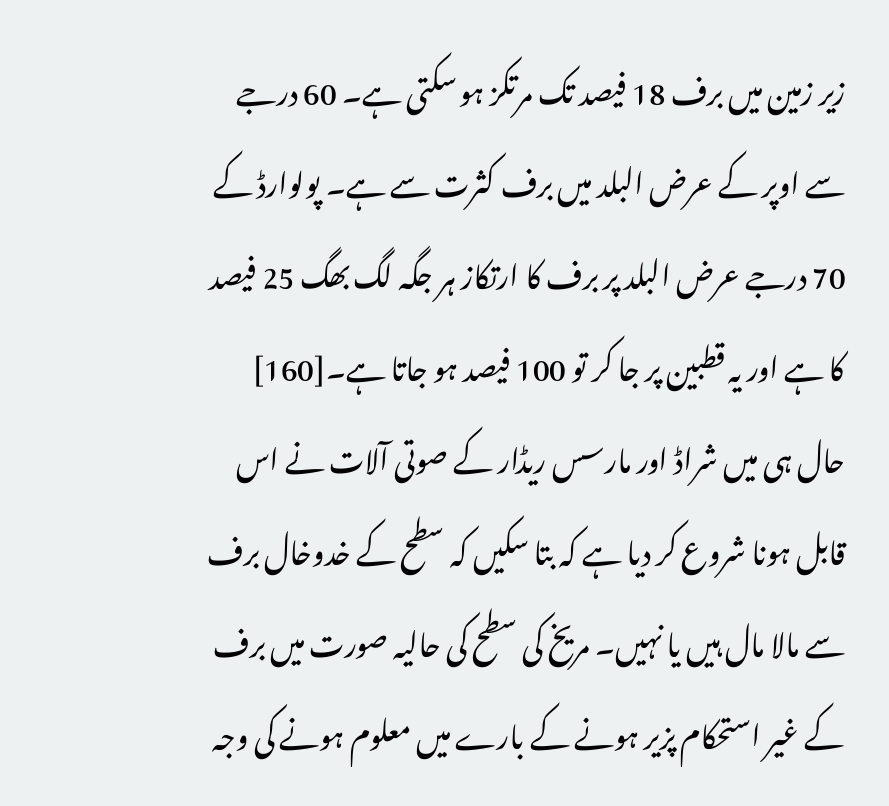زیر زمین میں برف 18 فیصد تک مرتکز ہو سکتی ہے۔ 60 درجے سے اوپر کے عرض البلد میں برف کثرت سے ہے۔ پولوارڈ کے 70 درجے عرض البلد پر برف کا ارتکاز ہر جگہ لگ بھگ 25 فیصد کا ہے اور یہ قطبین پر جا کر تو 100 فیصد ہو جاتا ہے۔[160] حال ہی میں شراڈ اور مارسس ریڈار کے صوتی آلات نے اس قابل ہونا شروع کر دیا ہے کہ بتا سکیں کہ سطح کے خدوخال برف سے مالا مال ہیں یا نہیں۔ مریخ کی سطح کی حالیہ صورت میں برف کے غیر استحکام پزیر ہونے کے بارے میں معلوم ہونے کی وجہ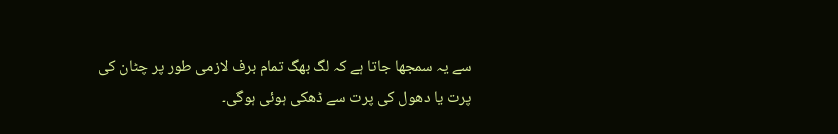سے یہ سمجھا جاتا ہے کہ لگ بھگ تمام برف لازمی طور پر چٹان کی پرت یا دھول کی پرت سے ڈھکی ہوئی ہوگی۔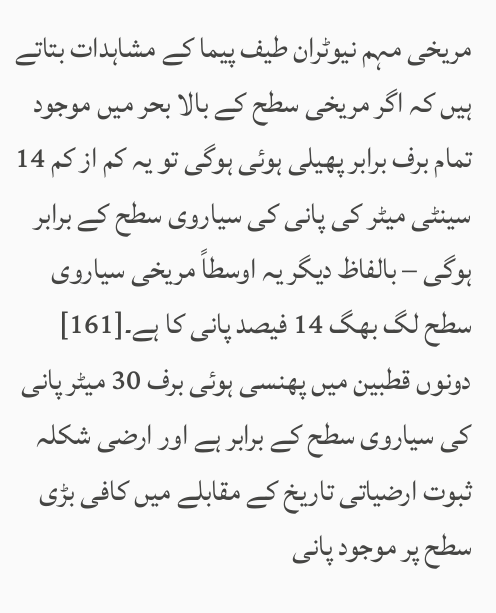مریخی مہم نیوٹران طیف پیما کے مشاہدات بتاتے ہیں کہ اگر مریخی سطح کے بالا بحر میں موجود تمام برف برابر پھیلی ہوئی ہوگی تو یہ کم از کم 14 سینٹی میٹر کی پانی کی سیاروی سطح کے برابر ہوگی – بالفاظ دیگر یہ اوسطاً مریخی سیاروی سطح لگ بھگ 14 فیصد پانی کا ہے۔[161] دونوں قطبین میں پھنسی ہوئی برف 30 میٹر پانی کی سیاروی سطح کے برابر ہے اور ارضی شکلہ ثبوت ارضیاتی تاریخ کے مقابلے میں کافی بڑی سطح پر موجود پانی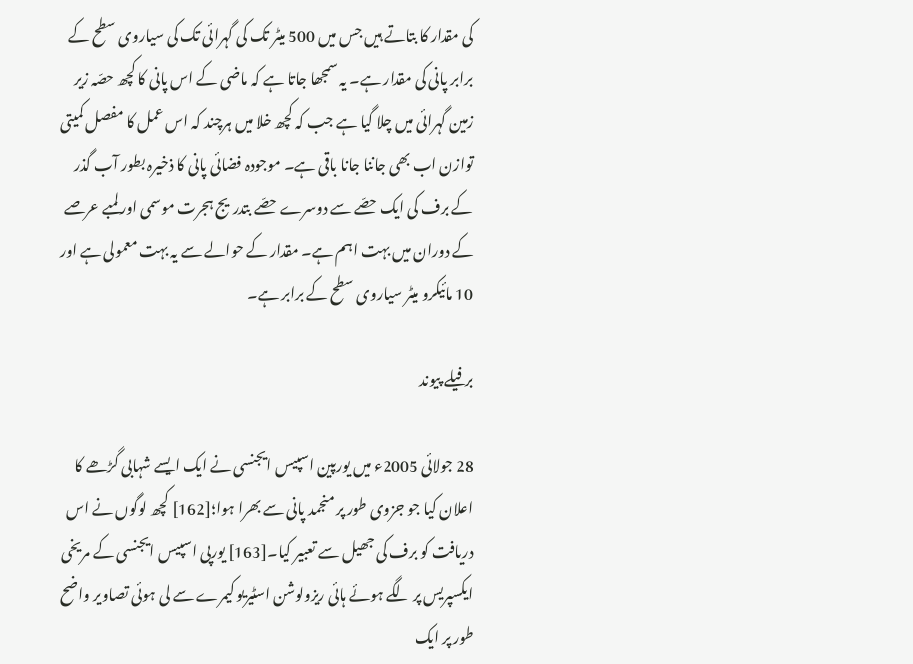کی مقدار کا بتاتے ہیں جس میں 500 میٹر تک کی گہرائی تک کی سیاروی سطح کے برابر پانی کی مقدار ہے۔ یہ سمجھا جاتا ہے کہ ماضی کے اس پانی کا کچھ حصّہ زیر زمین گہرائی میں چلا گیا ہے جب کہ کچھ خلا میں ہرچند کہ اس عمل کا مفصل کمیتی توازن اب بھی جاننا جانا باقی ہے۔ موجودہ فضائی پانی کا ذخیرہ بطور آب گذر کے برف کی ایک حصّے سے دوسرے حصّے بتدریج ہجرت موسمی اور لمبے عرصے کے دوران میں بہت اہم ہے۔ مقدار کے حوالے سے یہ بہت معمولی ہے اور 10 مائیکرو میٹر سیاروی سطح کے برابر ہے۔

برفیلے پیوند

28 جولائی 2005ء میں یورپین اسپیس ایجنسی نے ایک ایسے شہابی گڑھے کا اعلان کیا جو جزوی طور پر منجمد پانی سے بھرا ہوا؛[162] کچھ لوگوں نے اس دریافت کو برف کی جھیل سے تعبیر کیا۔[163] یورپی اسپیس ایجنسی کے مریخی ایکسپریس پر لگے ہوئے ہائی ریزولوشن اسٹیریو کیمرے سے لی ہوئی تصاویر واضح طور پر ایک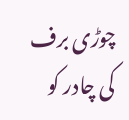چوڑی برف کی چادر کو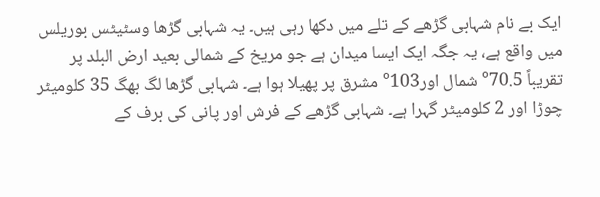ایک بے نام شہابی گڑھے کے تلے میں دکھا رہی ہیں۔ یہ شہابی گڑھا وسٹیٹس بوریلس میں واقع ہے، یہ جگہ ایک ایسا میدان ہے جو مریخ کے شمالی بعید ارض البلد پر تقریباً 70.5° شمال اور103° مشرق پر پھیلا ہوا ہے۔ شہابی گڑھا لگ بھگ 35 کلومیٹر چوڑا اور 2 کلومیٹر گہرا ہے۔ شہابی گڑھے کے فرش اور پانی کی برف کے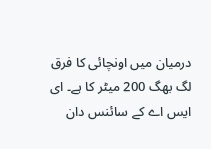درمیان میں اونچائی کا فرق لگ بھگ 200 میٹر کا ہے۔ ای ایس اے کے سائنس دان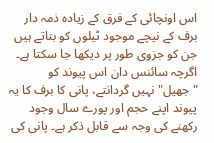اس اونچائی کے فرق کے زیادہ ذمہ دار برف کے نیچے موجود ٹیلوں کو بتاتے ہیں جن کو جزوی طور پر دیکھا جا سکتا ہے۔ اگرچہ سائنس دان اس پیوند کو "جھیل" نہیں گردانتے، پانی کا برف کا یہ پیوند اپنے حجم اور پورے سال وجود رکھنے کی وجہ سے قابل ذکر ہے۔ پانی کی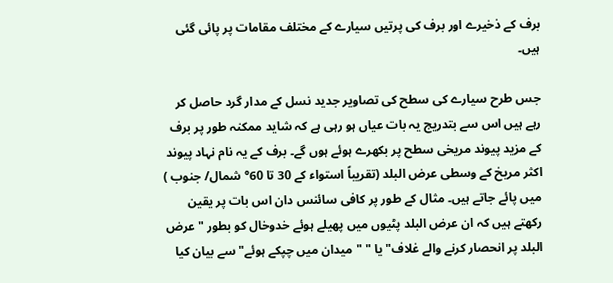برف کے ذخیرے اور برف کی پرتیں سیارے کے مختلف مقامات پر پائی گئی ہیں۔

جس طرح سیارے کی سطح کی تصاویر جدید نسل کے مدار گرد حاصل کر رہے ہیں اس سے بتدریج یہ بات عیاں ہو رہی ہے کہ شاید ممکنہ طور پر برف کے مزید پیوند مریخی سطح پر بکھرے ہوئے ہوں گے۔ برف کے یہ نام نہاد پیوند اکثر مریخ کے وسطی عرض البلد (تقریباً استواء کے 30 تا 60° شمال/ جنوب ) میں پائے جاتے ہیں۔ مثال کے طور پر کافی سائنس دان اس بات پر یقین رکھتے ہیں کہ ان عرض البلد پٹیوں میں پھیلے ہوئے خدوخال کو بطور " عرض البلد پر انحصار کرنے والے غلاف" یا " "میدان میں چپکے ہوئے" سے بیان کیا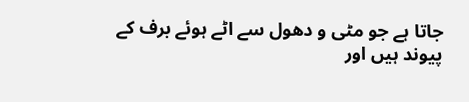جاتا ہے جو مٹی و دھول سے اٹے ہوئے برف کے پیوند ہیں اور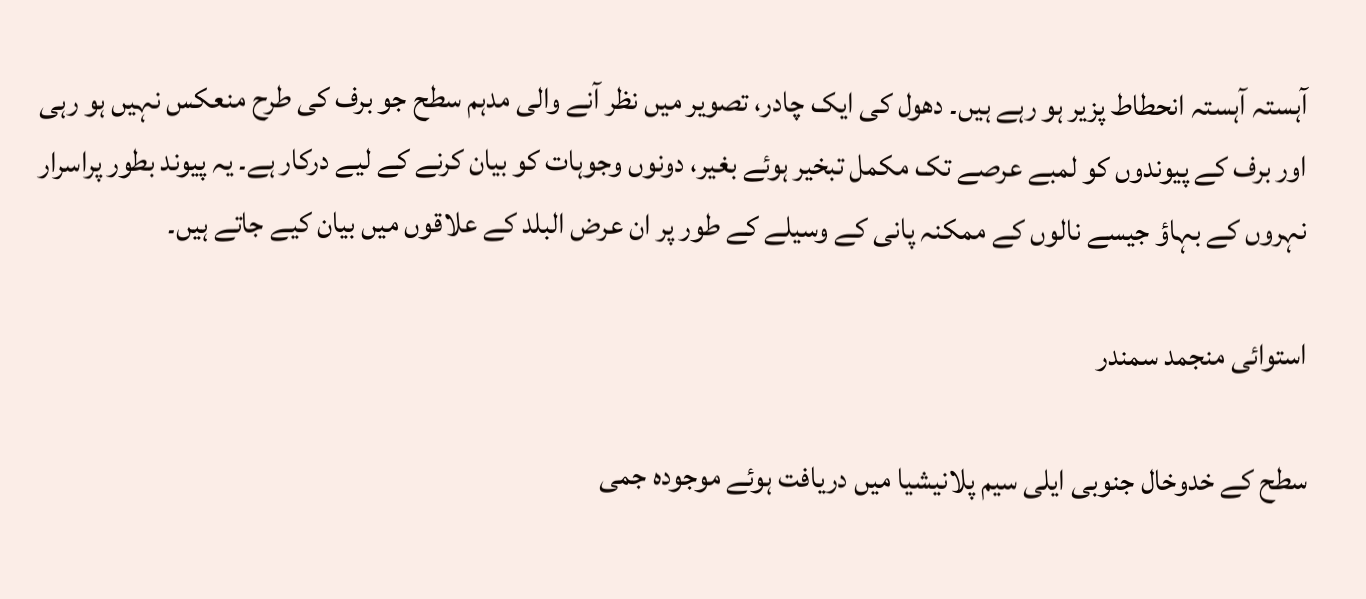آہستہ آہستہ انحطاط پزیر ہو رہے ہیں۔ دھول کی ایک چادر، تصویر میں نظر آنے والی مدہم سطح جو برف کی طرح منعکس نہیں ہو رہی اور برف کے پیوندوں کو لمبے عرصے تک مکمل تبخیر ہوئے بغیر، دونوں وجوہات کو بیان کرنے کے لیے درکار ہے۔ یہ پیوند بطور پراسرار نہروں کے بہاؤ جیسے نالوں کے ممکنہ پانی کے وسیلے کے طور پر ان عرض البلد کے علاقوں میں بیان کیے جاتے ہیں۔

استوائی منجمد سمندر

سطح کے خدوخال جنوبی ایلی سیم پلانیشیا میں دریافت ہوئے موجودہ جمی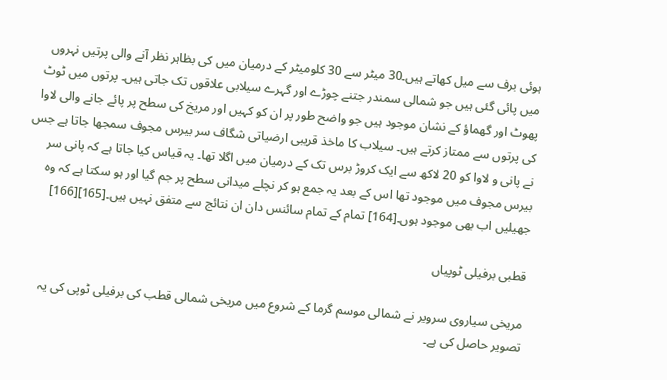ہوئی برف سے میل کھاتے ہیں۔30 میٹر سے 30 کلومیٹر کے درمیان میں کی بظاہر نظر آنے والی پرتیں نہروں میں پائی گئی ہیں جو شمالی سمندر جتنے چوڑے اور گہرے سیلابی علاقوں تک جاتی ہیں۔ پرتوں میں ٹوٹ پھوٹ اور گھماؤ کے نشان موجود ہیں جو واضح طور پر ان کو کہیں اور مریخ کی سطح پر پائے جانے والی لاوا کی پرتوں سے ممتاز کرتے ہیں۔ سیلاب کا ماخذ قریبی ارضیاتی شگاف سر بیرس مجوف سمجھا جاتا ہے جس نے پانی و لاوا کو 20 لاکھ سے ایک کروڑ برس تک کے درمیان میں اگلا تھا۔ یہ قیاس کیا جاتا ہے کہ پانی سر بیرس مجوف میں موجود تھا اس کے بعد یہ جمع ہو کر نچلے میدانی سطح پر جم گیا اور ہو سکتا ہے کہ وہ جھیلیں اب بھی موجود ہوں۔[164] تمام کے تمام سائنس دان ان نتائج سے متفق نہیں ہیں۔[165][166]

قطبی برفیلی ٹوپیاں

مریخی سیاروی سرویر نے شمالی موسم گرما کے شروع میں مریخی شمالی قطب کی برفیلی ٹوپی کی یہ تصویر حاصل کی ہے۔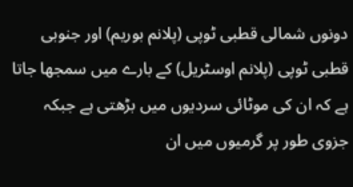دونوں شمالی قطبی ٹوپی (پلانم بوریم) اور جنوبی قطبی ٹوپی (پلانم اوسٹریل) کے بارے میں سمجھا جاتا ہے کہ ان کی موٹائی سردیوں میں بڑھتی ہے جبکہ جزوی طور پر گرمیوں میں ان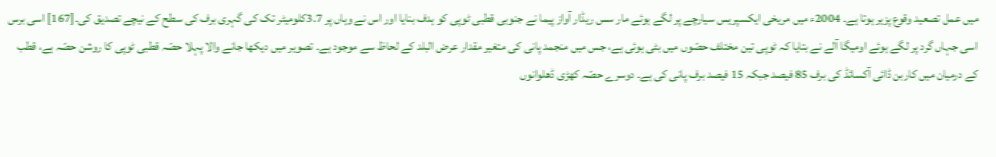میں عمل تصعید وقوع پزیر ہوتا ہے۔ 2004ء میں مریخی ایکسپریس سیارچے پر لگے ہوئے مار سس ریڈار آواز پیما نے جنوبی قطبی ٹوپی کو ہدف بنایا اور اس نے وہاں پر 3.7کلومیٹر تک کی گہری برف کی سطح کے نیچے تصدیق کی۔[167] اسی برس اسی جہاں گرد پر لگے ہوئے اومیگا آلے نے بتایا کہ ٹوپی تین مختلف حصّوں میں بٹی ہوئی ہے، جس میں منجمد پانی کی متغیر مقدار عرض البلد کے لحاظ سے موجود ہے۔ تصویر میں دیکھا جانے والا پہلا حصّہ قطبی ٹوپی کا روشن حصّہ ہے، قطب کے درمیان میں کاربن ڈائی آکسائڈ کی برف 85 فیصد جبکہ 15 فیصد برف پانی کی ہے۔ دوسرے حصّہ کھڑی ڈھلوانوں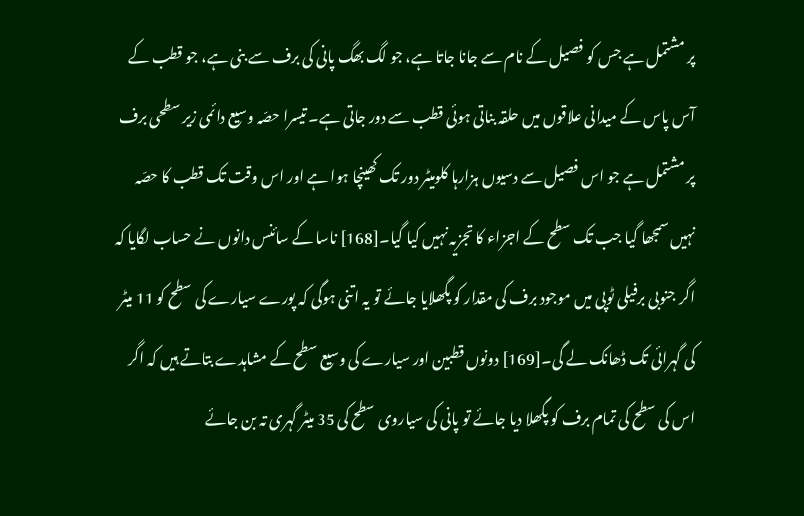پر مشتمل ہے جس کو فصیل کے نام سے جانا جاتا ہے، جو لگ بھگ پانی کی برف سے بنی ہے، جو قطب کے آس پاس کے میدانی علاقوں میں حلقہ بناتی ہوئی قطب سے دور جاتی ہے۔ تیسرا حصّہ وسیع دائمی زیر سطحی برف پر مشتمل ہے جو اس فصیل سے دسیوں ہزارہا کلومیٹر دور تک کھینچا ہوا ہے اور اس وقت تک قطب کا حصّہ نہیں سمجھا گیا جب تک سطح کے اجزاء کا تجزیہ نہیں کیا گیا۔[168] ناسا کے سائنس دانوں نے حساب لگایا کہ اگر جنوبی برفیلی ٹوپی میں موجود برف کی مقدار کو پگھلایا جائے تو یہ اتنی ہوگی کہ پورے سیارے کی سطح کو 11 میٹر کی گہرائی تک ڈھانک لے گی۔[169] دونوں قطبین اور سیارے کی وسیع سطح کے مشاہدے بتاتے ہیں کہ اگر اس کی سطح کی تمام برف کو پگھلا دیا جائے تو پانی کی سیاروی سطح کی 35 میٹر گہری تہ بن جائے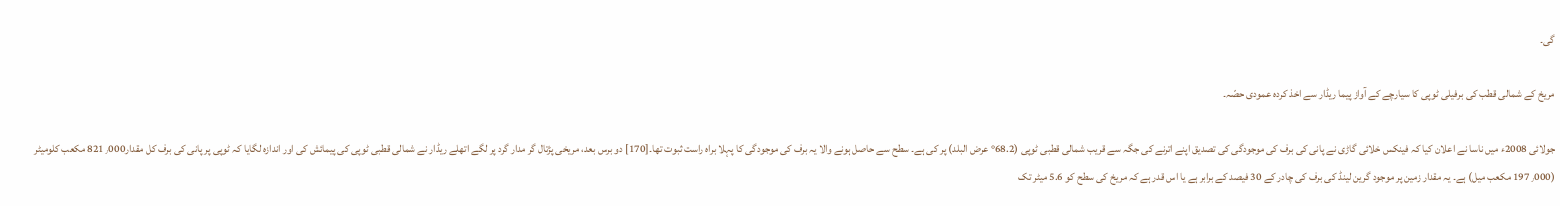گی۔

مریخ کے شمالی قطب کی برفیلی ٹوپی کا سیارچے کے آواز پیما ریڈار سے اخذ کردہ عمودی حصّہ۔

جولائی 2008ء میں ناسا نے اعلان کیا کہ فینکس خلائی گاڑی نے پانی کی برف کی موجودگی کی تصدیق اپنے اترنے کی جگہ سے قریب شمالی قطبی ٹوپی (68.2° عرض البلد) پر کی ہے۔ سطح سے حاصل ہونے والا یہ برف کی موجودگی کا پہلا براہ راست ثبوت تھا۔[170] دو برس بعد، مریخی پڑتال گر مدار گرد پر لگے اتھلے ریڈار نے شمالی قطبی ٹوپی کی پیمائش کی اور اندازہ لگایا کہ ٹوپی پر پانی کی برف کل مقدار821٫000 مکعب کلومیٹر (197٫000 مکعب میل) ہے۔ یہ مقدار زمین پر موجود گرین لینڈ کی برف کی چادر کے 30 فیصد کے برابر ہے یا اس قدر ہے کہ مریخ کی سطح کو 5.6 میٹر تک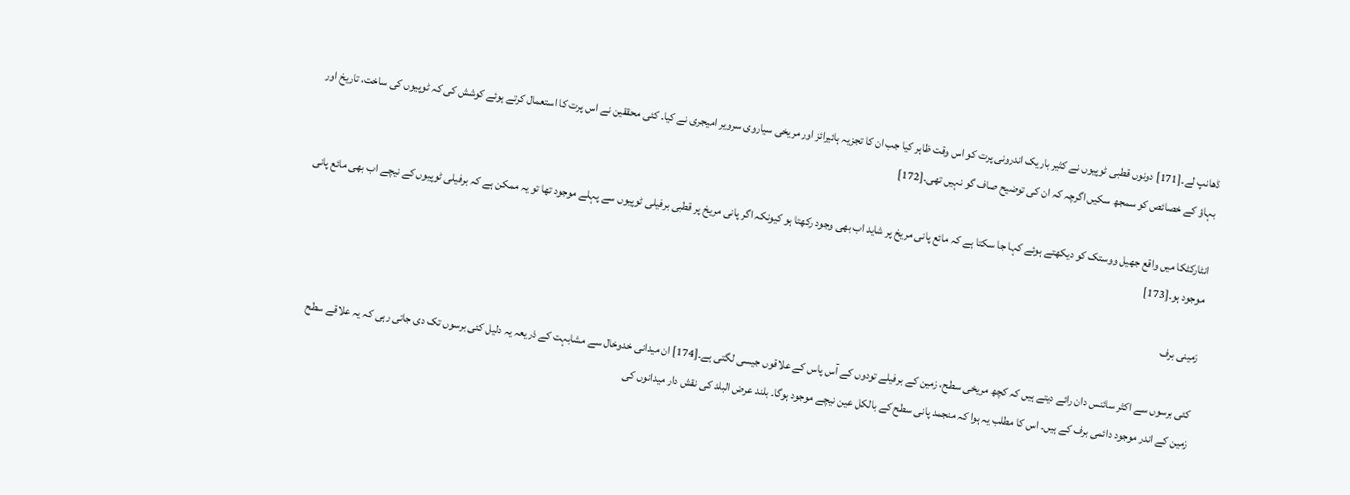ڈھانپ لے۔[171] دونوں قطبی ٹوپیوں نے کثیر باریک اندرونی پرت کو اس وقت ظاہر کیا جب ان کا تجزیہ ہائیرائز اور مریخی سیاروی سرویر امیجری نے کیا۔ کئی محققین نے اس پرت کا استعمال کرتے ہوئے کوشش کی کہ ٹوپیوں کی ساخت، تاریخ اور بہاؤ کے خصائص کو سمجھ سکیں اگرچہ کہ ان کی توضیح صاف گو نہیں تھی۔[172]

انٹارکٹکا میں واقع جھیل ووستک کو دیکھتے ہوئے کہا جا سکتا ہے کہ مائع پانی مریخ پر شاید اب بھی وجود رکھتا ہو کیونکہ اگر پانی مریخ پر قطبی برفیلی ٹوپیوں سے پہلے موجود تھا تو یہ ممکن ہے کہ برفیلی ٹوپیوں کے نیچے اب بھی مائع پانی موجود ہو۔[173]

زمینی برف

کئی برسوں سے اکثر سائنس دان رائے دیتے ہیں کہ کچھ مریخی سطح، زمین کے برفیلے تودوں کے آس پاس کے علاقوں جیسی لگتی ہے۔[174] ان میدانی خدوخال سے مشابہت کے ذریعہ یہ دلیل کئی برسوں تک دی جاتی رہی کہ یہ علاقے سطح زمین کے اندر موجود دائمی برف کے ہیں۔ اس کا مطلب یہ ہوا کہ منجمد پانی سطح کے بالکل عین نیچے موجود ہوگا۔ بلند عرض البلد کی نقش دار میدانوں کی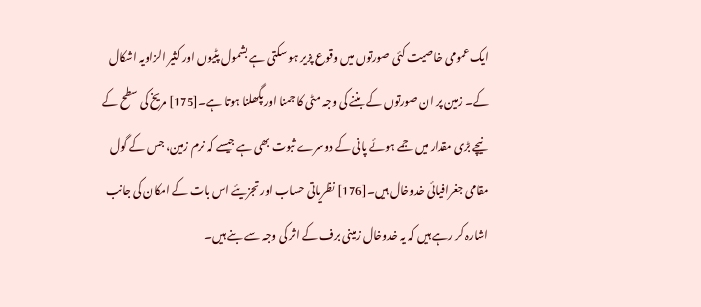ایک عمومی خاصیت کئی صورتوں میں وقوع پزیر ہو سکتی ہے بشمول پٹیوں اور کثیر الزاویہ اشکال کے۔ زمین پر ان صورتوں کے بننے کی وجہ مٹی کا جمنا اور پگھلنا ہوتا ہے۔[175] مریخ کی سطح کے نیچے بڑی مقدار میں جمے ہوئے پانی کے دوسرے ثبوت بھی ہے جیسے کہ نرم زمین، جس کے گول مقامی جغرافیائی خدوخال ہیں۔[176] نظریاتی حساب اور تجزیئے اس بات کے امکان کی جانب اشارہ کر رہے ہیں کہ یہ خدوخال زمینی برف کے اثر کی وجہ سے بنے ہیں۔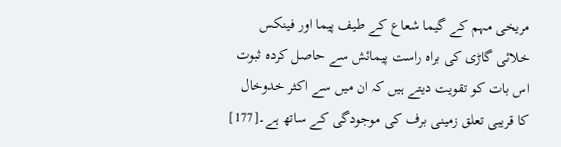مریخی مہم کے گیما شعاع کے طیف پیما اور فینکس خلائی گاڑی کی براہ راست پیمائش سے حاصل کردہ ثبوت اس بات کو تقویت دیتے ہیں کہ ان میں سے اکثر خدوخال کا قریبی تعلق زمینی برف کی موجودگی کے ساتھ ہے۔[177]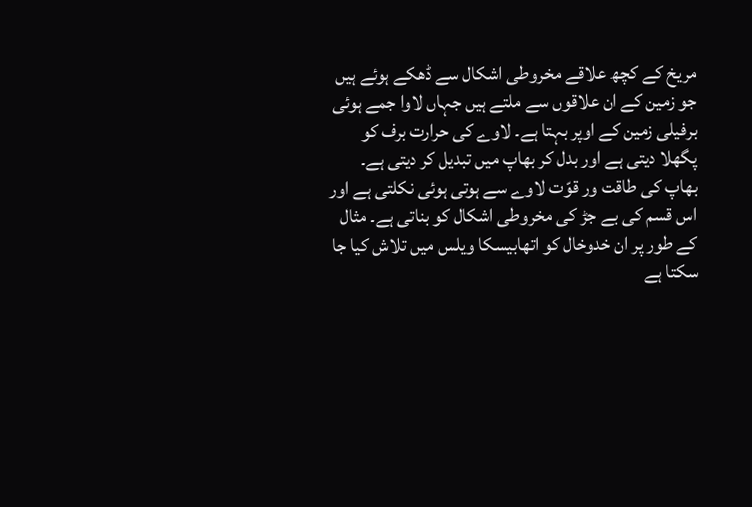مریخ کے کچھ علاقے مخروطی اشکال سے ڈھکے ہوئے ہیں جو زمین کے ان علاقوں سے ملتے ہیں جہاں لاوا جمے ہوئی برفیلی زمین کے اوپر بہتا ہے۔ لاوے کی حرارت برف کو پگھلا دیتی ہے اور بدل کر بھاپ میں تبدیل کر دیتی ہے۔ بھاپ کی طاقت ور قوّت لاوے سے ہوتی ہوئی نکلتی ہے اور اس قسم کی بے جڑ کی مخروطی اشکال کو بناتی ہے۔ مثال کے طور پر ان خدوخال کو اتھابیسکا ویلس میں تلاش کیا جا سکتا ہے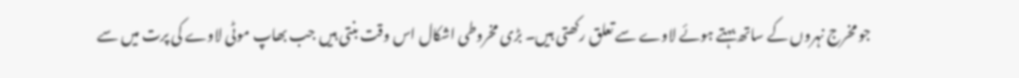جو مخرج نہروں کے ساتھ بہتے ہوئے لاوے سے تعلق رکھتی ہیں۔ بڑی مخروطی اشکال اس وقت بنتی ہیں جب بھاپ موٹی لاوے کی پرت میں سے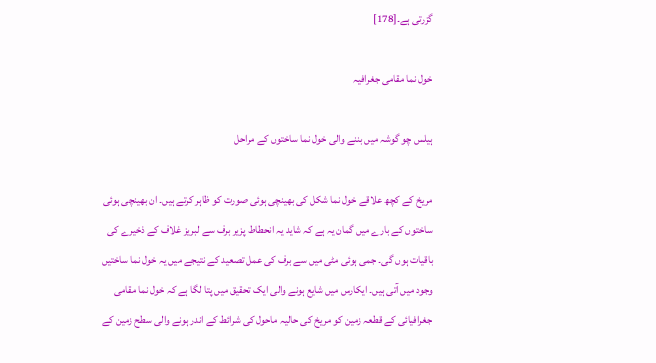گزرتی ہے۔[178]

خول نما مقامی جغرافیہ

ہیلس چو گوشہ میں بننے والی خول نما ساختوں کے مراحل

مریخ کے کچھ علاقے خول نما شکل کی بھینچی ہوئی صورت کو ظاہر کرتے ہیں۔ ان بھینچی ہوئی ساختوں کے بارے میں گمان یہ ہے کہ شاید یہ انحطاط پزیر برف سے لبریز غلاف کے ذخیرے کی باقیات ہوں گی۔ جمی ہوئی مٹی میں سے برف کی عمل تصعید کے نتیجے میں یہ خول نما ساختیں وجود میں آتی ہیں۔ ایکارس میں شایع ہونے والی ایک تحقیق میں پتا لگا ہے کہ خول نما مقامی جغرافیائی کے قطعہ زمین کو مریخ کی حالیہ ماحول کی شرائط کے اندر ہونے والی سطح زمین کے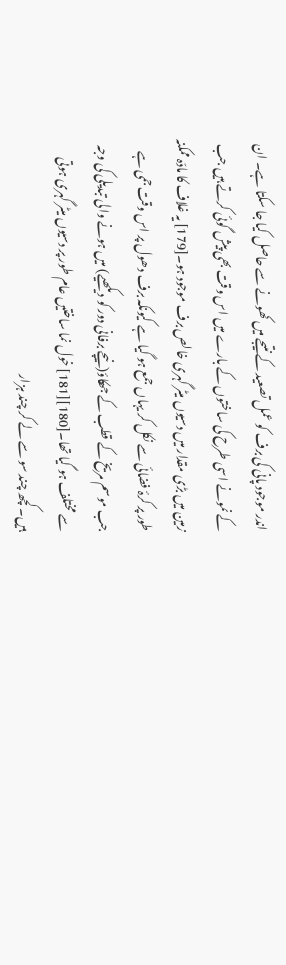اندر موجود پانی کی برف کو عمل تصعید کے نتیجے میں کھونے سے حاصل کیا جا سکتا ہے۔ ان کے نمونے اسی طرح کی ساختوں کے بارے میں اس وقت بھی پیش گوئی کرتے ہیں جب زمین میں بڑی مقدار میں دسیوں میٹر گہری خالص برف موجود ہو۔[179] یہ غلاف کا مادّہ ممکنہ طور پر کرۂ فضائی سے نکل کر یہاں جمع ہو گیا ہے کیونکہ برف دھول پر اس وقت جمی ہے جب موسم مریخ کے قطب کے جھکاؤ(نیچے برفانی دور کو دیکھیے) میں ہونے والی تبدیلی کی وجہ سے مختلف ہو گیا تھا۔[180][181] خول نما ساختیں عام طور پر دسیوں میٹر گہری ہوتی ہیں۔ کچھ چند سو سے لے کر چند ہزار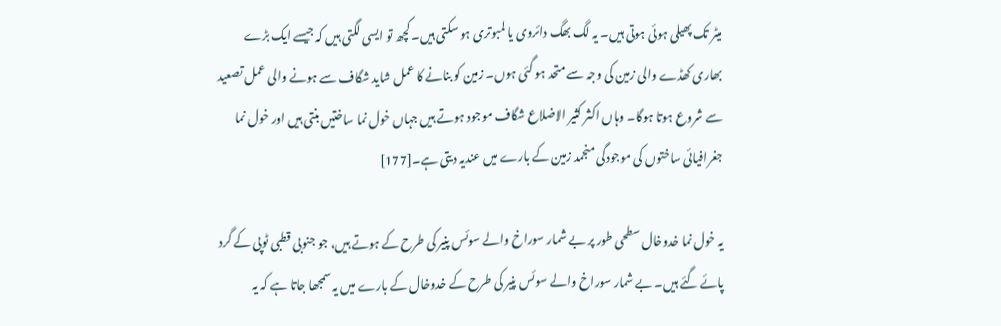میٹر تک پھیلی ہوئی ہوتی ہیں۔ یہ لگ بھگ دائروی یا لمبوتری ہو سکتی ہیں۔ کچھ تو ایسی لگتی ہیں کہ جیسے ایک بڑے بھاری کھڈے والی زمین کی وجہ سے متحد ہو گئی ہوں۔ زمین کو بنانے کا عمل شاید شگاف سے ہونے والی عمل تصعید سے شروع ہوتا ہوگا۔ وہاں اکثر کثیر الاضلاع شگاف موجود ہوتے ہیں جہاں خول نما ساختیں بنتی ہیں اور خول نما جغرافیائی ساختوں کی موجودگی منجمد زمین کے بارے میں عندیہ دیتی ہے۔[177]

یہ خول نما خدوخال سطحی طور پر بے شمار سوراخ والے سوئس پنیر کی طرح کے ہوتے ہیں، جو جنوبی قطبی ٹوپی کے گرد پائے گئے ہیں۔ بے شمار سوراخ والے سوئس پنیر کی طرح کے خدوخال کے بارے میں یہ سمجھا جاتا ہے کہ یہ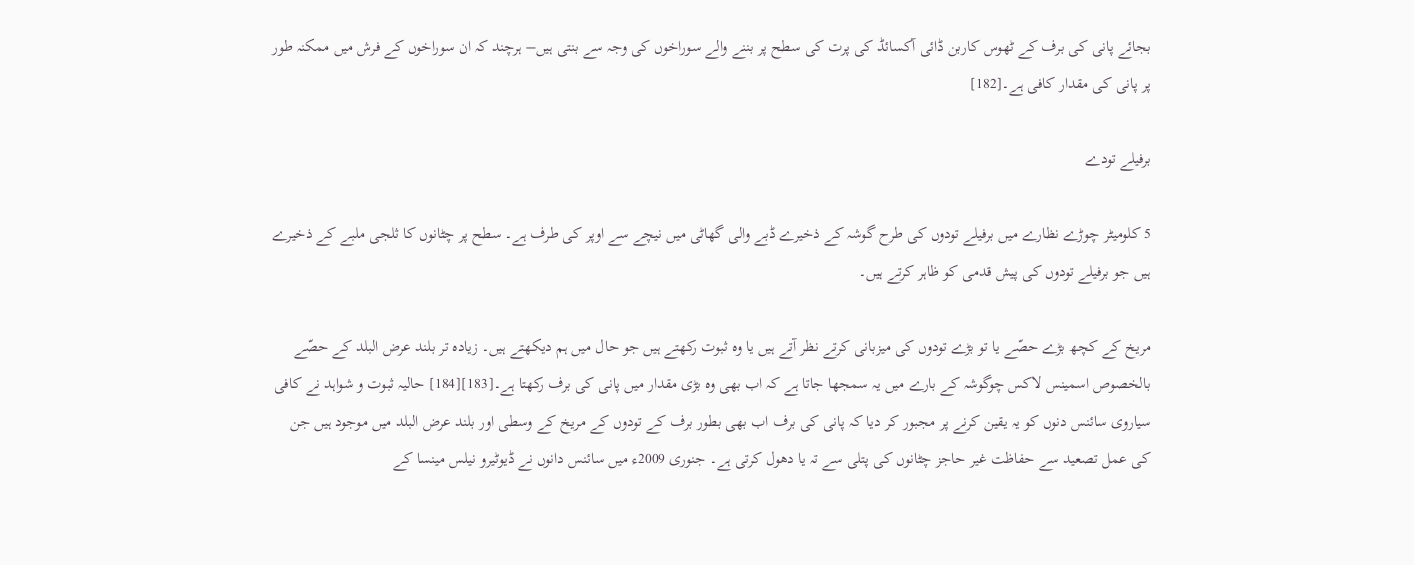بجائے پانی کی برف کے ٹھوس کاربن ڈائی آکسائڈ کی پرت کی سطح پر بننے والے سوراخوں کی وجہ سے بنتی ہیں– ہرچند کہ ان سوراخوں کے فرش میں ممکنہ طور پر پانی کی مقدار کافی ہے۔[182]

برفیلے تودے

5 کلومیٹر چوڑے نظارے میں برفیلے تودوں کی طرح گوشہ کے ذخیرے ڈبے والی گھاٹی میں نیچے سے اوپر کی طرف ہے۔ سطح پر چٹانوں کا ثلجی ملبے کے ذخیرے ہیں جو برفیلے تودوں کی پیش قدمی کو ظاہر کرتے ہیں۔

مریخ کے کچھ بڑے حصّے یا تو بڑے تودوں کی میزبانی کرتے نظر آتے ہیں یا وہ ثبوت رکھتے ہیں جو حال میں ہم دیکھتے ہیں۔ زیادہ تر بلند عرض البلد کے حصّے بالخصوص اسمینس لاکس چوگوشہ کے بارے میں یہ سمجھا جاتا ہے کہ اب بھی وہ بڑی مقدار میں پانی کی برف رکھتا ہے۔[183][184] حالیہ ثبوت و شواہد نے کافی سیاروی سائنس دنوں کو یہ یقین کرنے پر مجبور کر دیا کہ پانی کی برف اب بھی بطور برف کے تودوں کے مریخ کے وسطی اور بلند عرض البلد میں موجود ہیں جن کی عمل تصعید سے حفاظت غیر حاجز چٹانوں کی پتلی سے تہ یا دھول کرتی ہے۔ جنوری 2009ء میں سائنس دانوں نے ڈیوٹیرو نیلس مینسا کے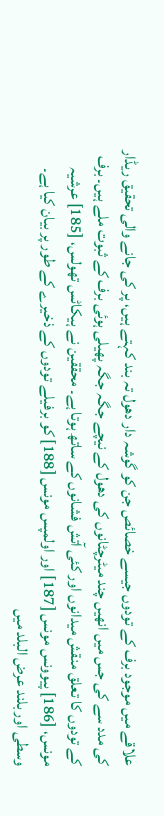علاقے میں موجود برف کے تودوں جیسے خصائص جن کو گوشہ دار دھول تہ بند کہتے ہیں، پر کی جانے والی تحقیق ریڈار کی مدد سے کی جس میں انھیں چند میٹرچٹانوں کی دھول کے نیچے جگہ جگہ پھیلی ہوئی برف کے ثبوت ملے ہیں۔ برف کے تودوں کا تعلق منقش میدانوں اور کئی آتش فشانوں کے ساتھ ہوتا ہے۔ محققین نے ہیکاٹس تھولس، [185] عرشیہ مونس، [186] پیوونس مونس [187] اور اولمپس مونس [188] کو برفیلے تودوں کے ذخیرے کے طور پر بیان کیا ہے۔ وسطی اور بلند عرض البلد میں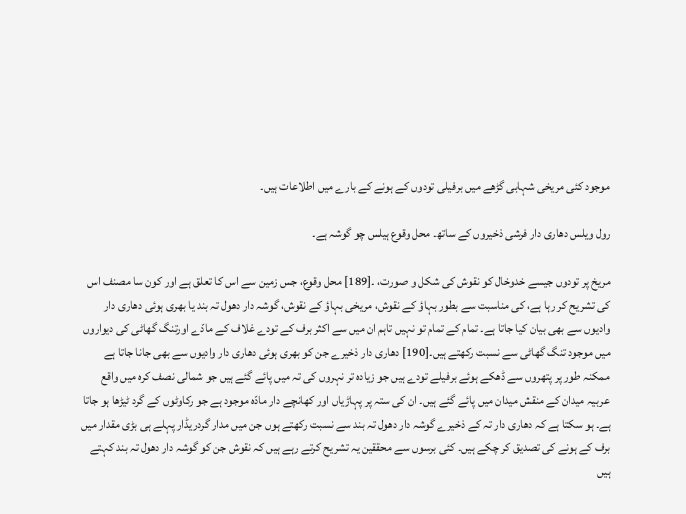موجود کئی مریخی شہابی گڑھے میں برفیلی تودوں کے ہونے کے بارے میں اطلاعات ہیں۔

رول ویلس دھاری دار فرشی ذخیروں کے ساتھ۔ محل وقوع ہیلس چو گوشہ ہے۔

مریخ پر تودوں جیسے خدوخال کو نقوش کی شکل و صورت، ۔[189] محل وقوع، جس زمین سے اس کا تعلق ہے اور کون سا مصنف اس کی تشریح کر رہا ہے، کی مناسبت سے بطور بہاؤ کے نقوش، مریخی بہاؤ کے نقوش، گوشہ دار دھول تہ بند یا بھری ہوئی دھاری دار وادیوں سے بھی بیان کیا جاتا ہے۔ تمام کے تمام تو نہیں تاہم ان میں سے اکثر برف کے تودے غلاف کے مادّے اورتنگ گھاٹی کی دیواروں میں موجود تنگ گھاٹی سے نسبت رکھتے ہیں۔[190] دھاری دار ذخیرے جن کو بھری ہوئی دھاری دار وادیوں سے بھی جانا جاتا ہے ممکنہ طور پر پتھروں سے ڈھکے ہوئے برفیلے تودے ہیں جو زیادہ تر نہروں کی تہ میں پائے گئے ہیں جو شمالی نصف کرہ میں واقع عربیہ میدان کے منقش میدان میں پائے گئے ہیں۔ ان کی ستہ پر پہاڑیاں اور کھانچے دار مادّہ موجود ہے جو رکاوٹوں کے گرد ٹیڑھا ہو جاتا ہے۔ ہو سکتا ہے کہ دھاری دار تہ کے ذخیرے گوشہ دار دھول تہ بند سے نسبت رکھتے ہوں جن میں مدار گردریڈار پہلے ہی بڑی مقدار میں برف کے ہونے کی تصدیق کر چکے ہیں۔ کئی برسوں سے محققین یہ تشریح کرتے رہے ہیں کہ نقوش جن کو گوشہ دار دھول تہ بند کہتے ہیں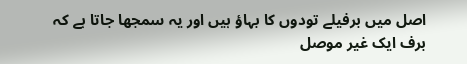اصل میں برفیلے تودوں کا بہاؤ ہیں اور یہ سمجھا جاتا ہے کہ برف ایک غیر موصل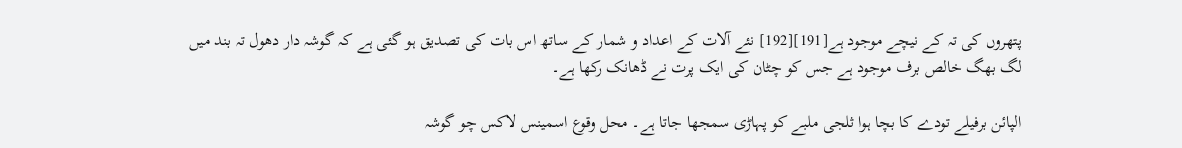پتھروں کی تہ کے نیچے موجود ہے[191][192] نئے آلات کے اعداد و شمار کے ساتھ اس بات کی تصدیق ہو گئی ہے کہ گوشہ دار دھول تہ بند میں لگ بھگ خالص برف موجود ہے جس کو چٹان کی ایک پرت نے ڈھانک رکھا ہے۔

الپائن برفیلے تودے کا بچا ہوا ثلجی ملبے کو پہاڑی سمجھا جاتا ہے۔ محل وقوع اسمینس لاکس چو گوشہ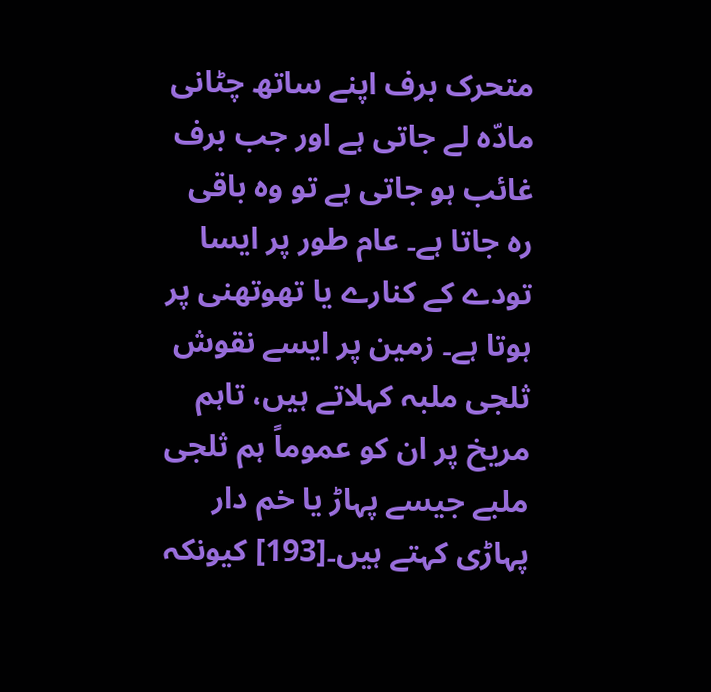متحرک برف اپنے ساتھ چٹانی مادّہ لے جاتی ہے اور جب برف غائب ہو جاتی ہے تو وہ باقی رہ جاتا ہے۔ عام طور پر ایسا تودے کے کنارے یا تھوتھنی پر ہوتا ہے۔ زمین پر ایسے نقوش ثلجی ملبہ کہلاتے ہیں، تاہم مریخ پر ان کو عموماً ہم ثلجی ملبے جیسے پہاڑ یا خم دار پہاڑی کہتے ہیں۔[193] کیونکہ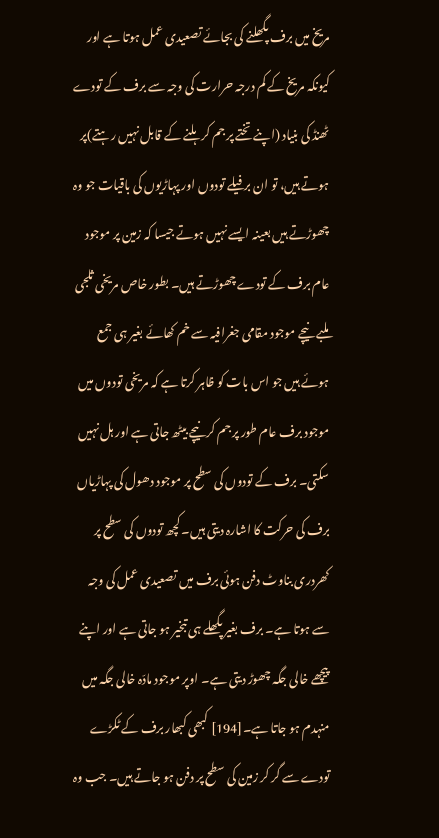مریخ میں برف پگھلنے کی بجائے تصعیدی عمل ہوتا ہے اور کیونکہ مریخ کے کم درجہ حرارت کی وجہ سے برف کے تودے ٹھنڈ کی بنیاد (اپنے تختے پر جم کر ہلنے کے قابل نہیں رہتے)پر ہوتے ہیں، تو ان برفیلے تودوں اور پہاڑیوں کی باقیات جو وہ چھوڑتے ہیں بعینہ ایسے نہیں ہوتے جیسا کہ زمین پر موجود عام برف کے تودے چھوڑتے ہیں۔ بطور خاص مریخی ثلجی ملبے نیچے موجود مقامی جغرافیہ سے خم کھائے بغیر ہی جمع ہوئے ہیں جو اس بات کو ظاہر کرتا ہے کہ مریخی تودوں میں موجود برف عام طور پر جم کر نیچے بیٹھ جاتی ہے اور ہل نہیں سکتی۔ برف کے تودوں کی سطح پر موجود دھول کی پہاڑیاں برف کی حرکت کا اشارہ دیتی ہیں۔ کچھ تودوں کی سطح پر کھردری بناوٹ دفن ہوئی برف میں تصعیدی عمل کی وجہ سے ہوتا ہے۔ برف بغیر پگھلے ہی تبخیر ہو جاتی ہے اور اپنے پیچھے خالی جگہ چھوڑ دیتی ہے۔ اوپر موجود مادّہ خالی جگہ میں منہدم ہو جاتا ہے۔[194] کبھی کبھار برف کے ٹکڑے تودے سے گر کر زمین کی سطح پر دفن ہو جاتے ہیں۔ جب وہ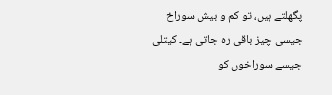پگھلتے ہیں، تو کم و بیش سوراخ جیسی چیز باقی رہ جاتی ہے۔ کیتلی جیسے سوراخوں کو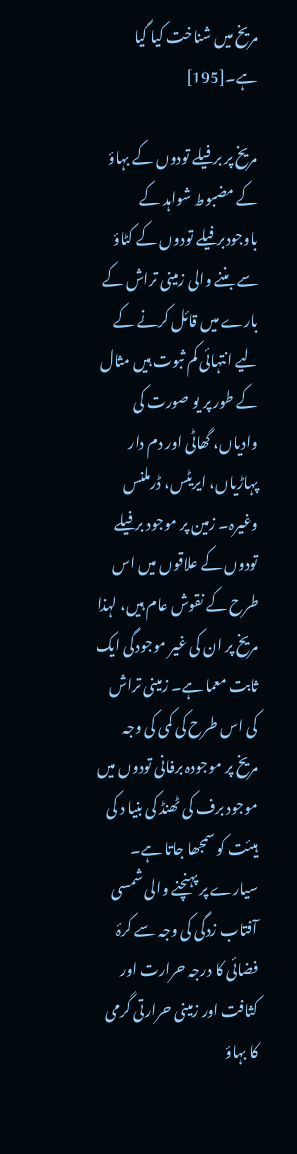مریخ میں شناخت کیا گیا ہے۔[195]

مریخ پر برفیلے تودوں کے بہاؤ کے مضبوط شواہد کے باوجودبرفیلے تودوں کے کٹاؤ سے بننے والی زمینی تراش کے بارے میں قائل کرنے کے لیے انتہائی کم ثبوت ہیں مثال کے طور پر یو صورت کی وادیاں، گھاٹی اور دم دار پہاڑیاں، ایریٹس، ڈرملنس وغیرہ۔ زمین پر موجود برفیلے تودوں کے علاقوں میں اس طرح کے نقوش عام ہیں، لہذا مریخ پر ان کی غیر موجودگی ایک ثابت معما ہے۔ زمینی تراش کی اس طرح کی کمی کی وجہ مریخ پر موجودہ برفانی تودوں میں موجود برف کی ٹھنڈ کی بنیا د کی ہیئت کو سمجھا جاتا ہے۔ سیارے پر پہنچنے والی شمسی آفتاب زدگی کی وجہ سے کرۂ فضائی کا درجہ حرارت اور کثافت اور زمینی حرارتی گرمی کا بہاؤ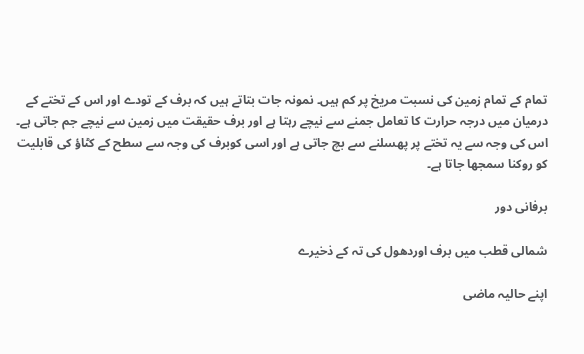تمام کے تمام زمین کی نسبت مریخ پر کم ہیں۔ نمونہ جات بتاتے ہیں کہ برف کے تودے اور اس کے تختے کے درمیان میں درجہ حرارت کا تعامل جمنے سے نیچے رہتا ہے اور برف حقیقت میں زمین سے نیچے جم جاتی ہے۔ اس کی وجہ سے یہ تختے پر پھسلنے سے بچ جاتی ہے اور اسی کوبرف کی وجہ سے سطح کے کٹاؤ کی قابلیت کو روکنا سمجھا جاتا ہے۔

برفانی دور

شمالی قطب میں برف اوردھول کی تہ کے ذخیرے

اپنے حالیہ ماضی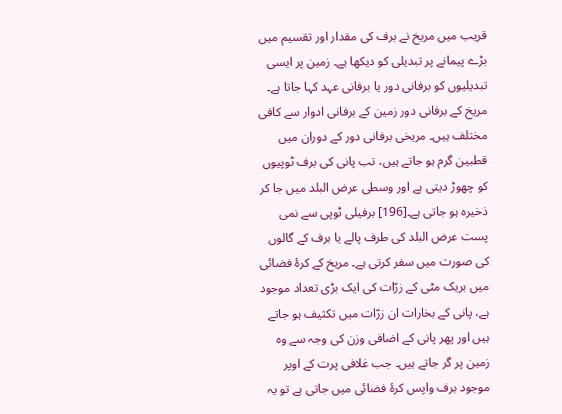قریب میں مریخ نے برف کی مقدار اور تقسیم میں بڑے پیمانے پر تبدیلی کو دیکھا ہے۔ زمین پر ایسی تبدیلیوں کو برفانی دور یا برفانی عہد کہا جاتا ہے۔ مریخ کے برفانی دور زمین کے برفانی ادوار سے کافی مختلف ہیں۔ مریخی برفانی دور کے دوران میں قطبین گرم ہو جاتے ہیں، تب پانی کی برف ٹوپیوں کو چھوڑ دیتی ہے اور وسطی عرض البلد میں جا کر ذخیرہ ہو جاتی ہے۔[196] برفیلی ٹوپی سے نمی پست عرض البلد کی طرف پالے یا برف کے گالوں کی صورت میں سفر کرتی ہے۔ مریخ کے کرۂ فضائی میں بریک مٹی کے زرّات کی ایک بڑی تعداد موجود ہے، پانی کے بخارات ان زرّات میں تکثیف ہو جاتے ہیں اور پھر پانی کے اضافی وزن کی وجہ سے وہ زمین پر گر جاتے ہیں۔ جب غلافی پرت کے اوپر موجود برف واپس کرۂ فضائی میں جاتی ہے تو یہ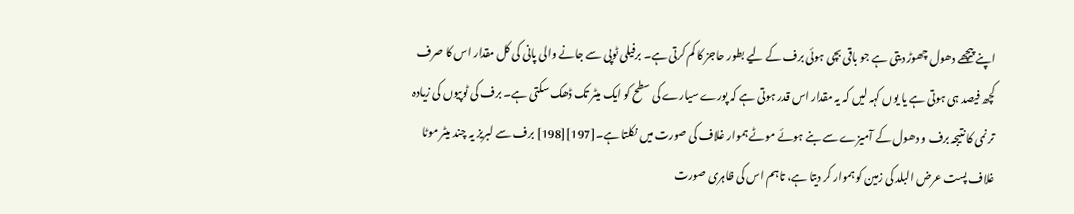اپنے پیچھے دھول چھوڑ دیتی ہے جو باقی بچی ہوئی برف کے لیے بطور حاجز کا کم کرتی ہے۔ برفیلی ٹوپی سے جانے والی پانی کی کل مقدار اس کا صرف کچھ فیصد ہی ہوتی ہے یا یوں کہہ لیں کہ یہ مقدار اس قدر ہوتی ہے کہ پورے سیارے کی سطح کو ایک میٹر تک ڈھک سکتی ہے۔ برف کی ٹوپیوں کی زیادہ تر نمی کا نتیجہ برف و دھول کے آمیزے سے بنے ہوئے موٹے ہموار غلاف کی صورت میں نکلتا ہے۔[197][198] برف سے لبریز یہ چند میٹر موٹا غلاف پست عرض البلد کی زمین کو ہموار کر دیتا ہے، تاہم اس کی ظاہری صورت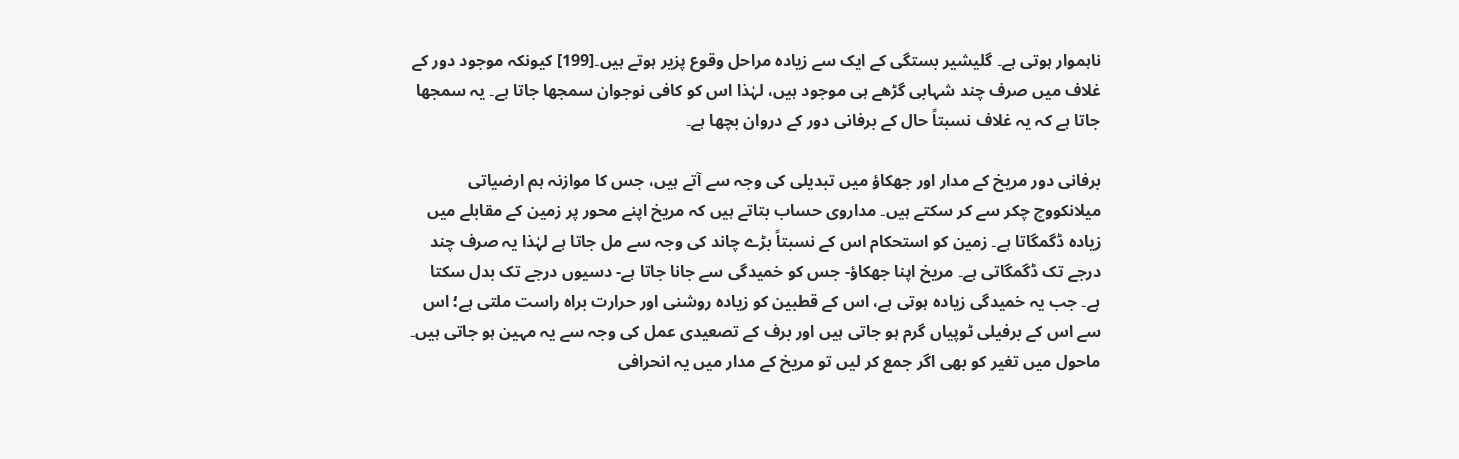ناہموار ہوتی ہے۔ گلیشیر بستگی کے ایک سے زیادہ مراحل وقوع پزیر ہوتے ہیں۔[199] کیونکہ موجود دور کے غلاف میں صرف چند شہابی گڑھے ہی موجود ہیں، لہٰذا اس کو کافی نوجوان سمجھا جاتا ہے۔ یہ سمجھا جاتا ہے کہ یہ غلاف نسبتاً حال کے برفانی دور کے دروان بچھا ہے۔

برفانی دور مریخ کے مدار اور جھکاؤ میں تبدیلی کی وجہ سے آتے ہیں، جس کا موازنہ ہم ارضیاتی میلانکووچ چکر سے کر سکتے ہیں۔ مداروی حساب بتاتے ہیں کہ مریخ اپنے محور پر زمین کے مقابلے میں زیادہ ڈگمگاتا ہے۔ زمین کو استحکام اس کے نسبتاً بڑے چاند کی وجہ سے مل جاتا ہے لہٰذا یہ صرف چند درجے تک ڈگمگاتی ہے۔ مریخ اپنا جھکاؤ- جس کو خمیدگی سے جانا جاتا ہے- دسیوں درجے تک بدل سکتا ہے۔ جب یہ خمیدگی زیادہ ہوتی ہے، اس کے قطبین کو زیادہ روشنی اور حرارت براہ راست ملتی ہے؛ اس سے اس کے برفیلی ٹوپیاں گرم ہو جاتی ہیں اور برف کے تصعیدی عمل کی وجہ سے یہ مہین ہو جاتی ہیں۔ ماحول میں تغیر کو بھی اگر جمع کر لیں تو مریخ کے مدار میں یہ انحرافی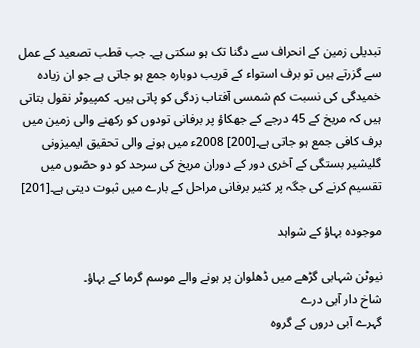تبدیلی زمین کے انحراف سے دگنا تک ہو سکتی ہے۔ جب قطب تصعید کے عمل سے گزرتے ہیں تو برف استواء کے قریب دوبارہ جمع ہو جاتی ہے جو ان زیادہ خمیدگی کی نسبت کم شمسی آفتاب زدگی کو پاتی ہیں۔ کمپیوٹر نقول بتاتی ہیں کہ مریخ کے 45 درجے کے جھکاؤ پر برفانی تودوں کو رکھنے والی زمین میں برف کافی جمع ہو جاتی ہے۔[200] 2008ء میں ہونے والی تحقیق ایمیزونی گلیشیر بستگی کے آخری دور کے دوران مریخ کی سرحد کو دو حصّوں میں تقسیم کرنے کی جگہ پر کثیر برفانی مراحل کے بارے میں ثبوت دیتی ہے۔[201]

موجودہ بہاؤ کے شواہد

نیوٹن شہابی گڑھے میں ڈھلوان پر ہونے والے موسم گرما کے بہاؤ۔
شاخ دار آبی درے
گہرے آبی دروں کے گروہ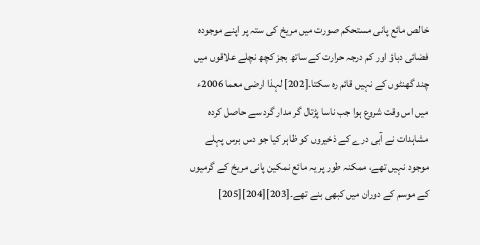خالص مائع پانی مستحکم صورت میں مریخ کی ستہ پر اپنے موجودہ فضائی دباؤ اور کم درجہ حرارت کے ساتھ بجز کچھ نچلے علاقوں میں چند گھنٹوں کے نہیں قائم رہ سکتا۔[202] لہذا ارضی معما 2006ء میں اس وقت شروع ہوا جب ناسا پڑتال گر مدار گرد سے حاصل کردہ مشاہدات نے آبی درے کے ذخیروں کو ظاہر کیا جو دس برس پہلے موجود نہیں تھے، ممکنہ طور پر یہ مائع نمکین پانی مریخ کے گرمیوں کے موسم کے دوران میں کبھی بنے تھے۔[203][204][205]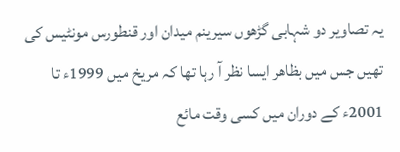یہ تصاویر دو شہابی گڑھوں سیرینم میدان اور قنطورس مونٹیس کی تھیں جس میں بظاھر ایسا نظر آ رہا تھا کہ مریخ میں 1999ء تا 2001ء کے دوران میں کسی وقت مائع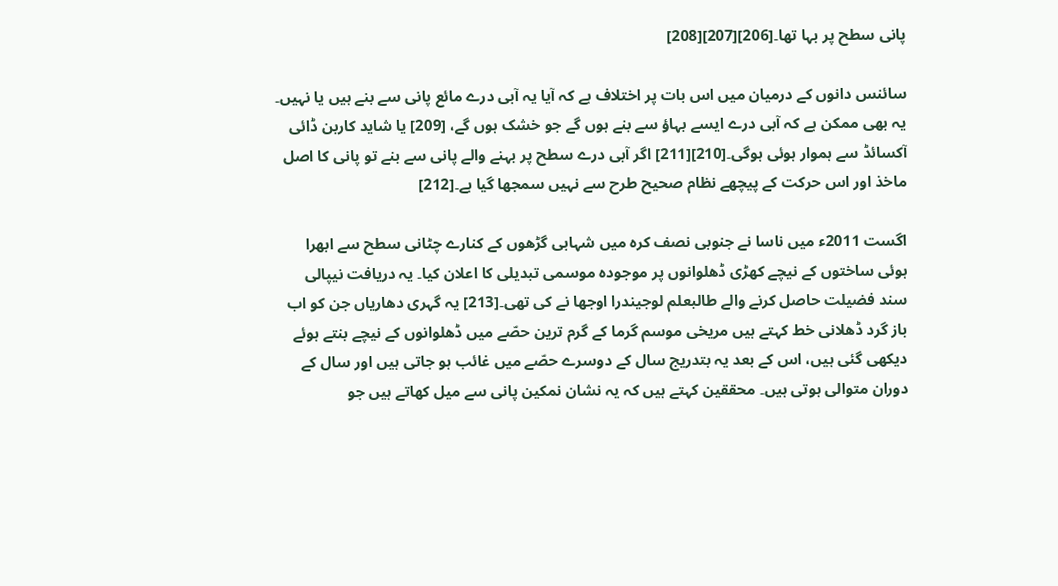پانی سطح پر بہا تھا۔[206][207][208]

سائنس دانوں کے درمیان میں اس بات پر اختلاف ہے کہ آیا یہ آبی درے مائع پانی سے بنے ہیں یا نہیں۔ یہ بھی ممکن ہے کہ آبی درے ایسے بہاؤ سے بنے ہوں گے جو خشک ہوں گے، [209] یا شاید کاربن ڈائی آکسائڈ سے ہموار ہوئی ہوگی۔[210][211] اگر آبی درے سطح پر بہنے والے پانی سے بنے تو پانی کا اصل ماخذ اور اس حرکت کے پیچھے نظام صحیح طرح سے نہیں سمجھا گیا ہے۔[212]

اگست 2011ء میں ناسا نے جنوبی نصف کرہ میں شہابی گڑھوں کے کنارے چٹانی سطح سے ابھرا ہوئی ساختوں کے نیچے کھڑی ڈھلوانوں پر موجودہ موسمی تبدیلی کا اعلان کیا۔ یہ دریافت نیپالی سند فضیلت حاصل کرنے والے طالبعلم لوجیندرا اوجھا نے کی تھی۔[213] یہ گہری دھاریاں جن کو اب باز گرد ڈھلانی خط کہتے ہیں مریخی موسم گرما کے گرم ترین حصّے میں ڈھلوانوں کے نیچے بنتے ہوئے دیکھی گئی ہیں، اس کے بعد یہ بتدریج سال کے دوسرے حصّے میں غائب ہو جاتی ہیں اور سال کے دوران متوالی ہوتی ہیں۔ محققین کہتے ہیں کہ یہ نشان نمکین پانی سے میل کھاتے ہیں جو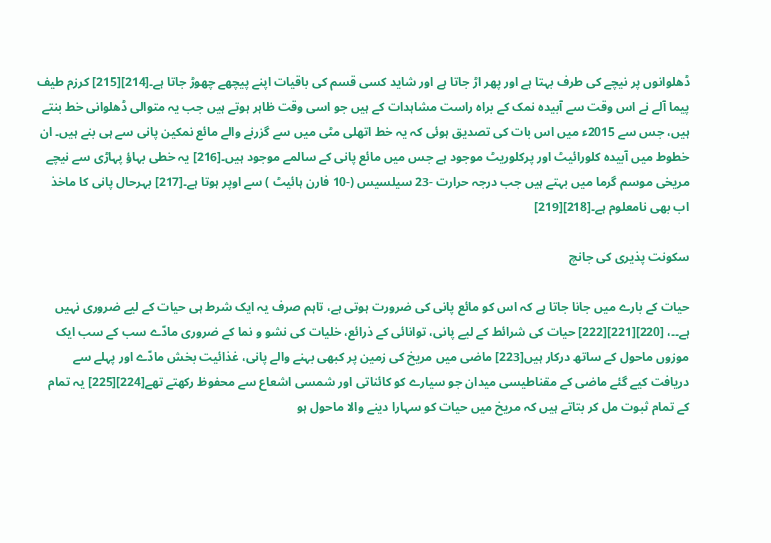ڈھلوانوں پر نیچے کی طرف بہتا ہے اور پھر اڑ جاتا ہے اور شاید کسی قسم کی باقیات اپنے پیچھے چھوڑ جاتا ہے۔[214][215] کرزم طیف پیما آلے نے اس وقت سے آبیدہ نمک کے براہ راست مشاہدات کے ہیں جو اسی وقت ظاہر ہوتے ہیں جب یہ متوالی ڈھلوانی خط بنتے ہیں، جس سے 2015ء میں اس بات کی تصدیق ہوئی کہ یہ خط اتھلی مٹی میں سے گزرنے والے مائع نمکین پانی سے ہی بنے ہیں۔ ان خطوط میں آبیدہ کلورائیٹ اور پرکلوریٹ موجود ہے جس میں مائع پانی کے سالمے موجود ہیں۔[216] یہ خطی بہاؤ پہاڑی سے نیچے مریخی موسم گرما میں بہتے ہیں جب درجہ حرارت -23 سیلسیس (-10 فارن ہائیٹ ) سے اوپر ہوتا ہے۔[217] بہرحال پانی کا ماخذ اب بھی نامعلوم ہے۔[218][219]

سکونت پذیری کی جانچ

حیات کے بارے میں جانا جاتا ہے کہ اس کو مائع پانی کی ضرورت ہوتی ہے، تاہم صرف یہ ایک شرط ہی حیات کے لیے ضروری نہیں ہے۔۔، [220][221][222] حیات کی شرائط کے لیے پانی، توانائی کے ذرائع، خلیات کی نشو و نما کے ضروری مادّے سب کے سب ایک موزوں ماحول کے ساتھ درکار ہیں[223] ماضی میں مریخ کی زمین پر کبھی بہنے والے پانی، غذائیت بخش مادّے اور پہلے سے دریافت کیے گئے ماضی کے مقناطیسی میدان جو سیارے کو کائناتی اور شمسی اشعاع سے محفوظ رکھتے تھے[224][225] یہ تمام کے تمام ثبوت مل کر بتاتے ہیں کہ مریخ میں حیات کو سہارا دینے والا ماحول ہو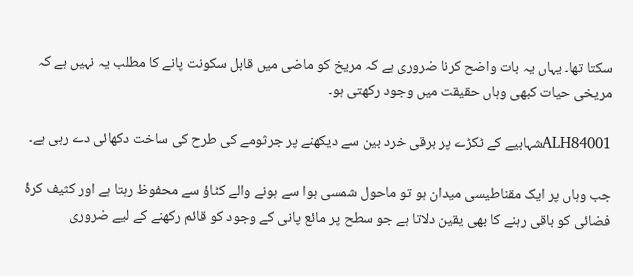سکتا تھا۔ یہاں یہ بات واضح کرنا ضروری ہے کہ مریخ کو ماضی میں قابل سکونت پانے کا مطلب یہ نہیں ہے کہ مریخی حیات کبھی وہاں حقیقت میں وجود رکھتی ہو۔

ALH84001شہابیے کے ٹکڑے پر برقی خرد بین سے دیکھنے پر جرثومے کی طرح کی ساخت دکھائی دے رہی ہے۔

جب وہاں پر ایک مقناطیسی میدان ہو تو ماحول شمسی ہوا سے ہونے والے کٹاؤ سے محفوظ رہتا ہے اور کثیف کرۂ فضائی کو باقی رہنے کا بھی یقین دلاتا ہے جو سطح پر مائع پانی کے وجود کو قائم رکھنے کے لیے ضروری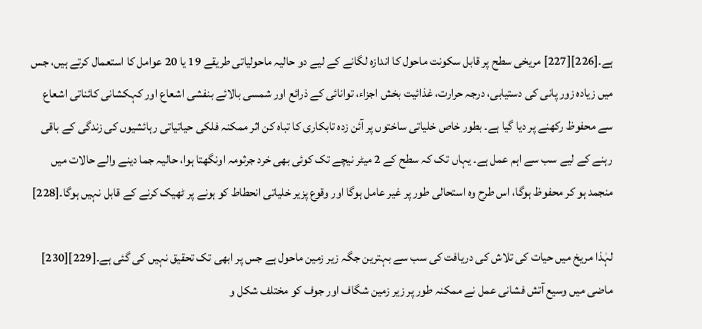ہے۔[226][227] مریخی سطح پر قابل سکونت ماحول کا اندازہ لگانے کے لیے دو حالیہ ماحولیاتی طریقے 19 یا 20 عوامل کا استعمال کرتے ہیں، جس میں زیادہ زور پانی کی دستیابی، درجہ حرارت، غذائیت بخش اجزاء، توانائی کے ذرائع اور شمسی بالائے بنفشی اشعاع اور کہکشانی کائناتی اشعاع سے محفوظ رکھنے پر دیا گیا ہے۔ بطور خاص خلیاتی ساختوں پر آئن زدہ تابکاری کا تباہ کن اثر ممکنہ فلکی حیاتیاتی رہائشیوں کی زندگی کے باقی رہنے کے لیے سب سے اہم عمل ہے۔ یہاں تک کہ سطح کے 2 میٹر نیچے تک کوئی بھی خرد جرثومہ اونگھتا ہوا، حالیہ جما دینے والے حالات میں منجمد ہو کر محفوظ ہوگا، اس طرح وہ استحالی طور پر غیر عامل ہوگا اور وقوع پزیر خلیاتی انحطاط کو ہونے پر ٹھیک کرنے کے قابل نہیں ہوگا۔[228]

لہٰذا مریخ میں حیات کی تلاش کی دریافت کی سب سے بہترین جگہ زیر زمین ماحول ہے جس پر ابھی تک تحقیق نہیں کی گئی ہے۔[229][230] ماضی میں وسیع آتش فشانی عمل نے ممکنہ طور پر زیر زمین شگاف اور جوف کو مختلف شکل و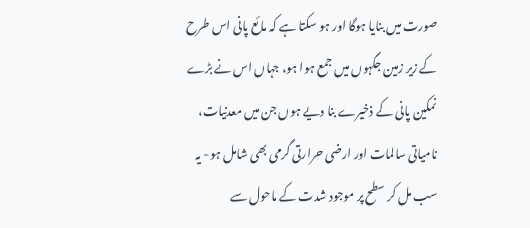صورت میں بنایا ہوگا اور ہو سکتا ہے کہ مائع پانی اس طرح کے زیر زمین جگہوں میں جمع ہوا ہو، جہاں اس نے بڑے نمکین پانی کے ذخیرے بنا دیے ہوں جن میں معدنیات، نامیاتی سالمات اور ارضی حرارتی گرمی بھی شامل ہو- یہ سب مل کر سطح پر موجود شدت کے ماحول سے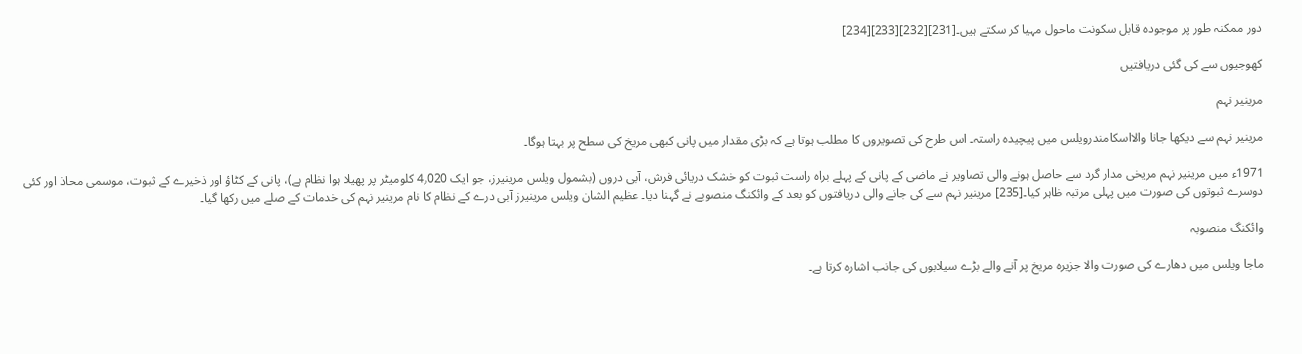دور ممکنہ طور پر موجودہ قابل سکونت ماحول مہیا کر سکتے ہیں۔[231][232][233][234]

کھوجیوں سے کی گئی دریافتیں

مرینیر نہم

مرینیر نہم سے دیکھا جانا والااسکامندرویلس میں پیچیدہ راستہ۔ اس طرح کی تصویروں کا مطلب ہوتا ہے کہ بڑی مقدار میں پانی کبھی مریخ کی سطح پر بہتا ہوگا۔

1971ء میں مرینیر نہم مریخی مدار گرد سے حاصل ہونے والی تصاویر نے ماضی کے پانی کے پہلے براہ راست ثبوت کو خشک دریائی فرش، آبی دروں (بشمول ویلس مرینیرز، جو ایک 4٫020 کلومیٹر پر پھیلا ہوا نظام ہے)، پانی کے کٹاؤ اور ذخیرے کے ثبوت، موسمی محاذ اور کئی دوسرے ثبوتوں کی صورت میں پہلی مرتبہ ظاہر کیا۔[235] مرینیر نہم سے کی جانے والی دریافتوں کو بعد کے وائکنگ منصوبے نے گہنا دیا۔ عظیم الشان ویلس مرینیرز آبی درے کے نظام کا نام مرینیر نہم کی خدمات کے صلے میں رکھا گیا۔

وائکنگ منصوبہ

ماجا ویلس میں دھارے کی صورت والا جزیرہ مریخ پر آنے والے بڑے سیلابوں کی جانب اشارہ کرتا ہے۔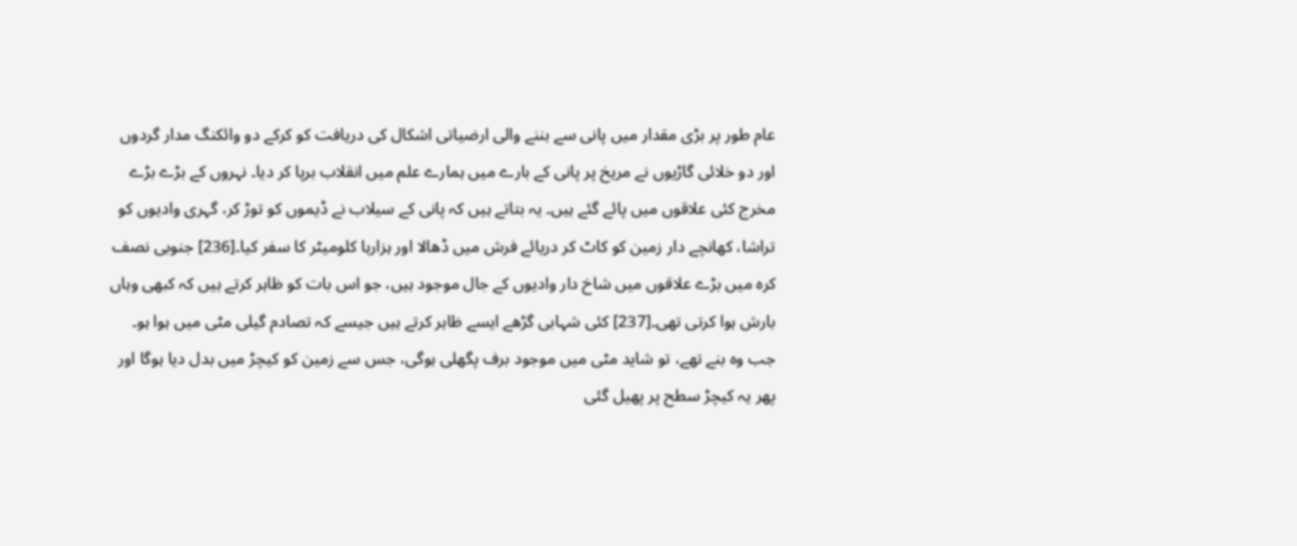عام طور پر بڑی مقدار میں پانی سے بننے والی ارضیاتی اشکال کی دریافت کو کرکے دو وائکنگ مدار گردوں اور دو خلائی گاڑیوں نے مریخ پر پانی کے بارے میں ہمارے علم میں انقلاب برپا کر دیا۔ نہروں کے بڑے بڑے مخرج کئی علاقوں میں پائے گئے ہیں۔ یہ بتاتے ہیں کہ پانی کے سیلاب نے ڈیموں کو توڑ کر، گہری وادیوں کو تراشا، کھانچے دار زمین کو کاٹ کر دریائے فرش میں ڈھالا اور ہزارہا کلومیٹر کا سفر کیا۔[236] جنوبی نصف کرہ میں بڑے علاقوں میں شاخ دار وادیوں کے جال موجود ہیں، جو اس بات کو ظاہر کرتے ہیں کہ کبھی وہاں بارش ہوا کرتی تھی۔[237] کئی شہابی گڑھے ایسے ظاہر کرتے ہیں جیسے کہ تصادم گیلی مٹی میں ہوا ہو۔ جب وہ بنے تھے، تو شاید مٹی میں موجود برف پگھلی ہوگی، جس سے زمین کو کیچڑ میں بدل دیا ہوگا اور پھر یہ کیچڑ سطح پر پھیل گئی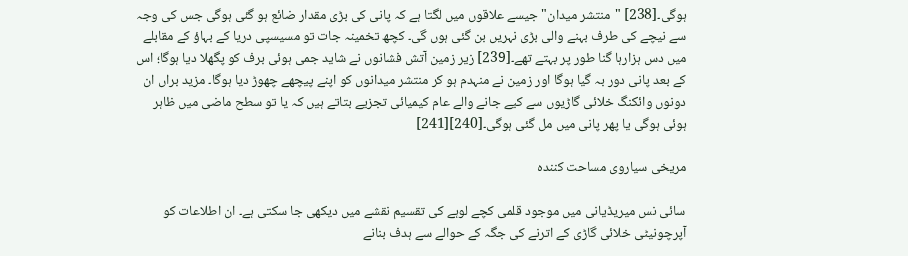ہوگی۔[238] "منتشر میدان" جیسے علاقوں میں لگتا ہے کہ پانی کی بڑی مقدار ضائع ہو گئی ہوگی جس کی وجہ سے نیچے کی طرف بہنے والی بڑی نہریں بن گئی ہوں گی۔ کچھ تخمینہ جات تو مسیسپی دریا کے بہاؤ کے مقابلے میں دس ہزارہا گنا طور پر بہتے تھے۔[239] زیر زمین آتش فشانوں نے شاید جمی ہوئی برف کو پگھلا دیا ہوگا؛ اس کے بعد پانی دور بہ گیا ہوگا اور زمین نے منہدم ہو کر منتشر میدانوں کو اپنے پیچھے چھوڑ دیا ہوگا۔ مزید براں ان دونوں وائکنگ خلائی گاڑیوں سے کیے جانے والے عام کیمیائی تجزیے بتاتے ہیں کہ یا تو سطح ماضی میں ظاہر ہوئی ہوگی یا پھر پانی میں مل گئی ہوگی۔[240][241]

مریخی سیاروی مساحت کنندہ

سائی نس میریڈیانی میں موجود قلمی کچے لوہے کی تقسیم نقشے میں دیکھی جا سکتی ہے۔ ان اطلاعات کو آپرچونیٹی خلائی گاڑی کے اترنے کی جگہ کے حوالے سے ہدف بنانے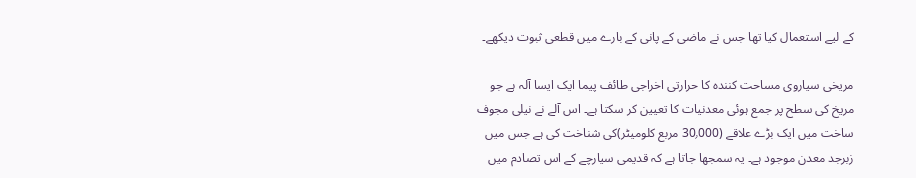کے لیے استعمال کیا تھا جس نے ماضی کے پانی کے بارے میں قطعی ثبوت دیکھے۔

مریخی سیاروی مساحت کنندہ کا حرارتی اخراجی طائف پیما ایک ایسا آلہ ہے جو مریخ کی سطح پر جمع ہوئی معدنیات کا تعیین کر سکتا ہے۔ اس آلے نے نیلی مجوف ساخت میں ایک بڑے علاقے (30٫000 مربع کلومیٹر)کی شناخت کی ہے جس میں زبرجد معدن موجود ہے۔ یہ سمجھا جاتا ہے کہ قدیمی سیارچے کے اس تصادم میں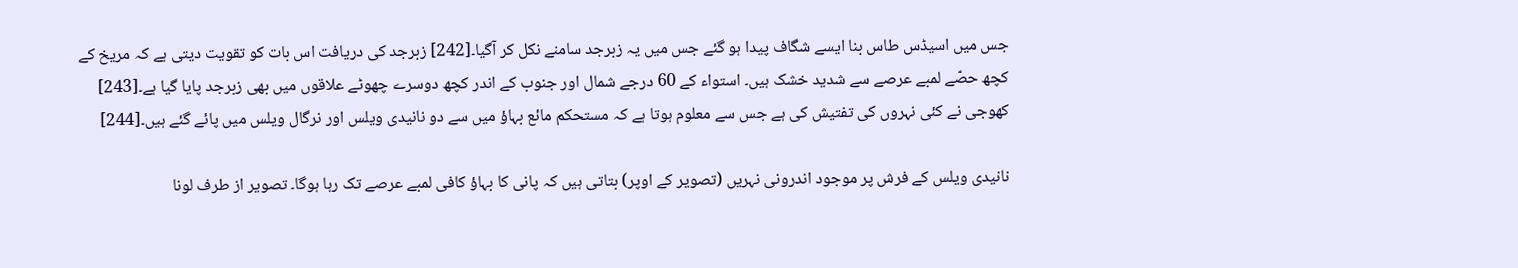جس میں اسیڈس طاس بنا ایسے شگاف پیدا ہو گئے جس میں یہ زبرجد سامنے نکل کر آگیا۔[242] زبرجد کی دریافت اس بات کو تقویت دیتی ہے کہ مریخ کے کچھ حصّے لمبے عرصے سے شدید خشک ہیں۔ استواء کے 60 درجے شمال اور جنوب کے اندر کچھ دوسرے چھوٹے علاقوں میں بھی زبرجد پایا گیا ہے۔[243] کھوجی نے کئی نہروں کی تفتیش کی ہے جس سے معلوم ہوتا ہے کہ مستحکم مائع بہاؤ میں سے دو نانیدی ویلس اور نرگال ویلس میں پائے گئے ہیں۔[244]

نانیدی ویلس کے فرش پر موجود اندرونی نہریں (تصویر کے اوپر) بتاتی ہیں کہ پانی کا بہاؤ کافی لمبے عرصے تک رہا ہوگا۔ تصویر از طرف لونا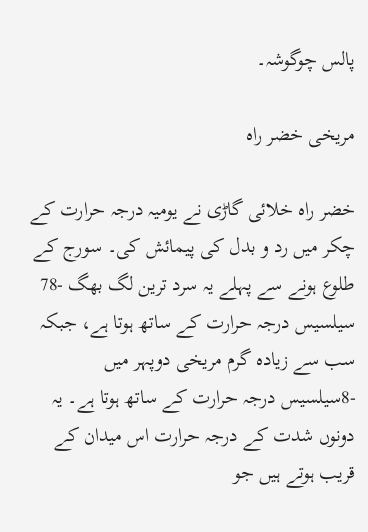پالس چوگوشہ۔

مریخی خضر راہ

خضر راہ خلائی گاڑی نے یومیہ درجہ حرارت کے چکر میں رد و بدل کی پیمائش کی۔ سورج کے طلوع ہونے سے پہلے یہ سرد ترین لگ بھگ -78 سیلسیس درجہ حرارت کے ساتھ ہوتا ہے، جبکہ سب سے زیادہ گرم مریخی دوپہر میں -8سیلسیس درجہ حرارت کے ساتھ ہوتا ہے۔ یہ دونوں شدت کے درجہ حرارت اس میدان کے قریب ہوتے ہیں جو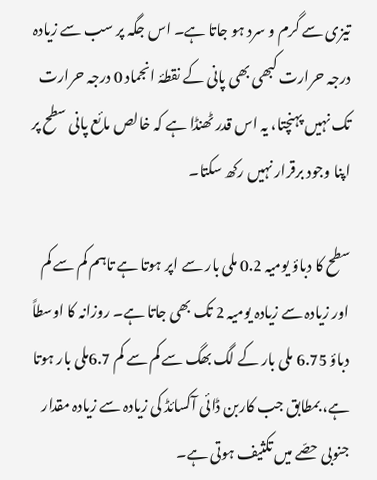تیزی سے گرم و سرد ہو جاتا ہے۔ اس جگہ پر سب سے زیادہ درجہ حرارت کبھی بھی پانی کے نقطۂ انجماد 0 درجہ حرارت تک نہیں پہنچتا، یہ اس قدر ٹھنڈا ہے کہ خالص مائع پانی سطح پر اپنا وجود برقرار نہیں رکھ سکتا۔

سطح کا دباؤ یومیہ 0.2 ملی بار سے اپر ہوتا ہے تاہم کم سے کم اور زیادہ سے زیادہ یومیہ 2 تک بھی جاتا ہے۔ روزانہ کا اوسطاً دباؤ 6.75 ملی بار کے لگ بھگ سے کم سے کم 6.7ملی بار ہوتا ہے، بمطابق جب کاربن ڈائی آکسائڈ کی زیادہ سے زیادہ مقدار جنوبی حصّے میں تکثیف ہوتی ہے۔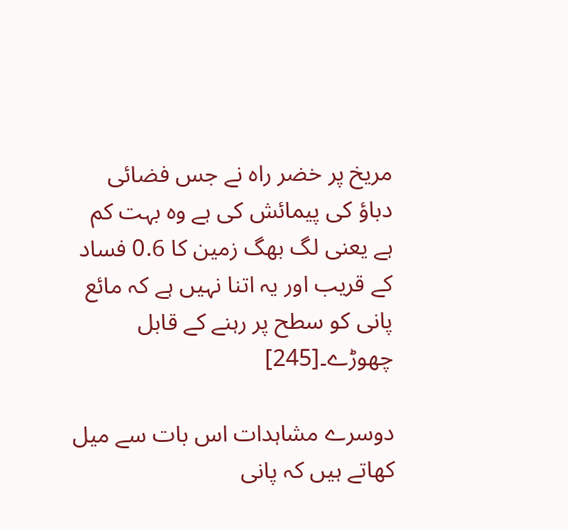مریخ پر خضر راہ نے جس فضائی دباؤ کی پیمائش کی ہے وہ بہت کم ہے یعنی لگ بھگ زمین کا 0.6 فساد کے قریب اور یہ اتنا نہیں ہے کہ مائع پانی کو سطح پر رہنے کے قابل چھوڑے۔[245]

دوسرے مشاہدات اس بات سے میل کھاتے ہیں کہ پانی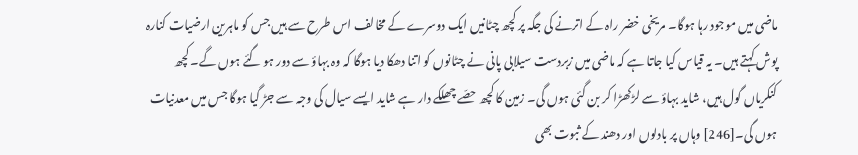ماضی میں موجود رہا ہوگا۔ مریخی خضر راہ کے اترنے کی جگہ پر کچھ چٹانیں ایک دوسرے کے مخالف اس طرح سے ہیں جس کو ماہرین ارضیات کنارہ پوش کہتے ہیں۔ یہ قیاس کیا جاتا ہے کہ ماضی میں زبردست سیلابی پانی نے چٹانوں کو اتنا دھکا دیا ہوگا کہ وہ بہاؤ سے دور ہو گئے ہوں گے۔ کچھ کنکریاں گول ہیں، شاید بہاؤ سے لڑکھڑا کر بن گئی ہوں گی۔ زمین کا کچھ حصّے چھلکے دار ہے شاید ایسے سیال کی وجہ سے جڑ گیا ہوگا جس میں معدنیات ہوں گی۔[246] وہاں پر بادلوں اور دھند کے ثبوت بھی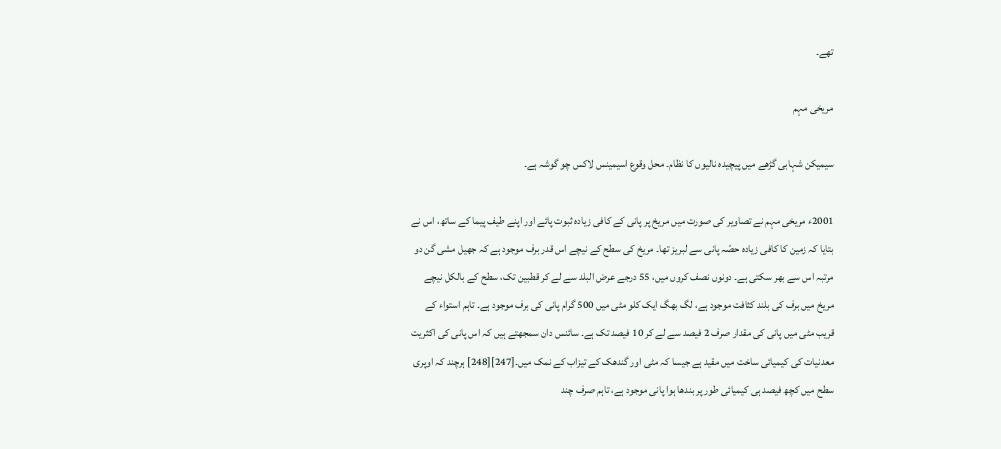تھے۔

مریخی مہم

سیمیکن شہابی گڑھے میں پیچیدہ نالیوں کا نظام۔ محل وقوع اسیمینس لاکس چو گوشہ ہے۔

2001ء مریخی مہم نے تصاویر کی صورت میں مریخ پر پانی کے کافی زیادہ ثبوت پائے اور اپنے طیف پیما کے ساتھ، اس نے بتایا کہ زمین کا کافی زیادہ حصّہ پانی سے لبریز تھا۔ مریخ کی سطح کے نیچے اس قدر برف موجود ہے کہ جھیل مشی گن دو مرتبہ اس سے بھر سکتی ہے۔ دونوں نصف کروں میں، 55 درجے عرض البلد سے لے کر قطبین تک، سطح کے بالکل نیچے مریخ میں برف کی بلند کثافت موجود ہے، لگ بھگ ایک کلو مٹی میں 500 گرام پانی کی برف موجود ہے۔ تاہم استواء کے قریب مٹی میں پانی کی مقدار صرف 2 فیصد سے لے کر 10 فیصد تک ہے۔ سائنس دان سمجھتے ہیں کہ اس پانی کی اکثریت معدنیات کی کیمیائی ساخت میں مقید ہے جیسا کہ مٹی اور گندھک کے تیزاب کے نمک میں۔[247][248] ہرچند کہ اوپری سطح میں کچھ فیصد ہی کیمیائی طور پر بندھا ہوا پانی موجود ہے، تاہم صرف چند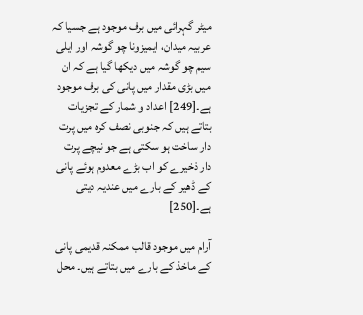میٹر گہرائی میں برف موجود ہے جسیا کہ عربیہ میدان، ایمیزونا چو گوشہ اور ایلی سیم چو گوشہ میں دیکھا گیا ہے کہ ان میں بڑی مقدار میں پانی کی برف موجود ہے۔[249] اعداد و شمار کے تجزیات بتاتے ہیں کہ جنوبی نصف کرہ میں پرت دار ساخت ہو سکتی ہے جو نیچے پرت دار ذخیرے کو اب بڑے معدوم ہوئے پانی کے ڈھیر کے بارے میں عندیہ دیتی ہے۔[250]

آرام میں موجود قالب ممکنہ قدیمی پانی کے ماخذ کے بارے میں بتاتے ہیں۔ محل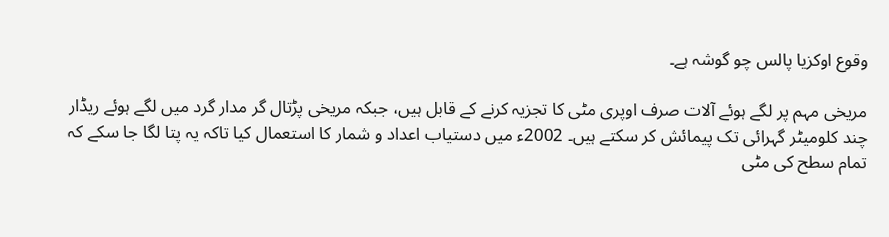وقوع اوکزیا پالس چو گوشہ ہے۔

مریخی مہم پر لگے ہوئے آلات صرف اوپری مٹی کا تجزیہ کرنے کے قابل ہیں، جبکہ مریخی پڑتال گر مدار گرد میں لگے ہوئے ریڈار چند کلومیٹر گہرائی تک پیمائش کر سکتے ہیں۔ 2002ء میں دستیاب اعداد و شمار کا استعمال کیا تاکہ یہ پتا لگا جا سکے کہ تمام سطح کی مٹی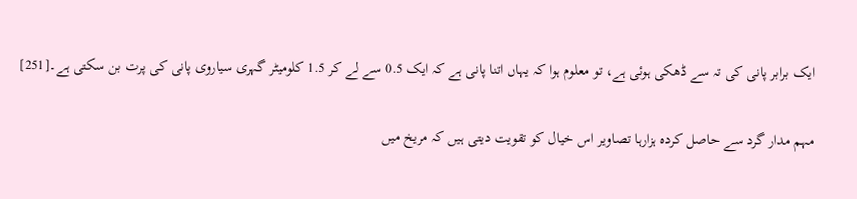ایک برابر پانی کی تہ سے ڈھکی ہوئی ہے، تو معلوم ہوا کہ یہاں اتنا پانی ہے کہ ایک 0.5 سے لے کر 1.5 کلومیٹر گہری سیاروی پانی کی پرت بن سکتی ہے۔[251]

مہم مدار گرد سے حاصل کردہ ہزارہا تصاویر اس خیال کو تقویت دیتی ہیں کہ مریخ میں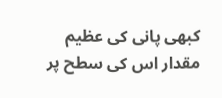کبھی پانی کی عظیم مقدار اس کی سطح پر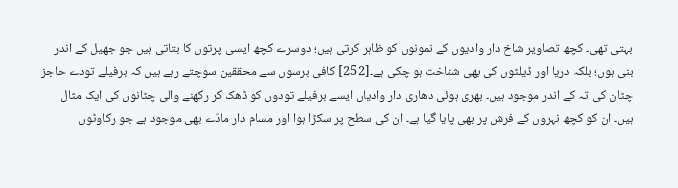بہتی تھی۔ کچھ تصاویر شاخ دار وادیوں کے نمونوں کو ظاہر کرتی ہیں؛ دوسرے کچھ ایسی پرتوں کا بتاتی ہیں جو جھیل کے اندر بنی ہوں؛ بلکہ دریا اور ڈیلٹوں کی بھی شناخت ہو چکی ہے۔[252] کافی برسوں سے محققین سوچتے رہے ہیں کہ برفیلے تودے حاجز چٹان کی تہ کے اندر موجود ہیں۔ بھری ہوئی دھاری دار وادیاں ایسے برفیلے تودوں کو ڈھک کر رکھنے والی چٹانوں کی ایک مثال ہیں۔ ان کو کچھ نہروں کے فرش پر بھی پایا گیا ہے۔ ان کی سطح پر سکڑا ہوا اور مسام دار مادّے بھی موجود ہے جو رکاوٹوں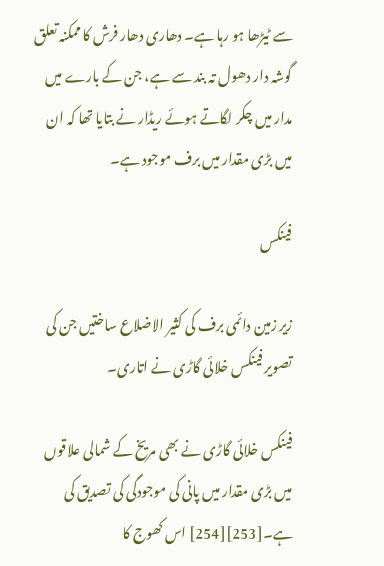سے ٹیڑھا ہو رہا ہے۔ دھاری دھار فرش کا ممکنہ تعلق گوشہ دار دھول تہ بند سے ہے، جن کے بارے میں مدار میں چکر لگاتے ہوئے ریڈار نے بتایا تھا کہ ان میں بڑی مقدار میں برف موجود ہے۔

فینکس

زیر زمین دائمی برف کی کثیر الاضلاع ساختیں جن کی تصویر فینکس خلائی گاڑی نے اتاری۔

فینکس خلائی گاڑی نے بھی مریخ کے شمالی علاقوں میں بڑی مقدار میں پانی کی موجودگی کی تصدیق کی ہے۔[253][254] اس کھوج کا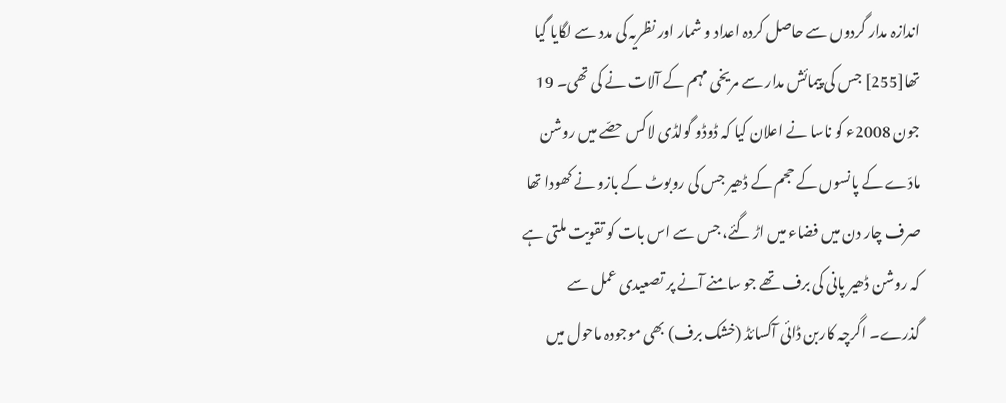اندازہ مدار گردوں سے حاصل کردہ اعداد و شمار اور نظریہ کی مدد سے لگایا گیا تھا[255] جس کی پیمائش مدار سے مریخی مہم کے آلات نے کی تھی۔ 19 جون 2008ء کو ناسا نے اعلان کیا کہ ڈوڈو گولڈی لاکس حصّے میں روشن مادّے کے پانسوں کے حجم کے ڈھیر جس کی روبوٹ کے بازو نے کھودا تھا صرف چار دن میں فضاء میں اڑ گئے، جس سے اس بات کو تقویت ملتی ہے کہ روشن ڈھیر پانی کی برف تھے جو سامنے آنے پر تصعیدی عمل سے گذرے۔ اگرچہ کاربن ڈائی آکسائڈ (خشک برف) بھی موجودہ ماحول میں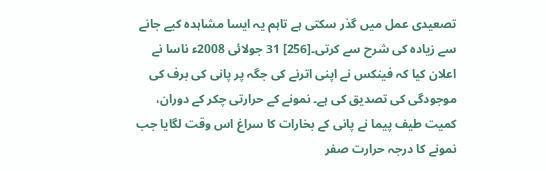تصعیدی عمل میں گذر سکتی ہے تاہم یہ ایسا مشاہدہ کیے جانے سے زیادہ کی شرح سے کرتی۔[256] 31 جولائی 2008ء ناسا نے اعلان کیا کہ فینکس نے اپنی اترنے کی جگہ پر پانی کی برف کی موجودگی کی تصدیق کی ہے۔ نمونے کے حرارتی چکر کے دوران، کمیت طیف پیما نے پانی کے بخارات کا سراغ اس وقت لگایا جب نمونے کا درجہ حرارت صفر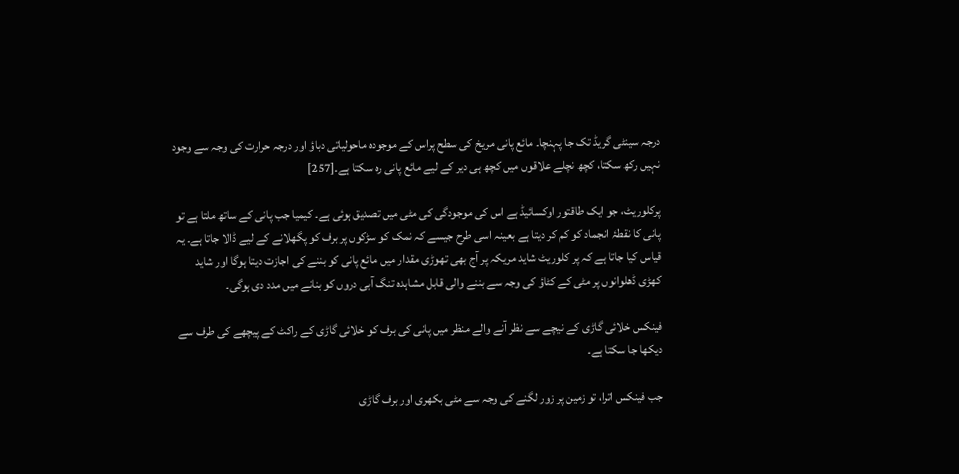درجہ سینٹی گریڈ تک جا پہنچا۔ مائع پانی مریخ کی سطح پراس کے موجودہ ماحولیاتی دباؤ اور درجہ حرارت کی وجہ سے وجود نہیں رکھ سکتا، کچھ نچلے علاقوں میں کچھ ہی دیر کے لیے مائع پانی رہ سکتا ہے۔[257]

پرکلوریٹ، جو ایک طاقتور اوکسائیڈ ہے اس کی موجودگی کی مٹی میں تصدیق ہوئی ہے۔ کیمیا جب پانی کے ساتھ ملتا ہے تو پانی کا نقطۂ انجماد کو کم کر دیتا ہے بعینہ اسی طرح جیسے کہ نمک کو سڑکوں پر برف کو پگھلانے کے لیے ڈالا جاتا ہے۔ یہ قیاس کیا جاتا ہے کہ پر کلوریٹ شاید مریکہ پر آج بھی تھوڑی مقدار میں مائع پانی کو بننے کی اجازت دیتا ہوگا اور شاید کھڑی ڈھلوانوں پر مٹی کے کٹاؤ کی وجہ سے بننے والی قابل مشاہدہ تنگ آبی دروں کو بنانے میں مدد دی ہوگی۔

فینکس خلائی گاڑی کے نیچے سے نظر آنے والے منظر میں پانی کی برف کو خلائی گاڑی کے راکٹ کے پیچھے کی طرف سے دیکھا جا سکتا ہے۔

جب فینکس اترا، تو زمین پر زور لگنے کی وجہ سے مٹی بکھری اور برف گاڑی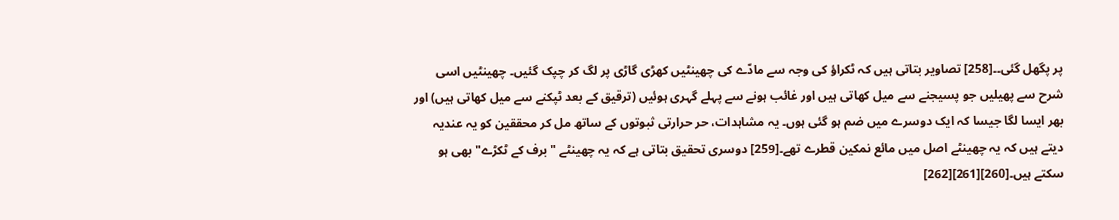پر پگھل گئی۔۔[258] تصاویر بتاتی ہیں کہ ٹکراؤ کی وجہ سے مادّے کی چھینٹیں کھڑی گاڑی پر لگ کر چپک گئیں۔ چھینٹیں اسی شرح سے پھیلیں جو پسیجنے سے میل کھاتی ہیں اور غائب ہونے سے پہلے گہری ہوئیں (ترقیق کے بعد ٹپکنے سے میل کھاتی ہیں) اور بھر ایسا لگا جیسا کہ ایک دوسرے میں ضم ہو گئی ہوں۔ یہ مشاہدات، حر حرارتی ثبوتوں کے ساتھ مل کر محققین کو یہ عندیہ دیتے ہیں کہ یہ چھینٹے اصل میں مائع نمکین قطرے تھے۔[259] دوسری تحقیق بتاتی ہے کہ یہ چھینٹے "برف کے ٹکڑے" بھی ہو سکتے ہیں۔[260][261][262]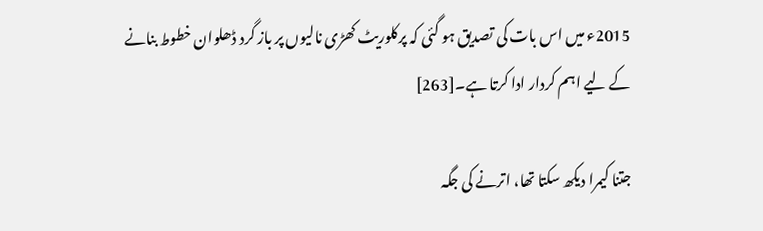2015ء میں اس بات کی تصدیق ہو گئی کہ پرکلوریٹ کھڑی نالیوں پر باز گرد ڈھلوان خطوط بنانے کے لیے اہم کردار ادا کرتا ہے۔[263]

جتنا کیمرا دیکھ سکتا تھا، اترنے کی جگہ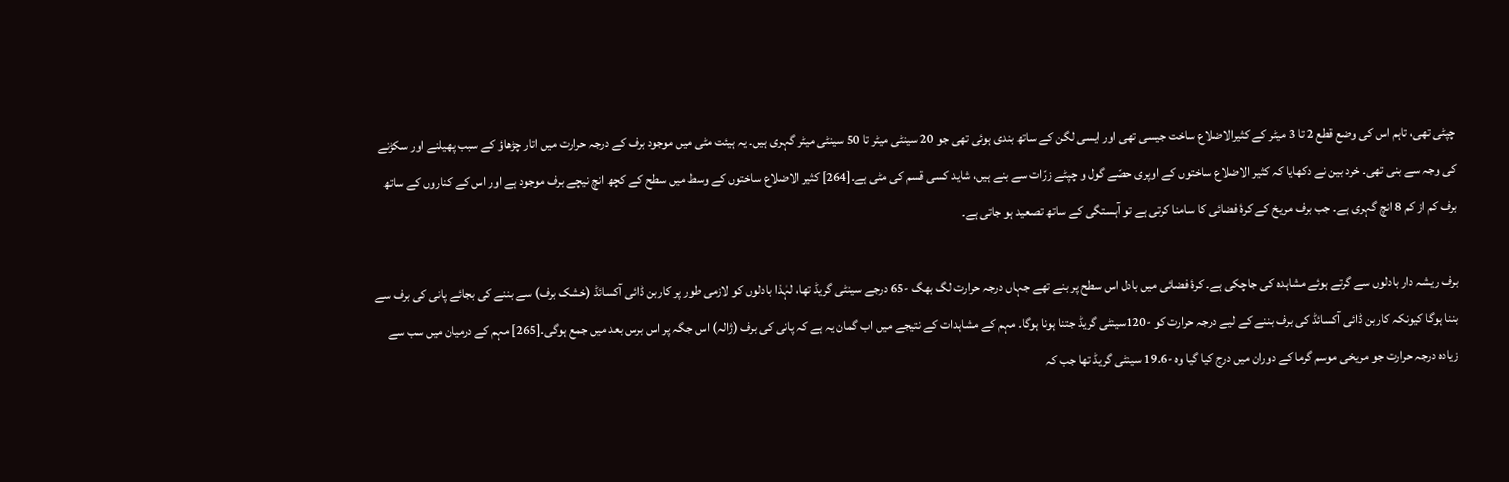چپٹی تھی، تاہم اس کی وضع قطع 2 تا 3 میٹر کے کثیرالاضلاع ساخت جیسی تھی اور ایسی لگن کے ساتھ بندی ہوئی تھی جو 20 سینٹی میٹر تا 50 سینٹی میٹر گہری ہیں۔ یہ ہیئت مٹی میں موجود برف کے درجہ حرارت میں اتار چڑھاؤ کے سبب پھیلنے اور سکڑنے کی وجہ سے بنی تھی۔ خرد بین نے دکھایا کہ کثیر الاضلاع ساختوں کے اوپری حصّے گول و چپٹے زرّات سے بنے ہیں، شاید کسی قسم کی مٹی ہے۔[264] کثیر الاضلاع ساختوں کے وسط میں سطح کے کچھ انچ نیچے برف موجود ہے اور اس کے کناروں کے ساتھ برف کم از کم 8 انچ گہری ہے۔ جب برف مریخ کے کرۂ فضائی کا سامنا کرتی ہے تو آہستگی کے ساتھ تصعید ہو جاتی ہے۔

برف ریشہ دار بادلوں سے گرتے ہوئے مشاہدہ کی جاچکی ہے۔ کرۂ فضائی میں بادل اس سطح پر بنے تھے جہاں درجہ حرارت لگ بھگ -65 درجے سینٹی گریڈ تھا، لہٰذا بادلوں کو لازمی طور پر کاربن ڈائی آکسائڈ (خشک برف) سے بننے کی بجائے پانی کی برف سے بننا ہوگا کیونکہ کاربن ڈائی آکسائڈ کی برف بننے کے لیے درجہ حرارت کو -120سینٹی گریڈ جتنا ہونا ہوگا۔ مہم کے مشاہدات کے نتیجے میں اب گمان یہ ہے کہ پانی کی برف (ژالہ) اس جگہ پر اس برس بعد میں جمع ہوگی۔[265] مہم کے درمیان میں سب سے زیادہ درجہ حرارت جو مریخی موسم گرما کے دوران میں درج کیا گیا وہ -19.6 سینٹی گریڈ تھا جب کہ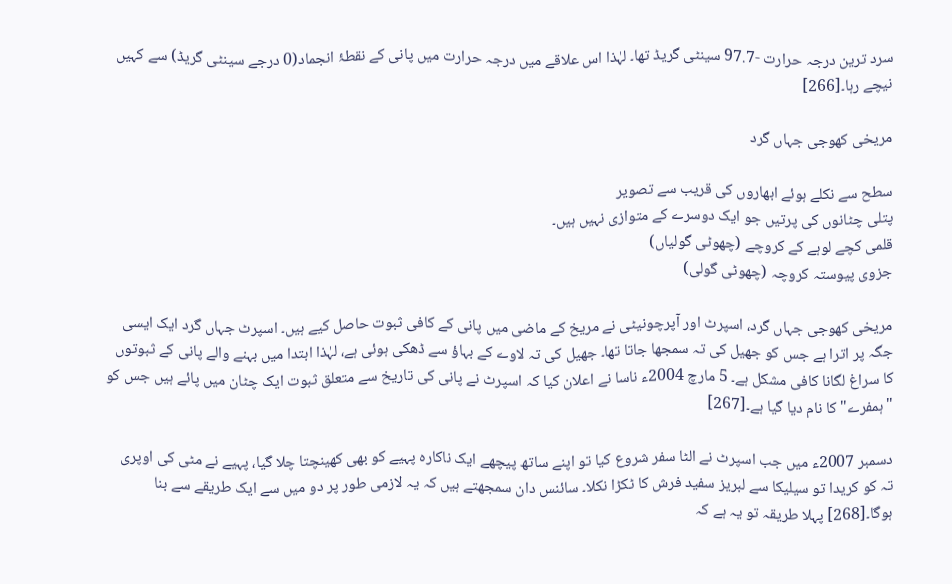سرد ترین درجہ حرارت -97.7 سینٹی گریڈ تھا۔ لہٰذا اس علاقے میں درجہ حرارت میں پانی کے نقطۂ انجماد(0 درجے سینٹی گریڈ) سے کہیں نیچے رہا۔[266]

مریخی کھوجی جہاں گرد

سطح سے نکلے ہوئے ابھاروں کی قریب سے تصویر
پتلی چٹانوں کی پرتیں جو ایک دوسرے کے متوازی نہیں ہیں۔
قلمی کچے لوہے کے کروچے (چھوٹی گولیاں)
جزوی پیوستہ کروچہ (چھوٹی گولی)

مریخی کھوجی جہاں گرد، اسپرٹ اور آپرچونیٹی نے مریخ کے ماضی میں پانی کے کافی ثبوت حاصل کیے ہیں۔ اسپرٹ جہاں گرد ایک ایسی جگہ پر اترا ہے جس کو جھیل کی تہ سمجھا جاتا تھا۔ جھیل کی تہ لاوے کے بہاؤ سے ڈھکی ہوئی ہے، لہٰذا ابتدا میں بہنے والے پانی کے ثبوتوں کا سراغ لگانا کافی مشکل ہے۔ 5 مارچ 2004ء ناسا نے اعلان کیا کہ اسپرٹ نے پانی کی تاریخ سے متعلق ثبوت ایک چٹان میں پائے ہیں جس کو "ہمفرے" کا نام دیا گیا ہے۔[267]

دسمبر 2007ء میں جب اسپرٹ نے الٹا سفر شروع کیا تو اپنے ساتھ پیچھے ایک ناکارہ پہیے کو بھی کھینچتا چلا گیا، پہیے نے مٹی کی اوپری تہ کو کریدا تو سیلیکا سے لبریز سفید فرش کا ٹکڑا نکلا۔ سائنس دان سمجھتے ہیں کہ یہ لازمی طور پر دو میں سے ایک طریقے سے بنا ہوگا۔[268] پہلا طریقہ تو یہ ہے کہ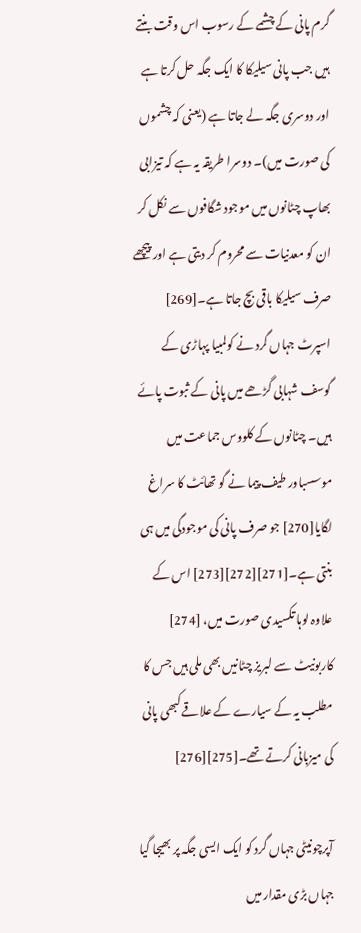گرم پانی کے چشمے کے رسوب اس وقت بنتے ہیں جب پانی سیلیکا کا ایک جگہ حل کرتا ہے اور دوسری جگہ لے جاتا ہے (یعنی کہ چشموں کی صورت میں)۔ دوسرا طریقہ یہ ہے کہ تیزابی بھاپ چٹانوں میں موجود شگافوں سے نکل کر ان کو معدنیات سے محروم کر دیتی ہے اور پیچھے صرف سیلیکا باقی بچ جاتا ہے۔[269] اسپرٹ جہاں گرد نے کولمبیا پہاڑی کے گوسف شہابی گڑھے میں پانی کے ثبوت پائے ہیں۔ چٹانوں کے کلووس جماعت میں موسسباور طیف پیما نے گو تھائٹ کا سراغ لگایا[270] جو صرف پانی کی موجودگی میں ہی بنتی ہے۔[271][272][273] اس کے علاوہ لوہا تکسیدی صورت میں، [274] کاربونیٹ سے لبریز چٹانیں بھی ملی ہیں جس کا مطلب یہ کے سیارے کے علاقے کبھی پانی کی میزبانی کرتے تھے۔[275][276]

آپرچونیٹی جہاں گرد کو ایک ایسی جگہ پر بھیجا گیا جہاں بڑی مقدار میں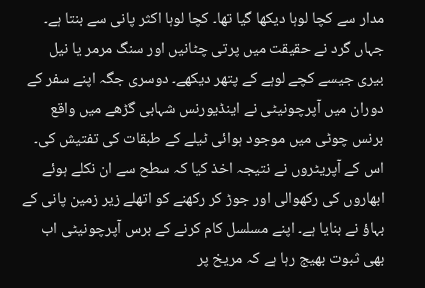مدار سے کچا لوہا دیکھا گیا تھا۔ کچا لوہا اکثر پانی سے بنتا ہے۔ جہاں گرد نے حقیقت میں پرتی چٹانیں اور سنگ مرمر یا نیل بیری جیسے کچے لوہے کے پتھر دیکھے۔ دوسری جگہ اپنے سفر کے دوران میں آپرچونیٹی نے اینڈیورنس شہابی گڑھے میں واقع برنس چوٹی میں موجود ہوائی ٹیلے کے طبقات کی تفتیش کی۔ اس کے آپریٹروں نے نتیجہ اخذ کیا کہ سطح سے ان نکلے ہوئے ابھاروں کی رکھوالی اور جوڑ کر رکھنے کو اتھلے زیر زمین پانی کے بہاؤ نے بنایا ہے۔ اپنے مسلسل کام کرنے کے برس آپرچونیٹی اب بھی ثبوت بھیج رہا ہے کہ مریخ پر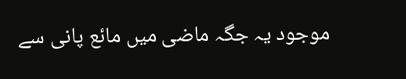موجود یہ جگہ ماضی میں مائع پانی سے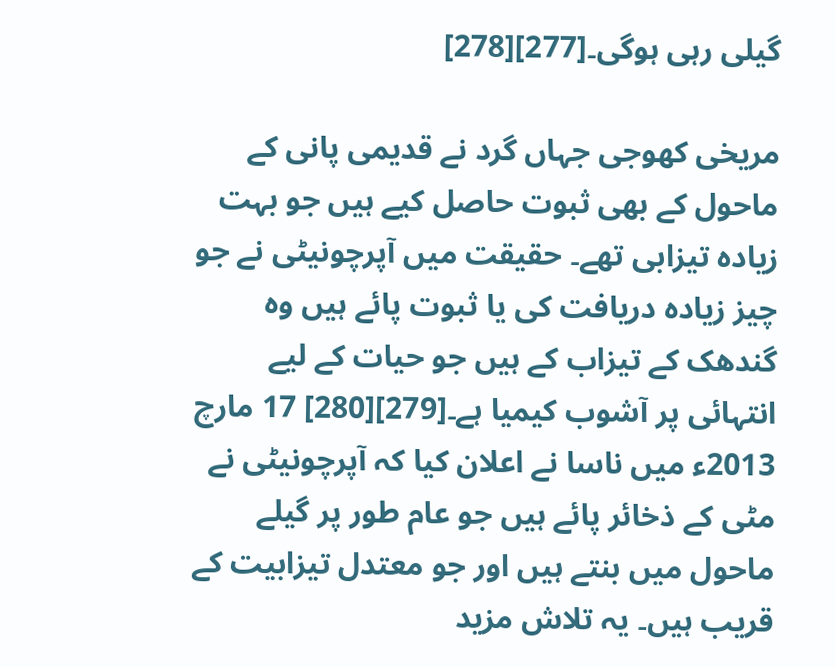گیلی رہی ہوگی۔[277][278]

مریخی کھوجی جہاں گرد نے قدیمی پانی کے ماحول کے بھی ثبوت حاصل کیے ہیں جو بہت زیادہ تیزابی تھے۔ حقیقت میں آپرچونیٹی نے جو چیز زیادہ دریافت کی یا ثبوت پائے ہیں وہ گندھک کے تیزاب کے ہیں جو حیات کے لیے انتہائی پر آشوب کیمیا ہے۔[279][280] 17 مارچ 2013ء میں ناسا نے اعلان کیا کہ آپرچونیٹی نے مٹی کے ذخائر پائے ہیں جو عام طور پر گیلے ماحول میں بنتے ہیں اور جو معتدل تیزابیت کے قریب ہیں۔ یہ تلاش مزید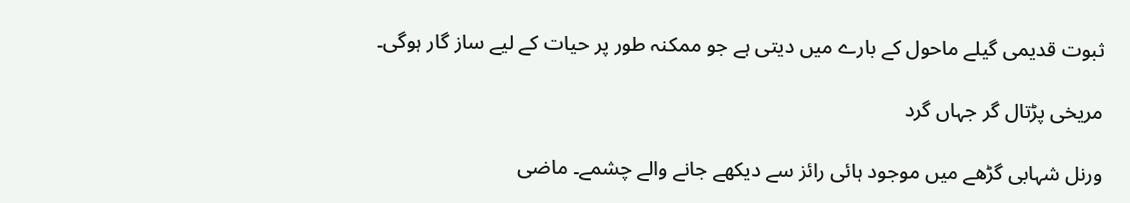ثبوت قدیمی گیلے ماحول کے بارے میں دیتی ہے جو ممکنہ طور پر حیات کے لیے ساز گار ہوگی۔

مریخی پڑتال گر جہاں گرد

ورنل شہابی گڑھے میں موجود ہائی رائز سے دیکھے جانے والے چشمے۔ ماضی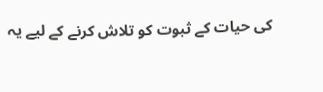کی حیات کے ثبوت کو تلاش کرنے کے لیے یہ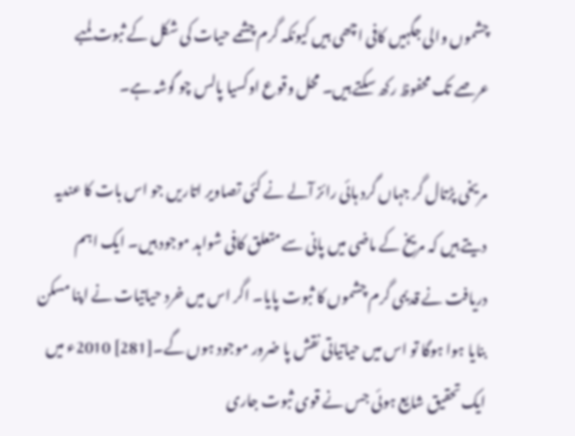چشموں والی جگہیں کافی اچھی ہیں کیونکہ گرم چشمے حیات کی شکل کے ثبوت لمبے عرصے تک محفوظ رکھ سکتے ہیں۔ محل وقوع اوکسیا پالس چو گوشہ ہے۔

مریخی پڑتال گر جہاں گرد ہائی رائز آلے نے کئی تصاویر اتاریں جو اس بات کا عندیہ دیتے ہیں کہ مریخ کے ماضی میں پانی سے متعلق کافی شواہد موجود ہیں۔ ایک اہم دریافت نے قدیمی گرم چشموں کا ثبوت پایا۔ اگر اس میں خرد حیاتیات نے اپنا مسکن بنایا ہوا ہوگا تو اس میں حیاتیاتی نقش پا ضرور موجود ہوں گے۔[281] 2010ء میں ایک تحقیق شایع ہوئی جس نے قوی ثبوت جاری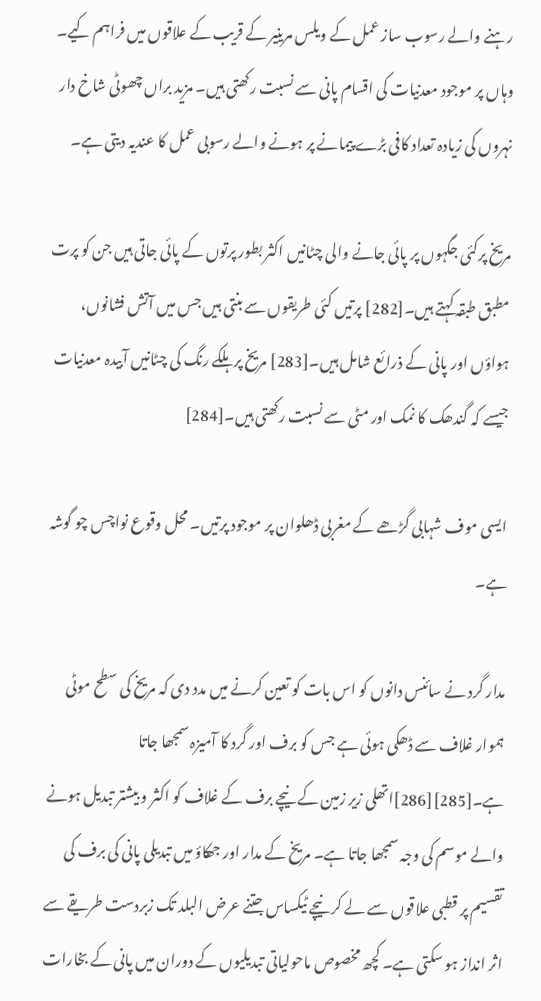رہنے والے رسوب ساز عمل کے ویلس مرینیر کے قریب کے علاقوں میں فراہم کیے۔ وہاں پر موجود معدنیات کی اقسام پانی سے نسبت رکھتی ہیں۔ مزید براں چھوٹی شاخ دار نہروں کی زیادہ تعداد کافی بڑے پیمانے پر ہونے والے رسوبی عمل کا عندیہ دیتی ہے۔

مریخ پرکئی جگہوں پر پائی جانے والی چٹانیں اکثر بطور پرتوں کے پائی جاتی ہیں جن کو پرت مطبق طبقہ کہتے ہیں۔[282] پرتیں کئی طریقوں سے بنتی ہیں جس میں آتش فشانوں، ہواؤں اور پانی کے ذرائع شامل ہیں۔[283] مریخ پر ہلکے رنگ کی چٹانیں آبیدہ معدنیات جیسے کہ گندھک کا نمک اور مٹی سے نسبت رکھتی ہیں۔[284]

ایسی موف شہابی گڑھے کے مغربی ڈھلوان پر موجود پرتیں۔ محل وقوع نواچس چو گوشہ ہے۔

مدار گرد نے سائنس دانوں کو اس بات کو تعین کرنے میں مدد دی کہ مریخ کی سطح موٹی ہموار غلاف سے ڈھکی ہوئی ہے جس کو برف اور گرد کا آمیزہ سمجھا جاتا ہے۔[285][286]اتھلی زیر زمین کے نیچے برف کے غلاف کو اکثر و بیشتر تبدیل ہونے والے موسم کی وجہ سمجھا جاتا ہے۔ مریخ کے مدار اور جھکاؤ میں تبدیلی پانی کی برف کی تقسیم پر قطبی علاقوں سے لے کر نیچے ٹیکساس جتنے عرض البلد تک زبردست طریقے سے اثر انداز ہو سکتی ہے۔ کچھ مخصوص ماحولیاتی تبدیلیوں کے دوران میں پانی کے بخارات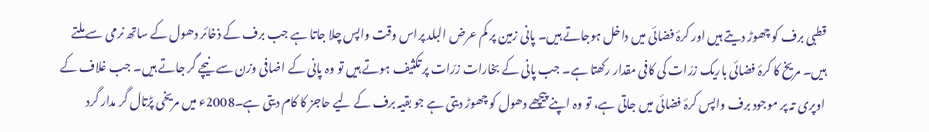قطبی برف کو چھوڑ دیتے ہیں اور کرۂ فضائی میں داخل ہوجاتے ہیں۔ پانی زمین پر کم عرض البلد پراس وقت واپس چلا جاتا ہے جب برف کے ذخائر دھول کے ساتھ نرمی سے ملتے ہیں۔ مریخ کا کرۂ فضائی باریک زرّات کی کافی مقدار رکھتا ہے۔ جب پانی کے بخارات زرّات پر تکثیف ہوتے ہیں تو وہ پانی کے اضافی وزن سے نیچے گر جاتے ہیں۔ جب غلاف کے اوپری تہ پر موجود برف واپس کرۂ فضائی میں جاتی ہے، تو وہ اپنے پیچھے دھول کو چھوڑ دیتی ہے جو بقیہ برف کے لیے حاجز کا کام دیتی ہے۔2008ء میں مریخی پڑتال گر مدار گرد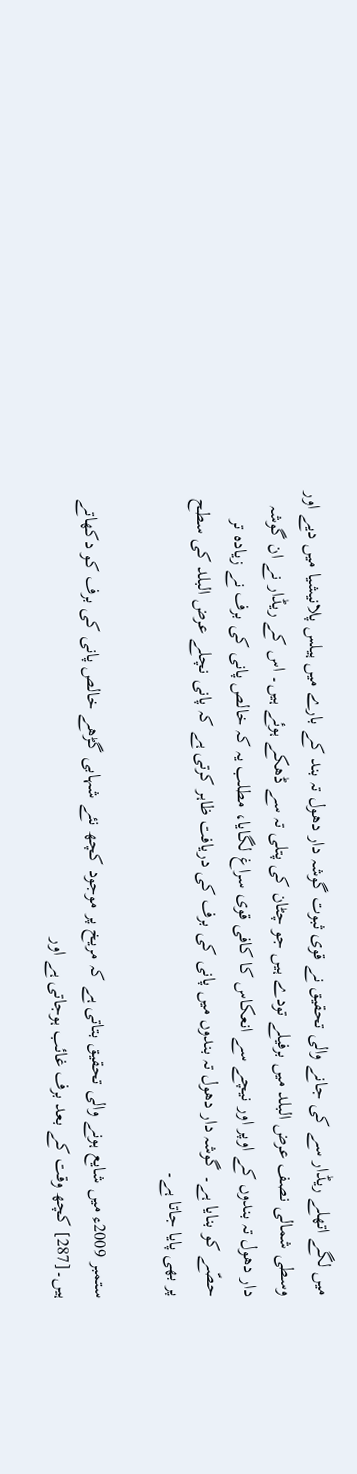میں لگے اتھلے ریڈار سے کی جانے والی تحقیق نے قوی ثبوت گوشہ دار دھول تہ بند کے بارے میں ہیلس پلانیشیا میں دیے اور وسطی شمالی نصف عرض البلد میں برفیلے تودے ہیں جو چٹان کی پتلی تہ سے ڈھکے ہوئے ہیں۔ اس کے ریڈار نے ان گوشہ دار دھول تہ بندوں کے اوپر اور نیچے سے انعکاس کا کافی قوی سراغ لگایا، مطلب یہ کہ خالص پانی کی برف نے زیادہ تر حصّے کو بنایا ہے۔ گوشہ دار دھول تہ بندوں میں پانی کی برف کی دریافت ظاہر کرتی ہے کہ پانی نچلے عرض البلد کی سطح پر بھی پایا جاتا ہے۔

ستمبر 2009ء میں شایع ہونے والی تحقیق بتاتی ہے کہ مریخ پر موجود کچھ نئے شہابی گڑھے خالص پانی کی برف کو دکھاتے ہیں۔[287] کچھ وقت کے بعد برف غائب ہوجاتی ہے اور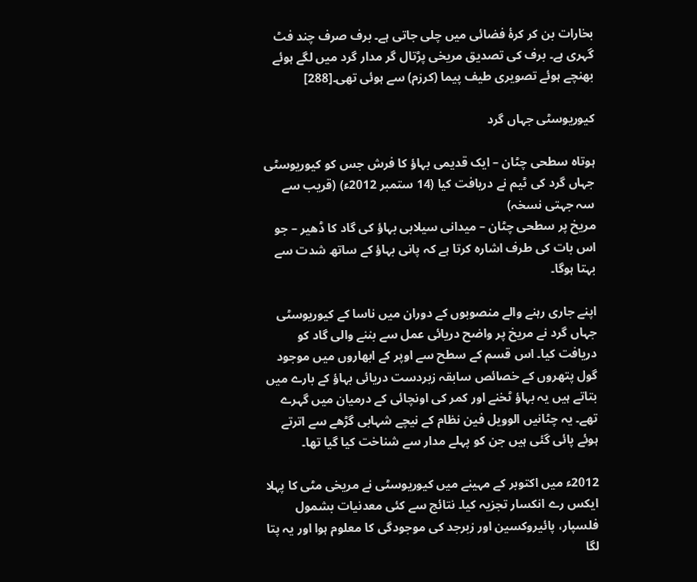بخارات بن کر کرۂ فضائی میں چلی جاتی ہے۔ برف صرف چند فٹ گہری ہے۔ برف کی تصدیق مریخی پڑتال گر مدار گرد میں لگے ہوئے بھنچے ہوئے تصویری طیف پیما (کرزم) سے ہوئی تھی۔[288]

کیوریوسٹی جہاں گرد

ہوتاہ سطحی چٹان – ایک قدیمی بہاؤ کا فرش جس کو کیوریوسٹی جہاں گرد کی ٹیم نے دریافت کیا (14 ستمبر 2012ء) (قریب سے سہ جہتی نسخہ)
مریخ پر سطحی چٹان – میدانی سیلابی بہاؤ کی گاد کا ڈھیر – جو اس بات کی طرف اشارہ کرتا ہے کہ پانی بہاؤ کے ساتھ شدت سے بہتا ہوگا۔

اپنے جاری رہنے والے منصوبوں کے دوران میں ناسا کے کیوریوسٹی جہاں گرد نے مریخ پر واضح دریائی عمل سے بننے والی گاد کو دریافت کیا۔ اس قسم کے سطح سے اوپر کے ابھاروں میں موجود گول پتھروں کے خصائص سابقہ زبردست دریائی بہاؤ کے بارے میں بتاتے ہیں یہ بہاؤ ٹخنے اور کمر کی اونچائی کے درمیان میں گہرے تھے۔ یہ چٹانیں الوویل فین نظام کے نیچے شہابی گڑھے سے اترتے ہوئے پائی گئی ہیں جن کو پہلے مدار سے شناخت کیا گیا تھا۔

2012ء میں اکتوبر کے مہینے میں کیوریوسٹی نے مریخی مٹی کا پہلا ایکس رے انکسار تجزیہ کیا۔ نتائج سے کئی معدنیات بشمول فلسپار، پائیروکسین اور زبرجد کی موجودگی کا معلوم ہوا اور یہ پتا لگا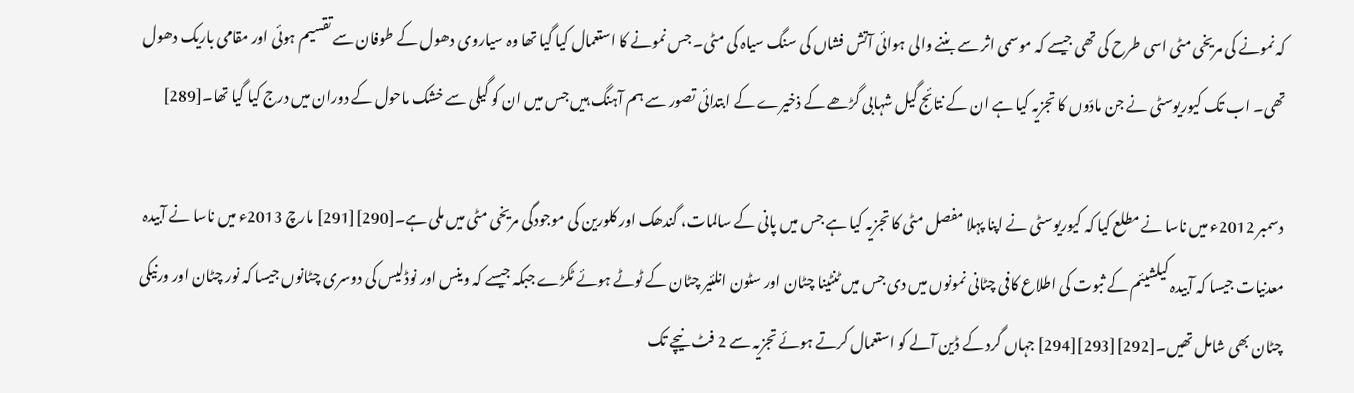کہ نمونے کی مریخی مٹی اسی طرح کی تھی جیسے کہ موسمی اثر سے بننے والی ہوائی آتش فشاں کی سنگ سیاہ کی مٹی۔ جس نمونے کا استعمال کیا گیا تھا وہ سیاروی دھول کے طوفان سے تقسیم ہوئی اور مقامی باریک دھول تھی۔ اب تک کیوریوسٹی نے جن مادّوں کا تجزیہ کیا ہے ان کے نتائج گیل شہابی گڑھے کے ذخیرے کے ابتدائی تصور سے ہم آہنگ ہیں جس میں ان کو گیلی سے خشک ماحول کے دوران میں درج کیا گیا تھا۔[289]

دسمبر 2012ء میں ناسا نے مطلع کیا کہ کیوریوسٹی نے اپنا پہلا مفصل مٹی کا تجزیہ کیا ہے جس میں پانی کے سالمات، گندھک اور کلورین کی موجودگی مریخی مٹی میں ملی ہے۔[290][291] مارچ 2013ء میں ناسا نے آبیدہ معدنیات جیسا کہ آبیدہ کیلشیئم کے ثبوت کی اطلاع کافی چٹانی نمونوں میں دی جس میں ٹنٹینا چٹان اور سٹون انلئیر چٹان کے ٹوٹے ہوئے ٹکڑے جبکہ جیسے کہ وینس اور نوڈلیس کی دوسری چٹانوں جیسا کہ نور چٹان اور ورنیکی چٹان بھی شامل تھیں۔[292][293][294] جہاں گرد کے ڈین آلے کو استعمال کرتے ہوئے تجزیہ سے 2 فٹ نیچے تک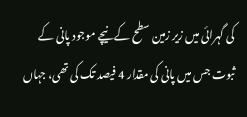کی گہرائی میں زیر زمین سطح کے نیچے موجود پانی کے ثبوت جس میں پانی کی مقدار 4 فیصد تک کی تھی، جہاں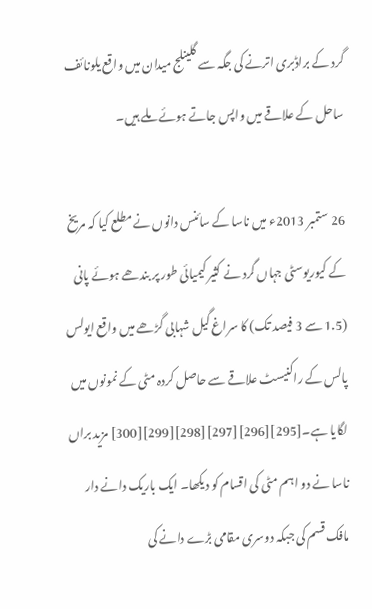گرد کے براڈبری اترنے کی جگہ سے گلینلج میدان میں واقع یلونائف ساحل کے علاقے میں واپس جاتے ہوئے ملے ہیں۔

26 ستمبر 2013ء میں ناسا کے سائنس دانوں نے مطلع کیا کہ مریخ کے کیوریوسٹی جہاں گرد نے کثیر کیمیائی طور پر بندھے ہوئے پانی (1.5 سے 3 فیصد تک) کا سراغ گیل شہابی گڑھے میں واقع ایولس پالس کے راکنیسٹ علاقے سے حاصل کردہ مٹی کے نمونوں میں لگایا ہے۔[295][296][297][298][299][300] مزید براں ناسا نے دو اہم مٹی کی اقسام کو دیکھا۔ ایک باریک دانے دار مافک قسم کی جبکہ دوسری مقامی بڑے دانے کی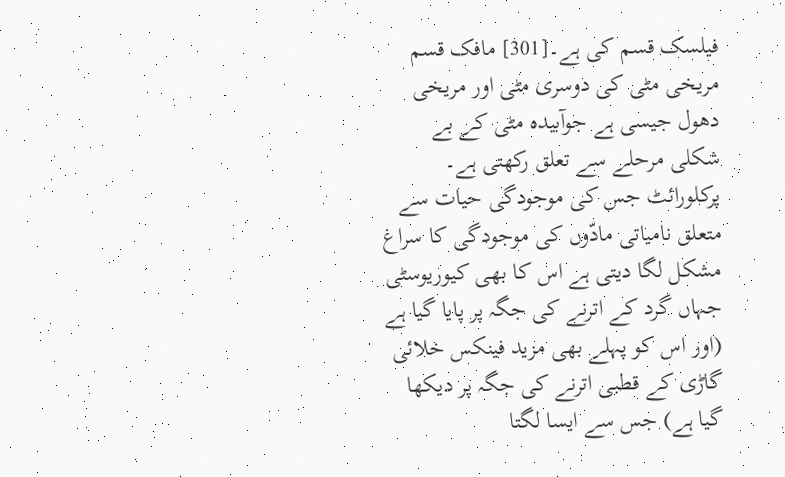فیلسک قسم کی ہے۔[301] مافک قسم مریخی مٹی کی دوسری مٹی اور مریخی دھول جیسی ہے جوآبیدہ مٹی کے بے شکلی مرحلے سے تعلق رکھتی ہے۔ پرکلورائٹ جس کی موجودگی حیات سے متعلق نامیاتی مادّوں کی موجودگی کا سراغ مشکل لگا دیتی ہے اس کا بھی کیوریوسٹی جہاں گرد کے اترنے کی جگہ پر پایا گیا ہے (اور اس کو پہلے بھی مزید فینکس خلائی گاڑی کے قطبی اترنے کی جگہ پر دیکھا گیا ہے) جس سے ایسا لگتا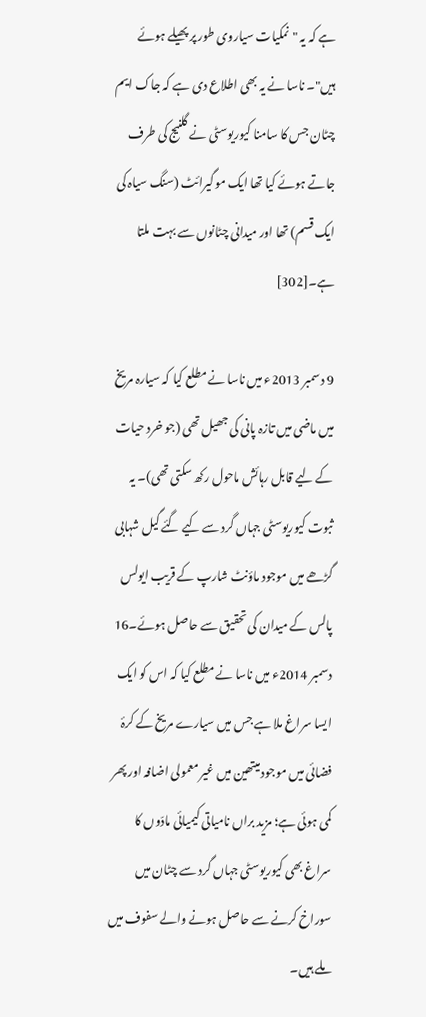ہے کہ یہ "نمکیات سیاروی طور پر پھیلے ہوئے ہیں"۔ ناسا نے یہ بھی اطلاع دی ہے کہ جاک ایم چٹان جس کا سامنا کیوریوسٹی نے گلنیج کی طرف جاتے ہوئے کیا تھا ایک موگیرائٹ (سنگ سیاہ کی ایک قسم) تھا اور میدانی چٹانوں سے بہت ملتا ہے۔[302]

9 دسمبر 2013ء میں ناسا نے مطلع کیا کہ سیارہ مریخ میں ماضی میں تازہ پانی کی جھیل تھی (جو خرد حیات کے لیے قابل رہائش ماحول رکھ سکتی تھی)۔ یہ ثبوت کیوریوسٹی جہاں گرد سے کیے گئے گیل شہابی گڑھے میں موجود ماؤنٹ شارپ کے قریب ایولس پالس کے میدان کی تحقیق سے حاصل ہوئے۔16 دسمبر 2014ء میں ناسا نے مطلع کیا کہ اس کو ایک ایسا سراغ ملا ہے جس میں سیارے مریخ کے کرۂ فضائی میں موجود میتھین میں غیر معمولی اضافہ اور پھر کمی ہوئی ہے؛ مزید براں نامیاتی کیمیائی مادّوں کا سراغ بھی کیوریوسٹی جہاں گرد سے چٹان میں سوراخ کرنے سے حاصل ہونے والے سفوف میں ملے ہیں۔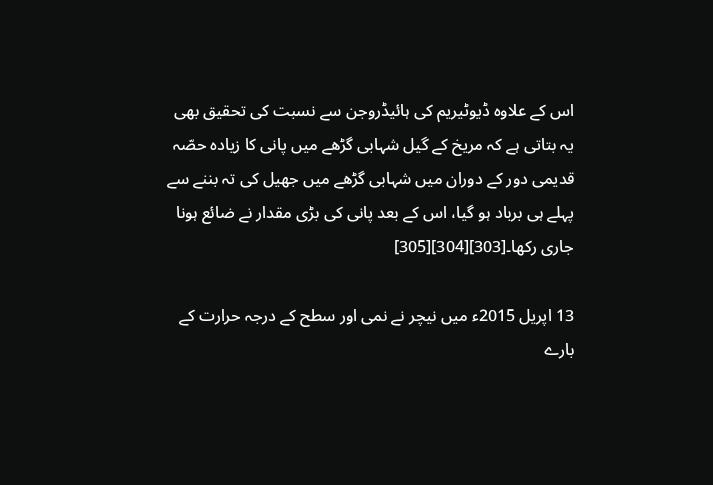اس کے علاوہ ڈیوٹیریم کی ہائیڈروجن سے نسبت کی تحقیق بھی یہ بتاتی ہے کہ مریخ کے گیل شہابی گڑھے میں پانی کا زیادہ حصّہ قدیمی دور کے دوران میں شہابی گڑھے میں جھیل کی تہ بننے سے پہلے ہی برباد ہو گیا، اس کے بعد پانی کی بڑی مقدار نے ضائع ہونا جاری رکھا۔[303][304][305]

13 اپریل 2015ء میں نیچر نے نمی اور سطح کے درجہ حرارت کے بارے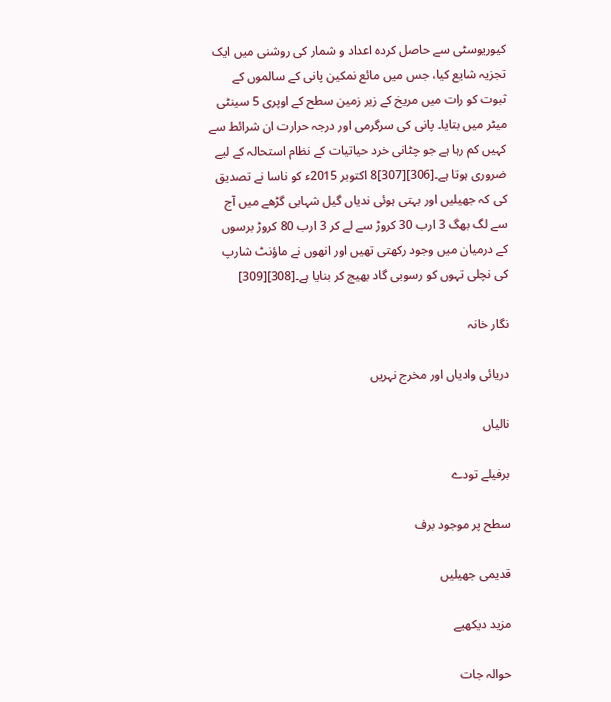کیوریوسٹی سے حاصل کردہ اعداد و شمار کی روشنی میں ایک تجزیہ شایع کیا، جس میں مائع نمکین پانی کے سالموں کے ثبوت کو رات میں مریخ کے زیر زمین سطح کے اوپری 5 سینٹی میٹر میں بتایا۔ پانی کی سرگرمی اور درجہ حرارت ان شرائط سے کہیں کم رہا ہے جو چٹانی خرد حیاتیات کے نظام استحالہ کے لیے ضروری ہوتا ہے۔[306][307]8 اکتوبر 2015ء کو ناسا نے تصدیق کی کہ جھیلیں اور بہتی ہوئی ندیاں گیل شہابی گڑھے میں آج سے لگ بھگ 3 ارب 30 کروڑ سے لے کر 3 ارب 80 کروڑ برسوں کے درمیان میں وجود رکھتی تھیں اور انھوں نے ماؤنٹ شارپ کی نچلی تہوں کو رسوبی گاد بھیج کر بنایا ہے۔[308][309]

نگار خانہ

دریائی وادیاں اور مخرج نہریں

نالیاں

برفیلے تودے

سطح پر موجود برف

قدیمی جھیلیں

مزید دیکھیے

حوالہ جات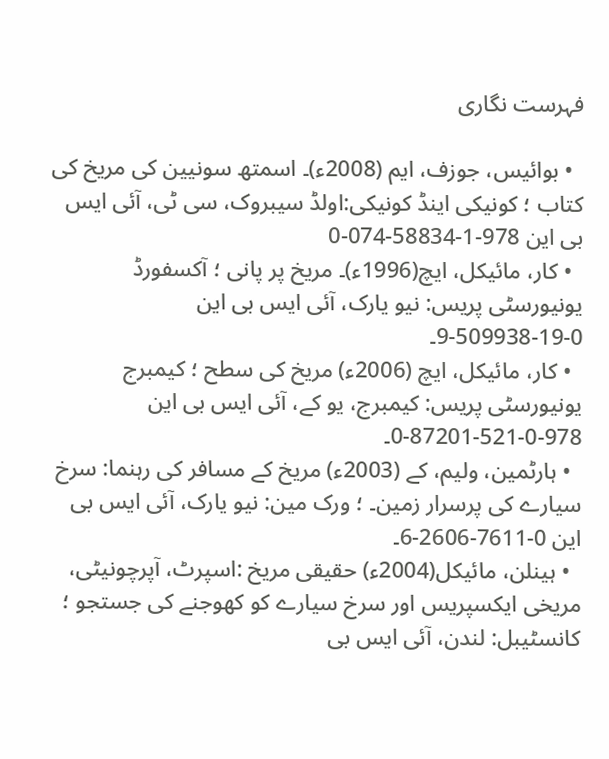فہرست نگاری

  • بوائیس، جوزف، ایم (2008ء)۔ اسمتھ سونیین کی مریخ کی کتاب ؛ کونیکی اینڈ کونیکی:اولڈ سیبروک، سی ٹی، آئی ایس بی این 978-1-58834-074-0
  • کار، مائیکل، ایچ(1996ء)۔ مریخ پر پانی ؛ آکسفورڈ یونیورسٹی پریس: نیو یارک، آئی ایس بی این 0-19-509938-9۔
  • کار، مائیکل، ایچ (2006ء) مریخ کی سطح ؛ کیمبرج یونیورسٹی پریس: کیمبرج، یو کے، آئی ایس بی این 978-0-521-87201-0۔
  • ہارٹمین، ولیم، کے (2003ء) مریخ کے مسافر کی رہنما: سرخ سیارے کی پرسرار زمین۔ ؛ ورک مین: نیو یارک، آئی ایس بی این 0-7611-2606-6۔
  • ہینلن، مائیکل(2004ء) حقیقی مریخ :اسپرٹ، آپرچونیٹی، مریخی ایکسپریس اور سرخ سیارے کو کھوجنے کی جستجو ؛ کانسٹیبل: لندن، آئی ایس بی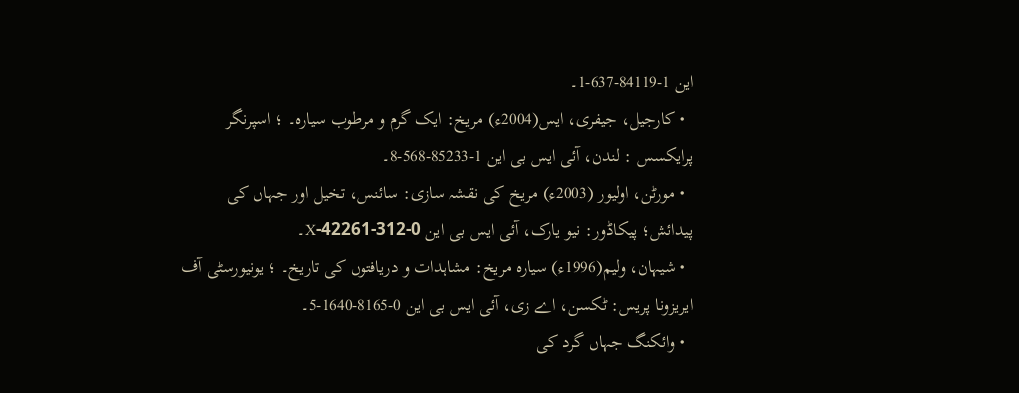این 1-84119-637-1۔
  • کارجیل، جیفری، ایس(2004ء) مریخ: ایک گرم و مرطوب سیارہ۔ ؛ اسپرنگر پرایکسس : لندن، آئی ایس بی این 1-85233-568-8۔
  • مورٹن، اولیور (2003ء) مریخ کی نقشہ سازی: سائنس، تخیل اور جہاں کی پیدائش؛ پیکاڈور: نیو یارک، آئی ایس بی این 0-312-42261-X۔
  • شیہان، ولیم(1996ء) سیارہ مریخ: مشاہدات و دریافتوں کی تاریخ۔ ؛ یونیورسٹی آف ایریزونا پریس: ٹکسن، اے زی، آئی ایس بی این 0-8165-1640-5۔
  • وائکنگ جہاں گرد کی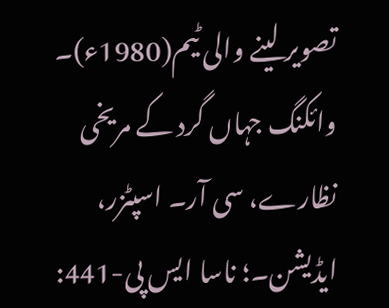تصویر لینے والی ٹیم(1980ء)۔ وائکنگ جہاں گرد کے مریخی نظارے، سی آر۔ اسپٹزر، ایڈیشن۔؛ ناسا ایس پی-441: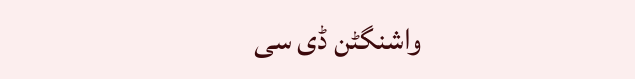واشنگٹن ڈی سی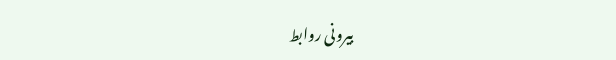بیرونی روابط